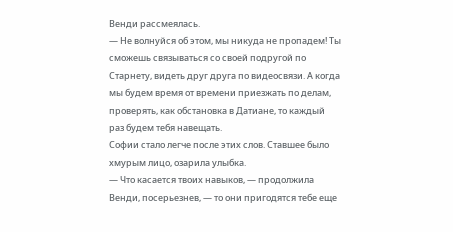Венди рассмеялась.
— Не волнуйся об этом, мы никуда не пропадем! Ты сможешь связываться со своей подругой по Старнету, видеть друг друга по видеосвязи. А когда мы будем время от времени приезжать по делам, проверять, как обстановка в Датиане, то каждый раз будем тебя навещать.
Софии стало легче после этих слов. Ставшее было хмурым лицо, озарила улыбка.
— Что касается твоих навыков, — продолжила Венди, посерьезнев, — то они пригодятся тебе еще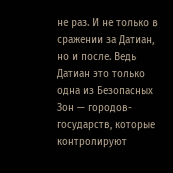не раз. И не только в сражении за Датиан, но и после. Ведь Датиан это только одна из Безопасных Зон — городов-государств, которые контролируют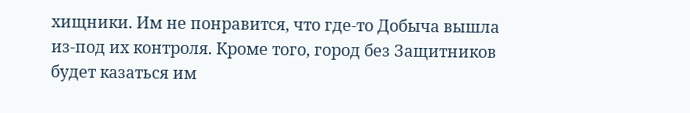хищники. Им не понравится, что где-то Добыча вышла из-под их контроля. Кроме того, город без Защитников будет казаться им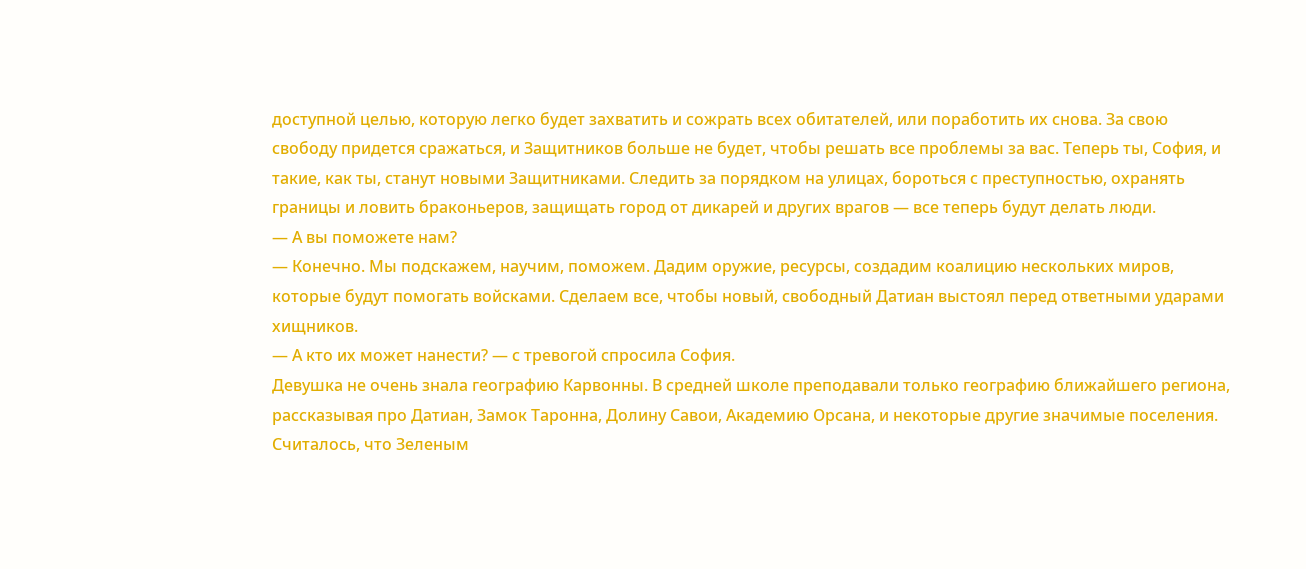доступной целью, которую легко будет захватить и сожрать всех обитателей, или поработить их снова. За свою свободу придется сражаться, и Защитников больше не будет, чтобы решать все проблемы за вас. Теперь ты, София, и такие, как ты, станут новыми Защитниками. Следить за порядком на улицах, бороться с преступностью, охранять границы и ловить браконьеров, защищать город от дикарей и других врагов — все теперь будут делать люди.
— А вы поможете нам?
— Конечно. Мы подскажем, научим, поможем. Дадим оружие, ресурсы, создадим коалицию нескольких миров, которые будут помогать войсками. Сделаем все, чтобы новый, свободный Датиан выстоял перед ответными ударами хищников.
— А кто их может нанести? — с тревогой спросила София.
Девушка не очень знала географию Карвонны. В средней школе преподавали только географию ближайшего региона, рассказывая про Датиан, Замок Таронна, Долину Савои, Академию Орсана, и некоторые другие значимые поселения. Считалось, что Зеленым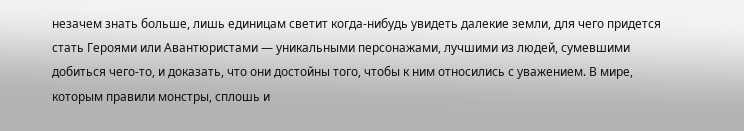незачем знать больше, лишь единицам светит когда-нибудь увидеть далекие земли, для чего придется стать Героями или Авантюристами — уникальными персонажами, лучшими из людей, сумевшими добиться чего-то, и доказать, что они достойны того, чтобы к ним относились с уважением. В мире, которым правили монстры, сплошь и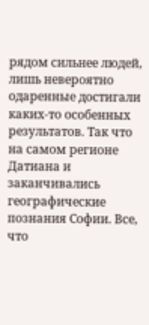рядом сильнее людей, лишь невероятно одаренные достигали каких-то особенных результатов. Так что на самом регионе Датиана и заканчивались географические познания Софии. Все, что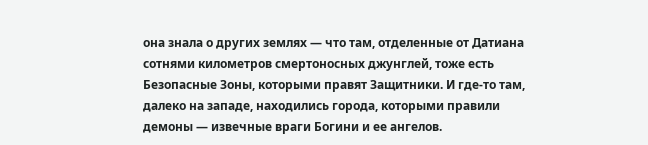она знала о других землях — что там, отделенные от Датиана сотнями километров смертоносных джунглей, тоже есть Безопасные Зоны, которыми правят Защитники. И где-то там, далеко на западе, находились города, которыми правили демоны — извечные враги Богини и ее ангелов.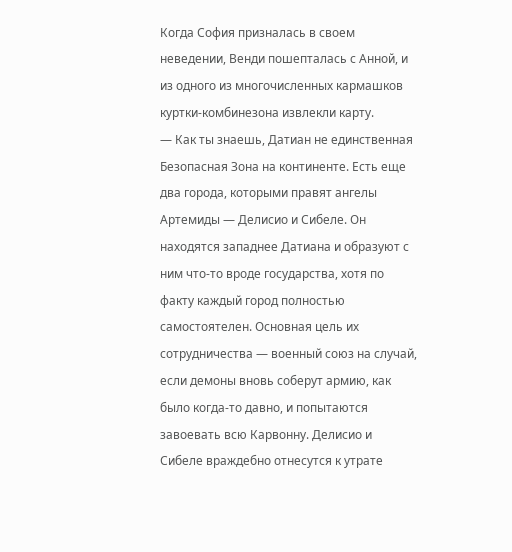Когда София призналась в своем неведении, Венди пошепталась с Анной, и из одного из многочисленных кармашков куртки-комбинезона извлекли карту.
— Как ты знаешь, Датиан не единственная Безопасная Зона на континенте. Есть еще два города, которыми правят ангелы Артемиды — Делисио и Сибеле. Он находятся западнее Датиана и образуют с ним что-то вроде государства, хотя по факту каждый город полностью самостоятелен. Основная цель их сотрудничества — военный союз на случай, если демоны вновь соберут армию, как было когда-то давно, и попытаются завоевать всю Карвонну. Делисио и Сибеле враждебно отнесутся к утрате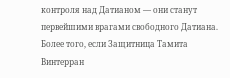контроля над Датианом — они станут первейшими врагами свободного Датиана. Более того, если Защитница Тамита Винтерран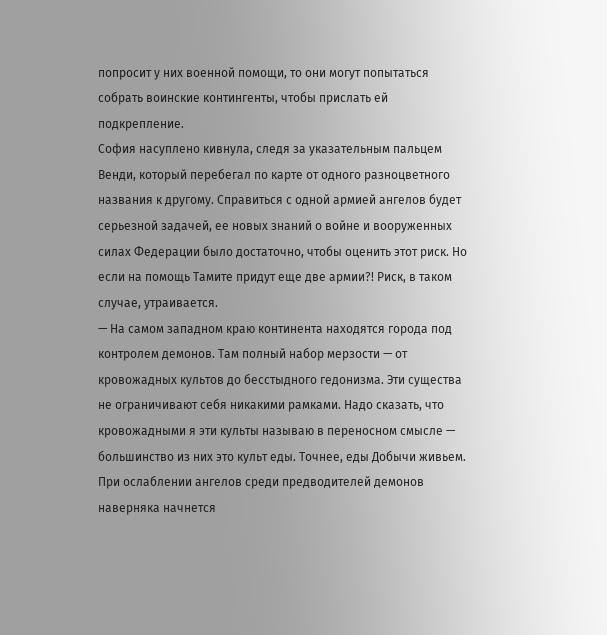попросит у них военной помощи, то они могут попытаться собрать воинские контингенты, чтобы прислать ей подкрепление.
София насуплено кивнула, следя за указательным пальцем Венди, который перебегал по карте от одного разноцветного названия к другому. Справиться с одной армией ангелов будет серьезной задачей, ее новых знаний о войне и вооруженных силах Федерации было достаточно, чтобы оценить этот риск. Но если на помощь Тамите придут еще две армии?! Риск, в таком случае, утраивается.
— На самом западном краю континента находятся города под контролем демонов. Там полный набор мерзости — от кровожадных культов до бесстыдного гедонизма. Эти существа не ограничивают себя никакими рамками. Надо сказать, что кровожадными я эти культы называю в переносном смысле — большинство из них это культ еды. Точнее, еды Добычи живьем. При ослаблении ангелов среди предводителей демонов наверняка начнется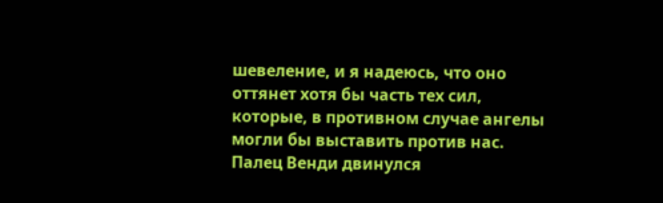шевеление, и я надеюсь, что оно оттянет хотя бы часть тех сил, которые, в противном случае ангелы могли бы выставить против нас.
Палец Венди двинулся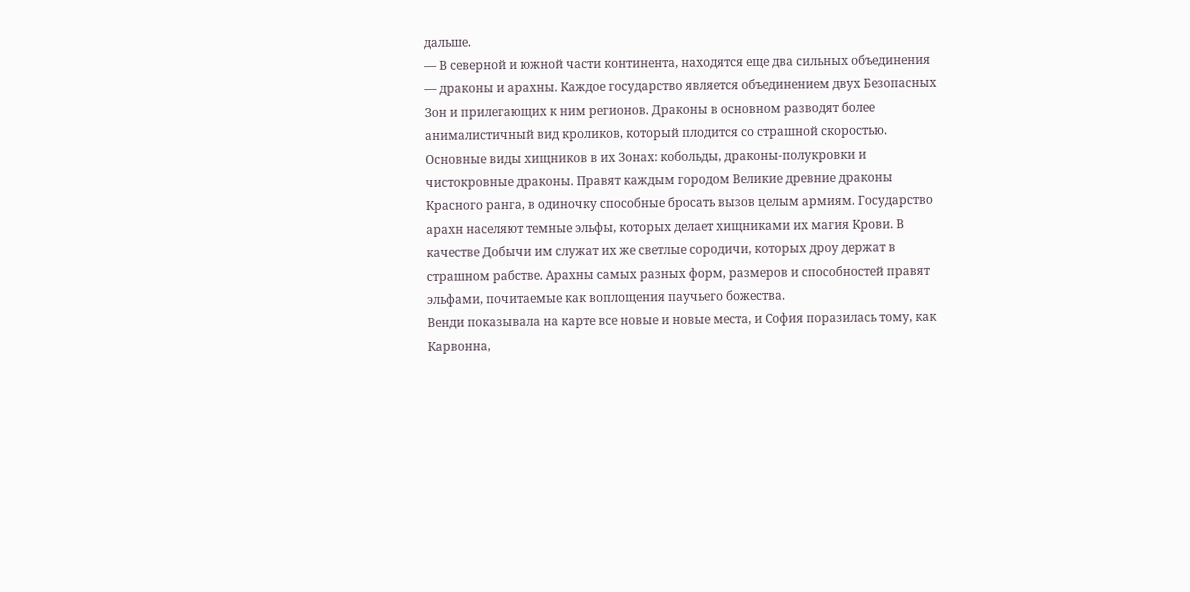дальше.
— В северной и южной части континента, находятся еще два сильных объединения — драконы и арахны. Каждое государство является объединением двух Безопасных Зон и прилегающих к ним регионов. Драконы в основном разводят более анималистичный вид кроликов, который плодится со страшной скоростью. Основные виды хищников в их Зонах: кобольды, драконы-полукровки и чистокровные драконы. Правят каждым городом Великие древние драконы Красного ранга, в одиночку способные бросать вызов целым армиям. Государство арахн населяют темные эльфы, которых делает хищниками их магия Крови. В качестве Добычи им служат их же светлые сородичи, которых дроу держат в страшном рабстве. Арахны самых разных форм, размеров и способностей правят эльфами, почитаемые как воплощения паучьего божества.
Венди показывала на карте все новые и новые места, и София поразилась тому, как Карвонна,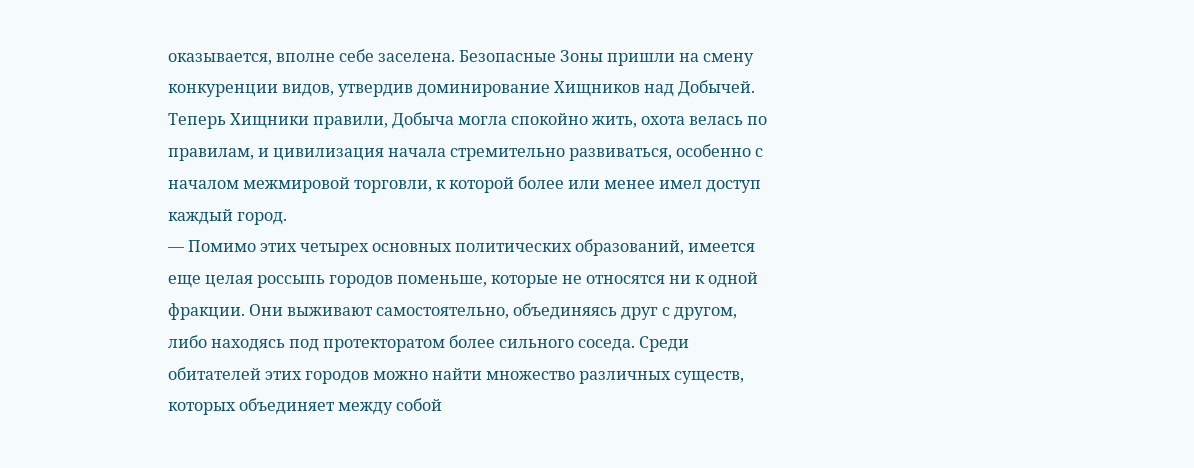оказывается, вполне себе заселена. Безопасные Зоны пришли на смену конкуренции видов, утвердив доминирование Хищников над Добычей. Теперь Хищники правили, Добыча могла спокойно жить, охота велась по правилам, и цивилизация начала стремительно развиваться, особенно с началом межмировой торговли, к которой более или менее имел доступ каждый город.
— Помимо этих четырех основных политических образований, имеется еще целая россыпь городов поменьше, которые не относятся ни к одной фракции. Они выживают самостоятельно, объединяясь друг с другом, либо находясь под протекторатом более сильного соседа. Среди обитателей этих городов можно найти множество различных существ, которых объединяет между собой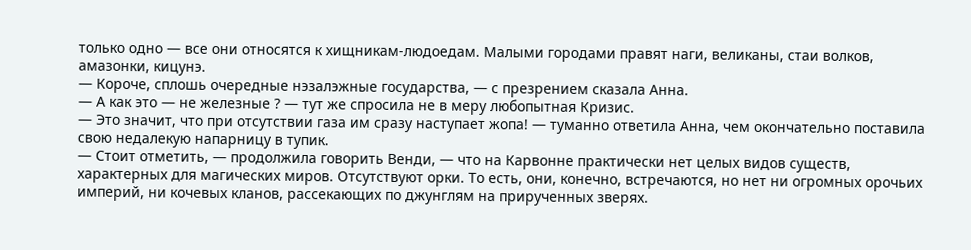только одно — все они относятся к хищникам-людоедам. Малыми городами правят наги, великаны, стаи волков, амазонки, кицунэ.
— Короче, сплошь очередные нэзалэжные государства, — с презрением сказала Анна.
— А как это — не железные ? — тут же спросила не в меру любопытная Кризис.
— Это значит, что при отсутствии газа им сразу наступает жопа! — туманно ответила Анна, чем окончательно поставила свою недалекую напарницу в тупик.
— Стоит отметить, — продолжила говорить Венди, — что на Карвонне практически нет целых видов существ, характерных для магических миров. Отсутствуют орки. То есть, они, конечно, встречаются, но нет ни огромных орочьих империй, ни кочевых кланов, рассекающих по джунглям на прирученных зверях.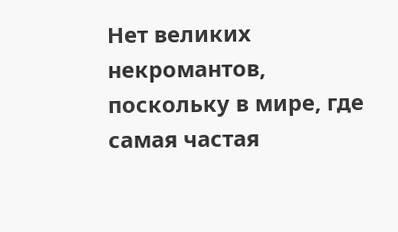Нет великих некромантов, поскольку в мире, где самая частая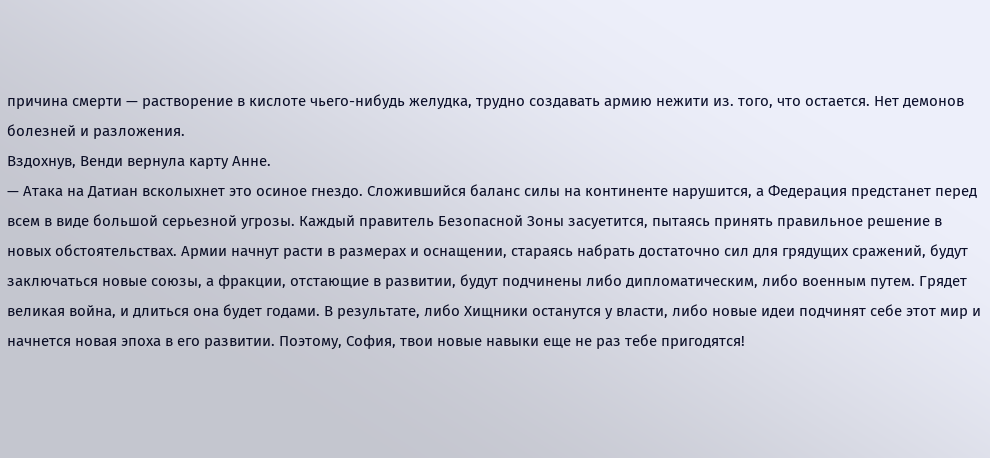причина смерти — растворение в кислоте чьего-нибудь желудка, трудно создавать армию нежити из. того, что остается. Нет демонов болезней и разложения.
Вздохнув, Венди вернула карту Анне.
— Атака на Датиан всколыхнет это осиное гнездо. Сложившийся баланс силы на континенте нарушится, а Федерация предстанет перед всем в виде большой серьезной угрозы. Каждый правитель Безопасной Зоны засуетится, пытаясь принять правильное решение в новых обстоятельствах. Армии начнут расти в размерах и оснащении, стараясь набрать достаточно сил для грядущих сражений, будут заключаться новые союзы, а фракции, отстающие в развитии, будут подчинены либо дипломатическим, либо военным путем. Грядет великая война, и длиться она будет годами. В результате, либо Хищники останутся у власти, либо новые идеи подчинят себе этот мир и начнется новая эпоха в его развитии. Поэтому, София, твои новые навыки еще не раз тебе пригодятся!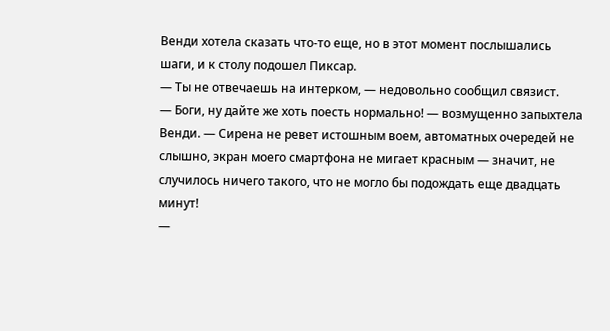Венди хотела сказать что-то еще, но в этот момент послышались шаги, и к столу подошел Пиксар.
— Ты не отвечаешь на интерком, — недовольно сообщил связист.
— Боги, ну дайте же хоть поесть нормально! — возмущенно запыхтела Венди. — Сирена не ревет истошным воем, автоматных очередей не слышно, экран моего смартфона не мигает красным — значит, не случилось ничего такого, что не могло бы подождать еще двадцать минут!
—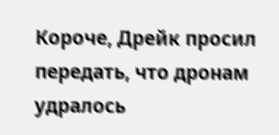Короче, Дрейк просил передать, что дронам удралось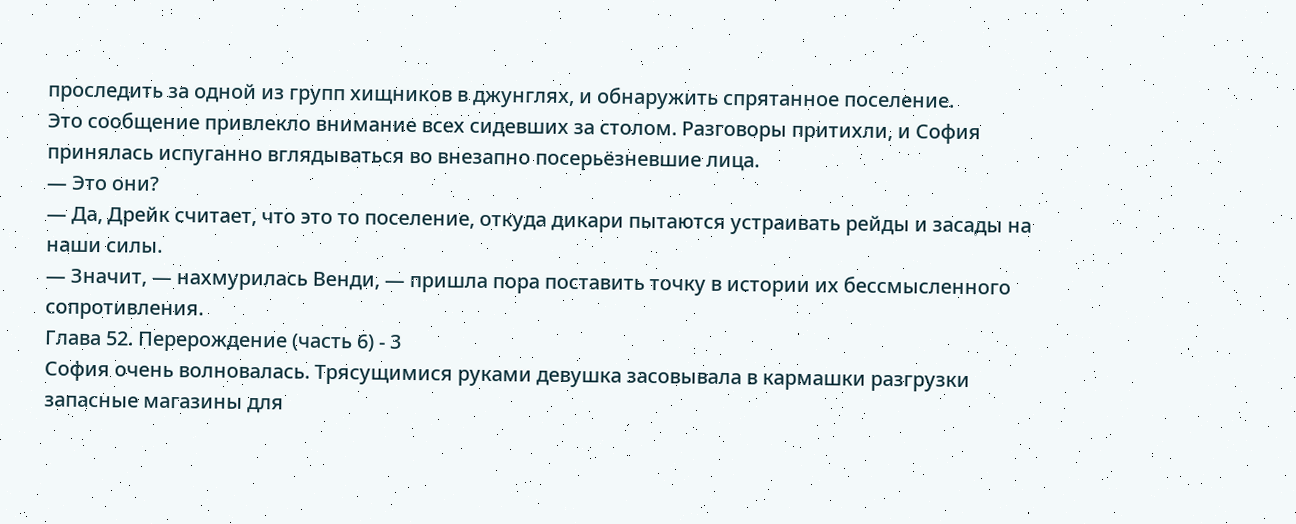проследить за одной из групп хищников в джунглях, и обнаружить спрятанное поселение.
Это сообщение привлекло внимание всех сидевших за столом. Разговоры притихли, и София принялась испуганно вглядываться во внезапно посерьёзневшие лица.
— Это они?
— Да, Дрейк считает, что это то поселение, откуда дикари пытаются устраивать рейды и засады на наши силы.
— Значит, — нахмурилась Венди, — пришла пора поставить точку в истории их бессмысленного сопротивления.
Глава 52. Перерождение (часть 6) - 3
София очень волновалась. Трясущимися руками девушка засовывала в кармашки разгрузки запасные магазины для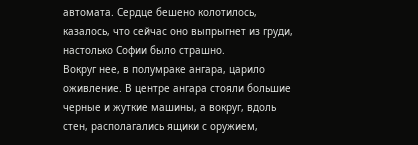автомата. Сердце бешено колотилось, казалось, что сейчас оно выпрыгнет из груди, настолько Софии было страшно.
Вокруг нее, в полумраке ангара, царило оживление. В центре ангара стояли большие черные и жуткие машины, а вокруг, вдоль стен, располагались ящики с оружием,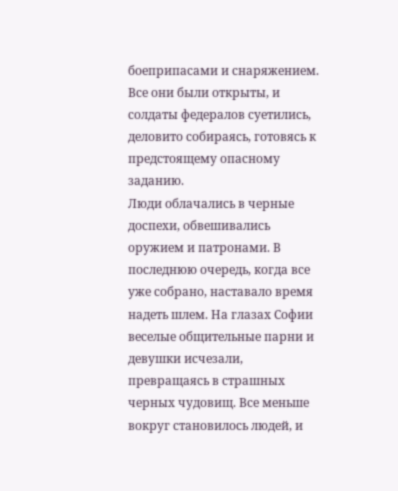боеприпасами и снаряжением. Все они были открыты, и солдаты федералов суетились, деловито собираясь, готовясь к предстоящему опасному заданию.
Люди облачались в черные доспехи, обвешивались оружием и патронами. В последнюю очередь, когда все уже собрано, наставало время надеть шлем. На глазах Софии веселые общительные парни и девушки исчезали, превращаясь в страшных черных чудовищ. Все меньше вокруг становилось людей, и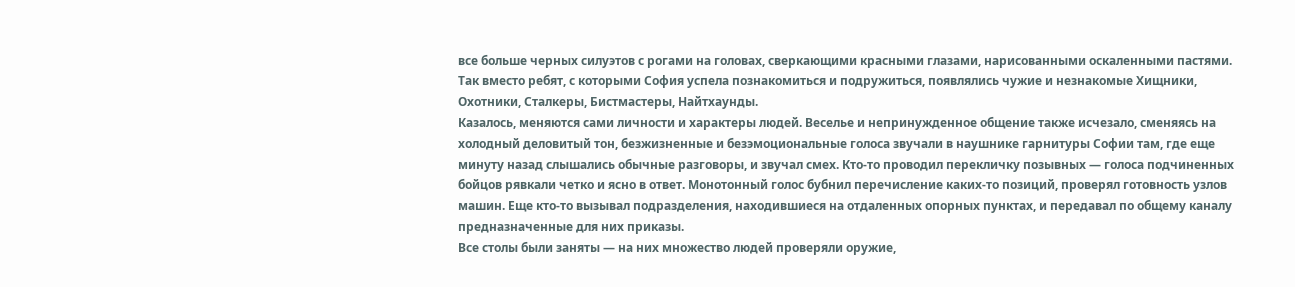все больше черных силуэтов с рогами на головах, сверкающими красными глазами, нарисованными оскаленными пастями. Так вместо ребят, с которыми София успела познакомиться и подружиться, появлялись чужие и незнакомые Хищники, Охотники, Сталкеры, Бистмастеры, Найтхаунды.
Казалось, меняются сами личности и характеры людей. Веселье и непринужденное общение также исчезало, сменяясь на холодный деловитый тон, безжизненные и безэмоциональные голоса звучали в наушнике гарнитуры Софии там, где еще минуту назад слышались обычные разговоры, и звучал смех. Кто-то проводил перекличку позывных — голоса подчиненных бойцов рявкали четко и ясно в ответ. Монотонный голос бубнил перечисление каких-то позиций, проверял готовность узлов машин. Еще кто-то вызывал подразделения, находившиеся на отдаленных опорных пунктах, и передавал по общему каналу предназначенные для них приказы.
Все столы были заняты — на них множество людей проверяли оружие,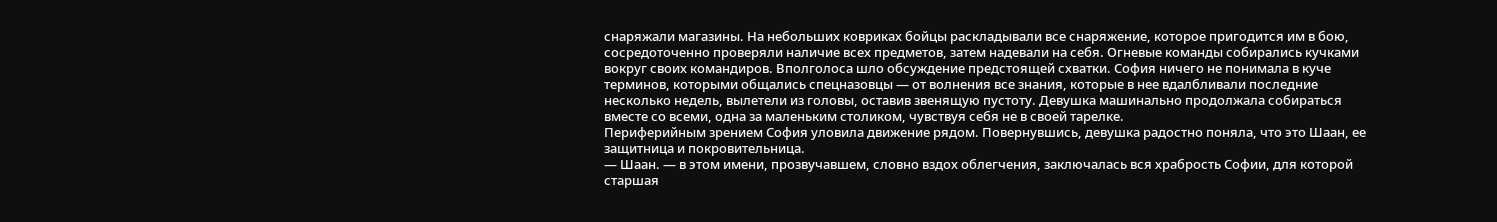снаряжали магазины. На небольших ковриках бойцы раскладывали все снаряжение, которое пригодится им в бою, сосредоточенно проверяли наличие всех предметов, затем надевали на себя. Огневые команды собирались кучками вокруг своих командиров. Вполголоса шло обсуждение предстоящей схватки. София ничего не понимала в куче терминов, которыми общались спецназовцы — от волнения все знания, которые в нее вдалбливали последние несколько недель, вылетели из головы, оставив звенящую пустоту. Девушка машинально продолжала собираться вместе со всеми, одна за маленьким столиком, чувствуя себя не в своей тарелке.
Периферийным зрением София уловила движение рядом. Повернувшись, девушка радостно поняла, что это Шаан, ее защитница и покровительница.
— Шаан. — в этом имени, прозвучавшем, словно вздох облегчения, заключалась вся храбрость Софии, для которой старшая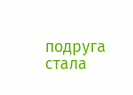подруга стала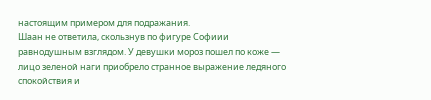настоящим примером для подражания.
Шаан не ответила, скользнув по фигуре Софиии равнодушным взглядом. У девушки мороз пошел по коже — лицо зеленой наги приобрело странное выражение ледяного спокойствия и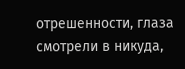отрешенности, глаза смотрели в никуда,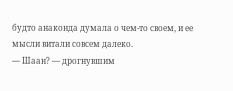будто анаконда думала о чем-то своем, и ее мысли витали совсем далеко.
— Шаан? — дрогнувшим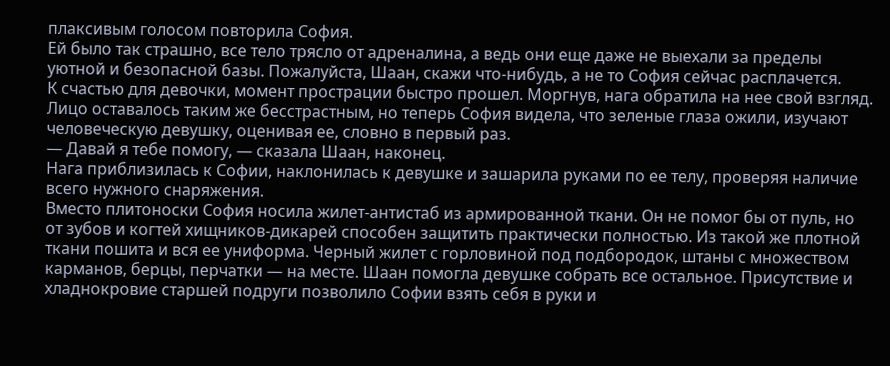плаксивым голосом повторила София.
Ей было так страшно, все тело трясло от адреналина, а ведь они еще даже не выехали за пределы уютной и безопасной базы. Пожалуйста, Шаан, скажи что-нибудь, а не то София сейчас расплачется.
К счастью для девочки, момент прострации быстро прошел. Моргнув, нага обратила на нее свой взгляд. Лицо оставалось таким же бесстрастным, но теперь София видела, что зеленые глаза ожили, изучают человеческую девушку, оценивая ее, словно в первый раз.
— Давай я тебе помогу, — сказала Шаан, наконец.
Нага приблизилась к Софии, наклонилась к девушке и зашарила руками по ее телу, проверяя наличие всего нужного снаряжения.
Вместо плитоноски София носила жилет-антистаб из армированной ткани. Он не помог бы от пуль, но от зубов и когтей хищников-дикарей способен защитить практически полностью. Из такой же плотной ткани пошита и вся ее униформа. Черный жилет с горловиной под подбородок, штаны с множеством карманов, берцы, перчатки — на месте. Шаан помогла девушке собрать все остальное. Присутствие и хладнокровие старшей подруги позволило Софии взять себя в руки и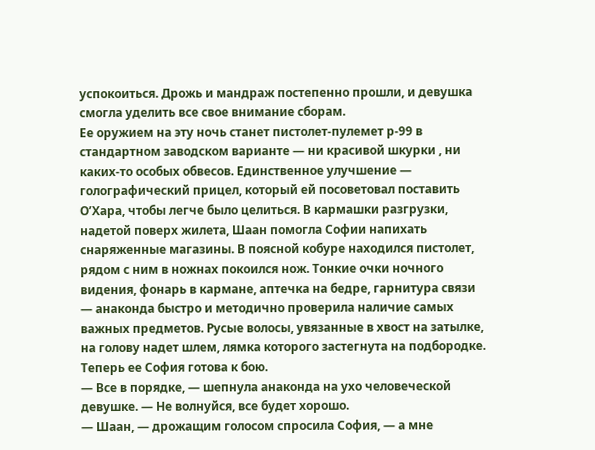успокоиться. Дрожь и мандраж постепенно прошли, и девушка смогла уделить все свое внимание сборам.
Ее оружием на эту ночь станет пистолет-пулемет р-99 в стандартном заводском варианте — ни красивой шкурки , ни каких-то особых обвесов. Единственное улучшение — голографический прицел, который ей посоветовал поставить О’Хара, чтобы легче было целиться. В кармашки разгрузки, надетой поверх жилета, Шаан помогла Софии напихать снаряженные магазины. В поясной кобуре находился пистолет, рядом с ним в ножнах покоился нож. Тонкие очки ночного видения, фонарь в кармане, аптечка на бедре, гарнитура связи — анаконда быстро и методично проверила наличие самых важных предметов. Русые волосы, увязанные в хвост на затылке, на голову надет шлем, лямка которого застегнута на подбородке. Теперь ее София готова к бою.
— Все в порядке, — шепнула анаконда на ухо человеческой девушке. — Не волнуйся, все будет хорошо.
— Шаан, — дрожащим голосом спросила София, — а мне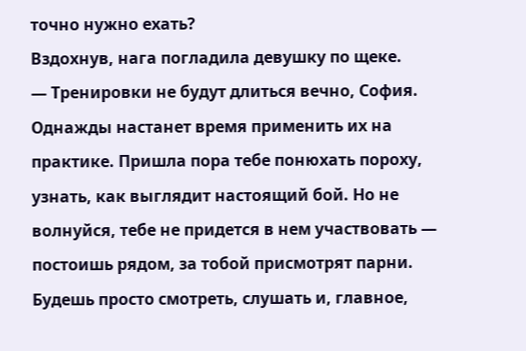точно нужно ехать?
Вздохнув, нага погладила девушку по щеке.
— Тренировки не будут длиться вечно, София. Однажды настанет время применить их на практике. Пришла пора тебе понюхать пороху, узнать, как выглядит настоящий бой. Но не волнуйся, тебе не придется в нем участвовать — постоишь рядом, за тобой присмотрят парни. Будешь просто смотреть, слушать и, главное,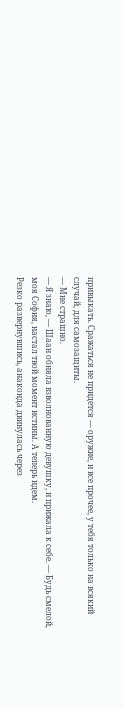привыкать. Сражаться не придется — оружие, и все прочее, у тебя только на всякий случай, для самозащиты.
— Мне страшно.
— Я знаю, — Шаан обняла взволнованную девушку, и прижала к себе. — Будь смелой, моя София, настал твой момент истины. А теперь идем.
Резко развернувшись, анаконда двинулась через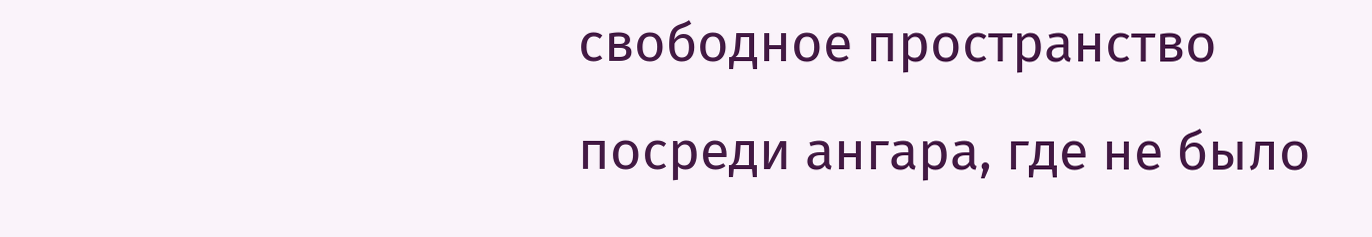свободное пространство посреди ангара, где не было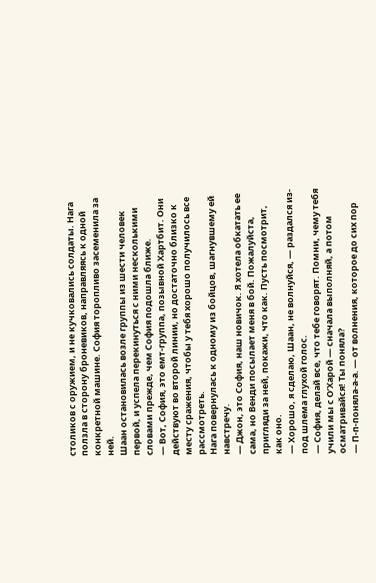столиков с оружием, и не кучковались солдаты. Нага ползла в сторону броневиков, направляясь к одной конкретной машине. София торопливо засеменила за ней.
Шаан остановилась возле группы из шести человек первой, и успела перекинуться с ними несколькими словами прежде, чем София подошла ближе.
— Вот, София, это емт-группа, позывной Хартбит. Они действуют во второй линии, но достаточно близко к месту сражения, чтобы у тебя хорошо получилось все рассмотреть.
Нага повернулась к одному из бойцов, шагнувшему ей навстречу.
— Джон, это София, наш новичок. Я хотела обкатать ее сама, но Венди посылает меня в бой. Пожалуйста, пригляди за ней, покажи, что как. Пусть посмотрит, как оно.
— Хорошо, я сделаю, Шаан, не волнуйся, — раздался из-под шлема глухой голос.
— София, делай все, что тебе говорят. Помни, чему тебя учили мы с О’Харой — сначала выполняй, а потом осматривайся! Ты поняла?
— П-п-поняла-а-а. — от волнения, которое до сих пор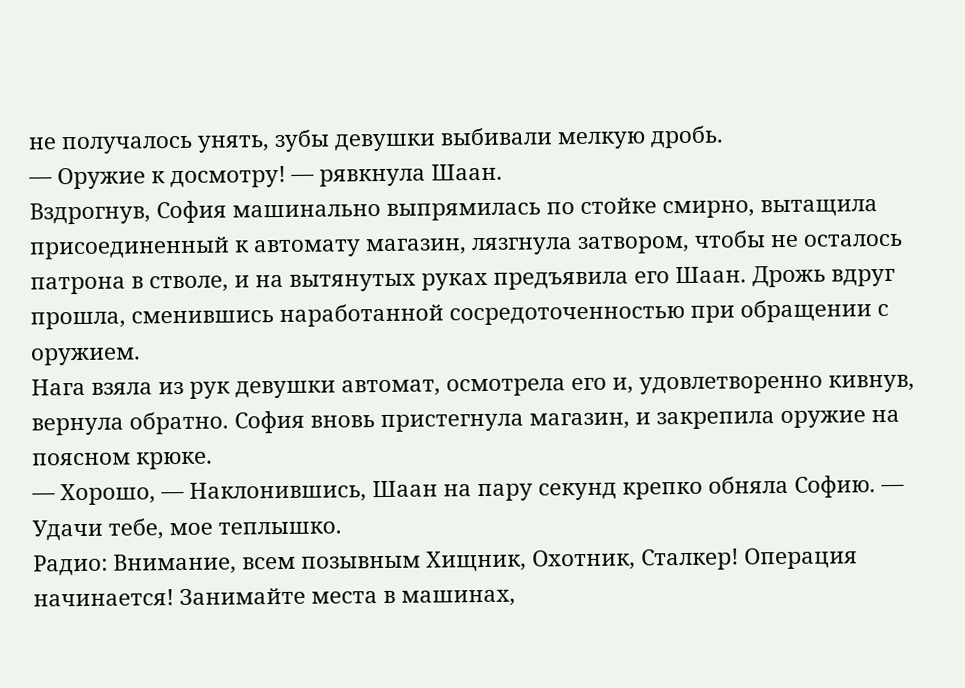не получалось унять, зубы девушки выбивали мелкую дробь.
— Оружие к досмотру! — рявкнула Шаан.
Вздрогнув, София машинально выпрямилась по стойке смирно, вытащила присоединенный к автомату магазин, лязгнула затвором, чтобы не осталось патрона в стволе, и на вытянутых руках предъявила его Шаан. Дрожь вдруг прошла, сменившись наработанной сосредоточенностью при обращении с оружием.
Нага взяла из рук девушки автомат, осмотрела его и, удовлетворенно кивнув, вернула обратно. София вновь пристегнула магазин, и закрепила оружие на поясном крюке.
— Хорошо, — Наклонившись, Шаан на пару секунд крепко обняла Софию. — Удачи тебе, мое теплышко.
Радио: Внимание, всем позывным Хищник, Охотник, Сталкер! Операция начинается! Занимайте места в машинах,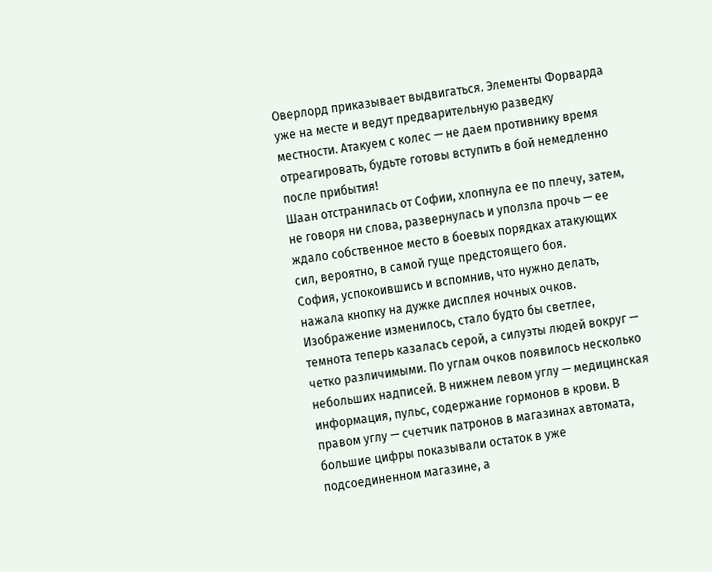Оверлорд приказывает выдвигаться. Элементы Форварда уже на месте и ведут предварительную разведку местности. Атакуем с колес — не даем противнику время отреагировать, будьте готовы вступить в бой немедленно после прибытия!
Шаан отстранилась от Софии, хлопнула ее по плечу, затем, не говоря ни слова, развернулась и уползла прочь — ее ждало собственное место в боевых порядках атакующих сил, вероятно, в самой гуще предстоящего боя.
София, успокоившись и вспомнив, что нужно делать, нажала кнопку на дужке дисплея ночных очков. Изображение изменилось, стало будто бы светлее, темнота теперь казалась серой, а силуэты людей вокруг — четко различимыми. По углам очков появилось несколько небольших надписей. В нижнем левом углу — медицинская информация, пульс, содержание гормонов в крови. В правом углу — счетчик патронов в магазинах автомата, большие цифры показывали остаток в уже подсоединенном магазине, а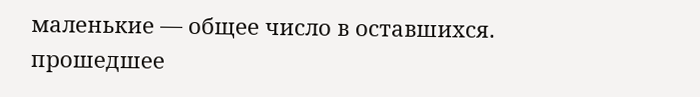маленькие — общее число в оставшихся.
прошедшее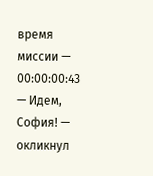время миссии — 00:00:00:43
— Идем, София! — окликнул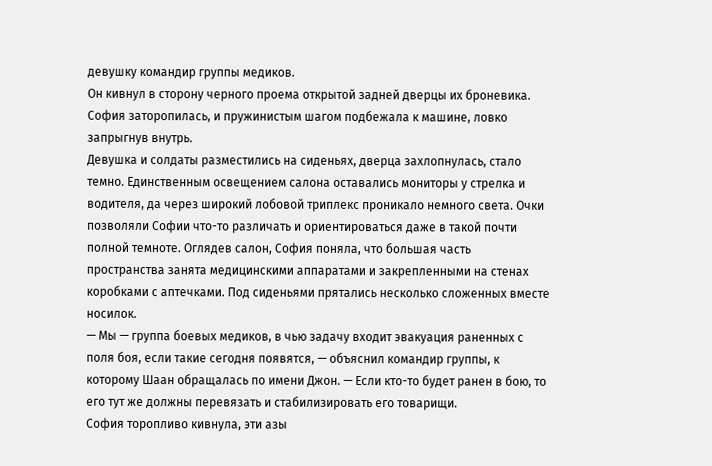девушку командир группы медиков.
Он кивнул в сторону черного проема открытой задней дверцы их броневика. София заторопилась, и пружинистым шагом подбежала к машине, ловко запрыгнув внутрь.
Девушка и солдаты разместились на сиденьях, дверца захлопнулась, стало темно. Единственным освещением салона оставались мониторы у стрелка и водителя, да через широкий лобовой триплекс проникало немного света. Очки позволяли Софии что-то различать и ориентироваться даже в такой почти полной темноте. Оглядев салон, София поняла, что большая часть пространства занята медицинскими аппаратами и закрепленными на стенах коробками с аптечками. Под сиденьями прятались несколько сложенных вместе носилок.
— Мы — группа боевых медиков, в чью задачу входит эвакуация раненных с поля боя, если такие сегодня появятся, — объяснил командир группы, к которому Шаан обращалась по имени Джон. — Если кто-то будет ранен в бою, то его тут же должны перевязать и стабилизировать его товарищи.
София торопливо кивнула, эти азы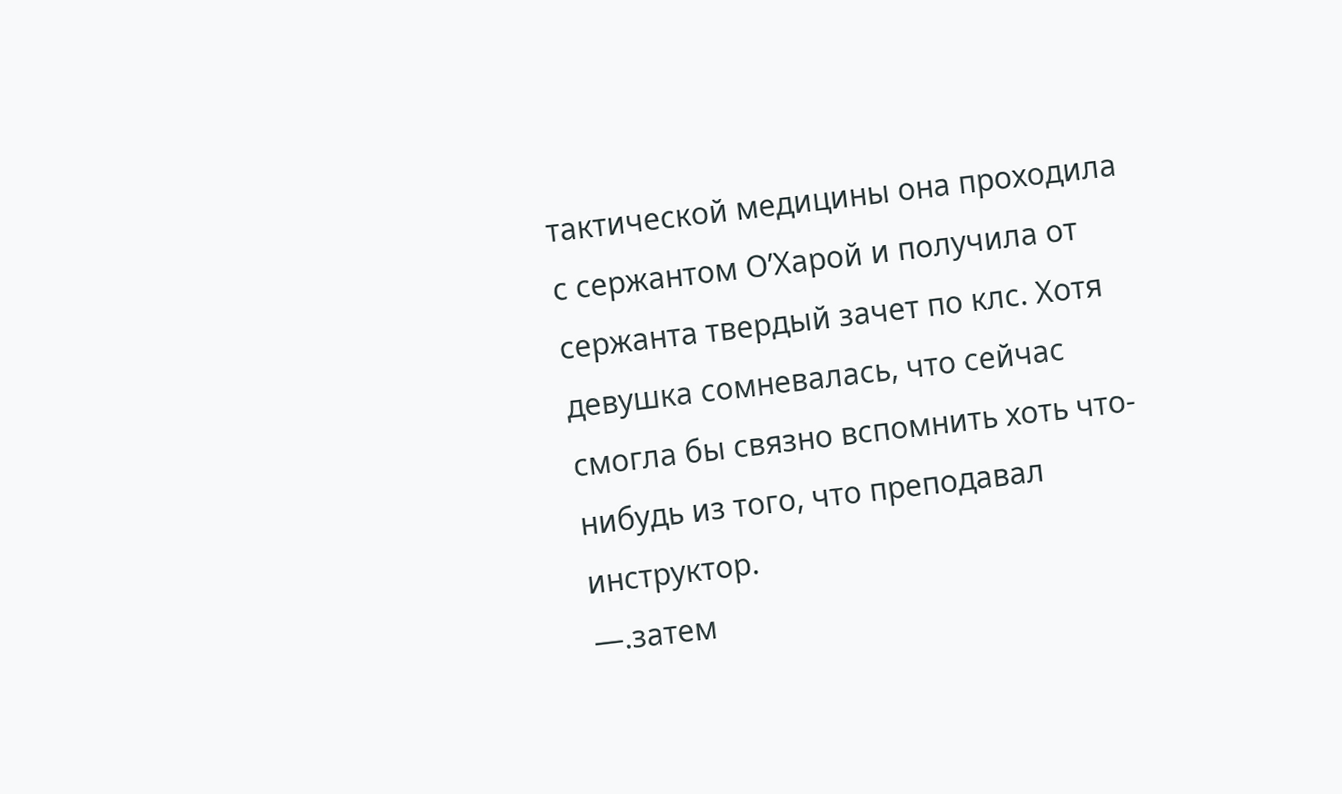тактической медицины она проходила с сержантом О’Харой и получила от сержанта твердый зачет по клс. Хотя девушка сомневалась, что сейчас смогла бы связно вспомнить хоть что-нибудь из того, что преподавал инструктор.
—.затем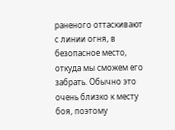раненого оттаскивают с линии огня, в безопасное место, откуда мы сможем его забрать. Обычно это очень близко к месту боя, поэтому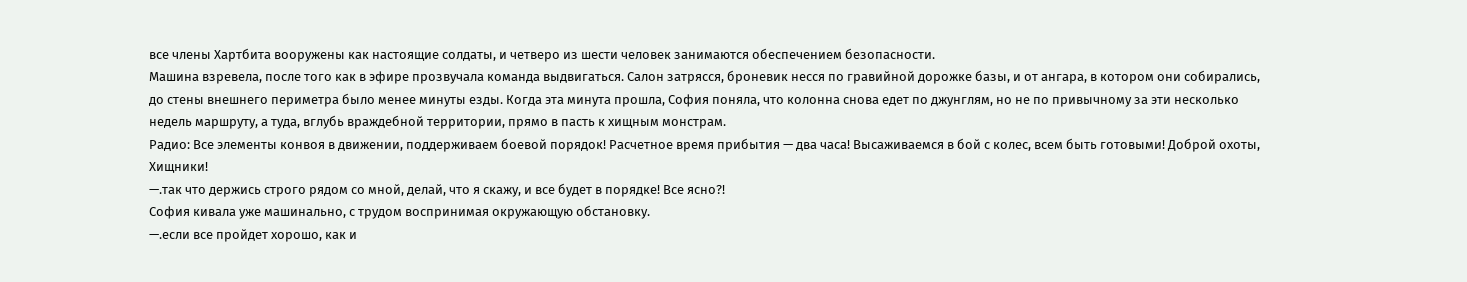все члены Хартбита вооружены как настоящие солдаты, и четверо из шести человек занимаются обеспечением безопасности.
Машина взревела, после того как в эфире прозвучала команда выдвигаться. Салон затрясся, броневик несся по гравийной дорожке базы, и от ангара, в котором они собирались, до стены внешнего периметра было менее минуты езды. Когда эта минута прошла, София поняла, что колонна снова едет по джунглям, но не по привычному за эти несколько недель маршруту, а туда, вглубь враждебной территории, прямо в пасть к хищным монстрам.
Радио: Все элементы конвоя в движении, поддерживаем боевой порядок! Расчетное время прибытия — два часа! Высаживаемся в бой с колес, всем быть готовыми! Доброй охоты, Хищники!
—.так что держись строго рядом со мной, делай, что я скажу, и все будет в порядке! Все ясно?!
София кивала уже машинально, с трудом воспринимая окружающую обстановку.
—.если все пройдет хорошо, как и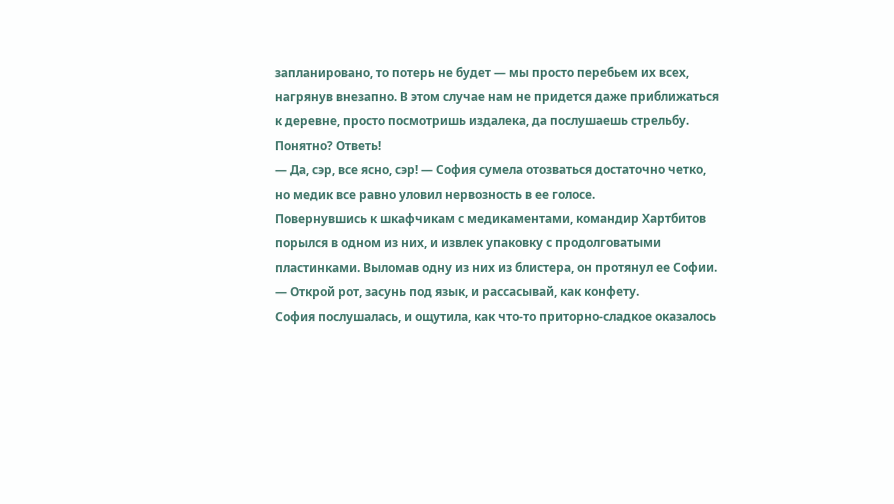запланировано, то потерь не будет — мы просто перебьем их всех, нагрянув внезапно. В этом случае нам не придется даже приближаться к деревне, просто посмотришь издалека, да послушаешь стрельбу. Понятно? Ответь!
— Да, сэр, все ясно, сэр! — София сумела отозваться достаточно четко, но медик все равно уловил нервозность в ее голосе.
Повернувшись к шкафчикам с медикаментами, командир Хартбитов порылся в одном из них, и извлек упаковку с продолговатыми пластинками. Выломав одну из них из блистера, он протянул ее Софии.
— Открой рот, засунь под язык, и рассасывай, как конфету.
София послушалась, и ощутила, как что-то приторно-сладкое оказалось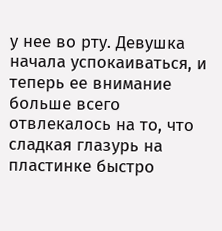у нее во рту. Девушка начала успокаиваться, и теперь ее внимание больше всего отвлекалось на то, что сладкая глазурь на пластинке быстро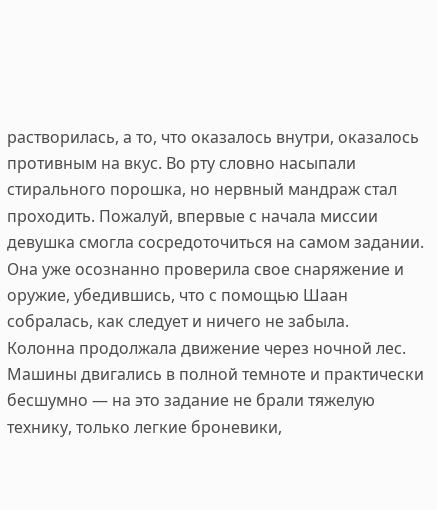растворилась, а то, что оказалось внутри, оказалось противным на вкус. Во рту словно насыпали стирального порошка, но нервный мандраж стал проходить. Пожалуй, впервые с начала миссии девушка смогла сосредоточиться на самом задании. Она уже осознанно проверила свое снаряжение и оружие, убедившись, что с помощью Шаан собралась, как следует и ничего не забыла.
Колонна продолжала движение через ночной лес. Машины двигались в полной темноте и практически бесшумно — на это задание не брали тяжелую технику, только легкие броневики,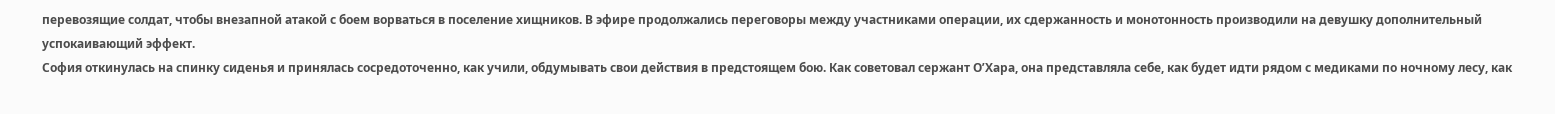перевозящие солдат, чтобы внезапной атакой с боем ворваться в поселение хищников. В эфире продолжались переговоры между участниками операции, их сдержанность и монотонность производили на девушку дополнительный успокаивающий эффект.
София откинулась на спинку сиденья и принялась сосредоточенно, как учили, обдумывать свои действия в предстоящем бою. Как советовал сержант О’Хара, она представляла себе, как будет идти рядом с медиками по ночному лесу, как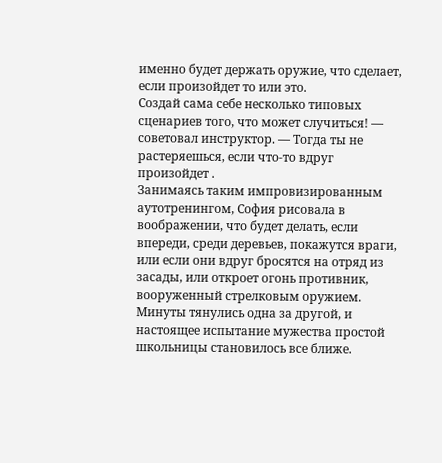именно будет держать оружие, что сделает, если произойдет то или это.
Создай сама себе несколько типовых сценариев того, что может случиться! — советовал инструктор. — Тогда ты не растеряешься, если что-то вдруг произойдет .
Занимаясь таким импровизированным аутотренингом, София рисовала в воображении, что будет делать, если впереди, среди деревьев, покажутся враги, или если они вдруг бросятся на отряд из засады, или откроет огонь противник, вооруженный стрелковым оружием.
Минуты тянулись одна за другой, и настоящее испытание мужества простой школьницы становилось все ближе.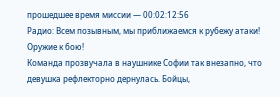прошедшее время миссии — 00:02:12:56
Радио: Всем позывным, мы приближаемся к рубежу атаки! Оружие к бою!
Команда прозвучала в наушнике Софии так внезапно, что девушка рефлекторно дернулась. Бойцы,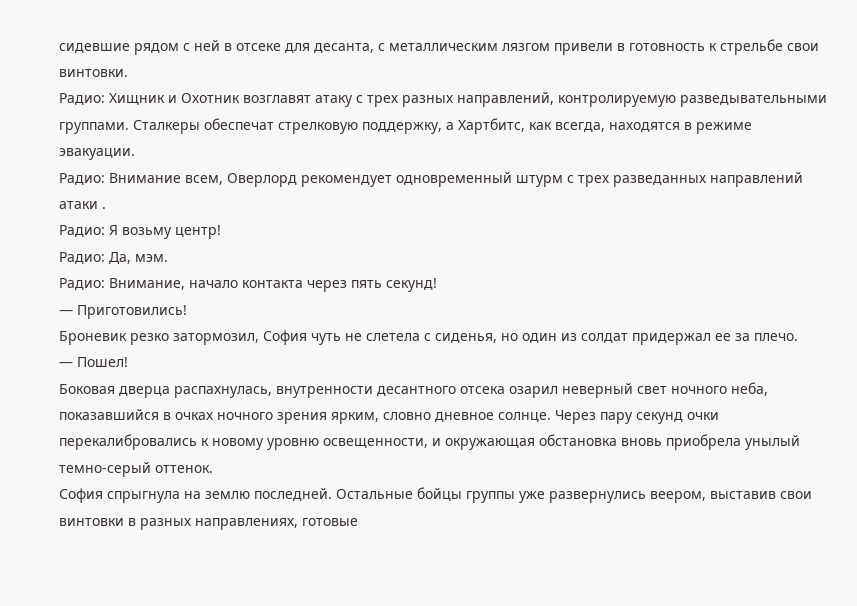сидевшие рядом с ней в отсеке для десанта, с металлическим лязгом привели в готовность к стрельбе свои винтовки.
Радио: Хищник и Охотник возглавят атаку с трех разных направлений, контролируемую разведывательными группами. Сталкеры обеспечат стрелковую поддержку, а Хартбитс, как всегда, находятся в режиме эвакуации.
Радио: Внимание всем, Оверлорд рекомендует одновременный штурм с трех разведанных направлений атаки .
Радио: Я возьму центр!
Радио: Да, мэм.
Радио: Внимание, начало контакта через пять секунд!
— Приготовились!
Броневик резко затормозил, София чуть не слетела с сиденья, но один из солдат придержал ее за плечо.
— Пошел!
Боковая дверца распахнулась, внутренности десантного отсека озарил неверный свет ночного неба, показавшийся в очках ночного зрения ярким, словно дневное солнце. Через пару секунд очки перекалибровались к новому уровню освещенности, и окружающая обстановка вновь приобрела унылый темно-серый оттенок.
София спрыгнула на землю последней. Остальные бойцы группы уже развернулись веером, выставив свои винтовки в разных направлениях, готовые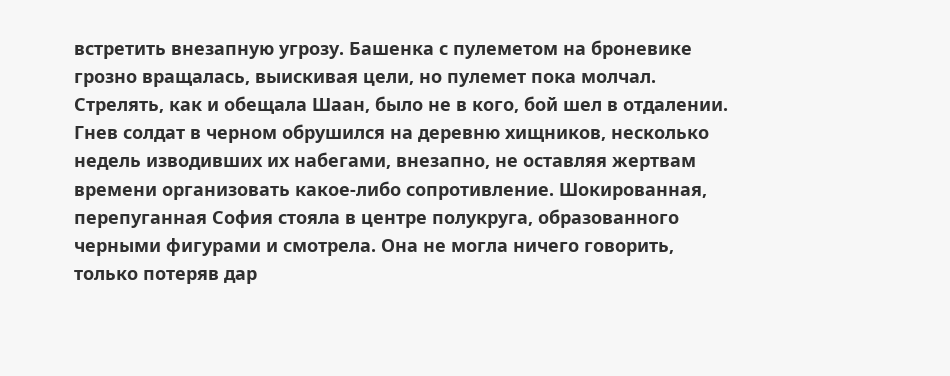встретить внезапную угрозу. Башенка с пулеметом на броневике грозно вращалась, выискивая цели, но пулемет пока молчал.
Стрелять, как и обещала Шаан, было не в кого, бой шел в отдалении. Гнев солдат в черном обрушился на деревню хищников, несколько недель изводивших их набегами, внезапно, не оставляя жертвам времени организовать какое-либо сопротивление. Шокированная, перепуганная София стояла в центре полукруга, образованного черными фигурами и смотрела. Она не могла ничего говорить, только потеряв дар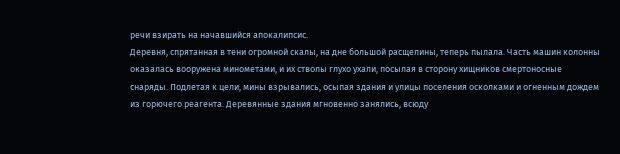речи взирать на начавшийся апокалипсис.
Деревня, спрятанная в тени огромной скалы, на дне большой расщелины, теперь пылала. Часть машин колонны оказалась вооружена минометами, и их стволы глухо ухали, посылая в сторону хищников смертоносные снаряды. Подлетая к цели, мины взрывались, осыпая здания и улицы поселения осколками и огненным дождем из горючего реагента. Деревянные здания мгновенно занялись, всюду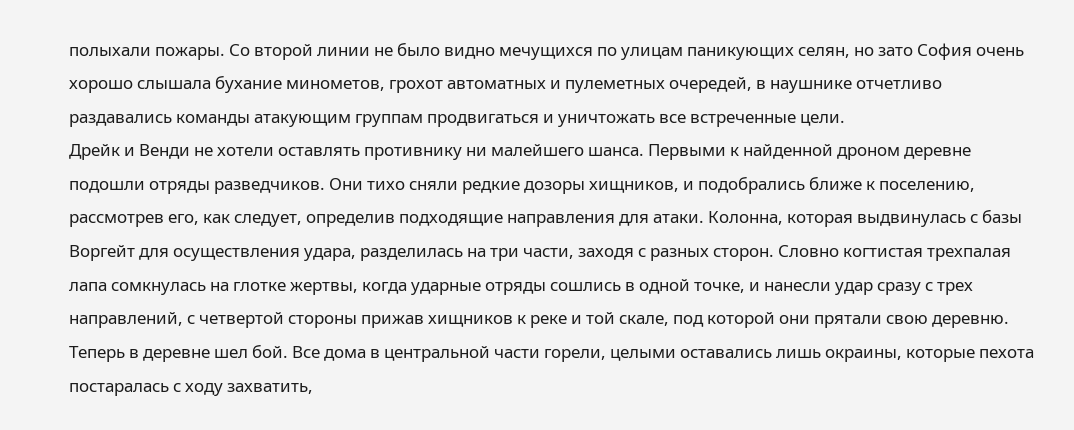полыхали пожары. Со второй линии не было видно мечущихся по улицам паникующих селян, но зато София очень хорошо слышала бухание минометов, грохот автоматных и пулеметных очередей, в наушнике отчетливо раздавались команды атакующим группам продвигаться и уничтожать все встреченные цели.
Дрейк и Венди не хотели оставлять противнику ни малейшего шанса. Первыми к найденной дроном деревне подошли отряды разведчиков. Они тихо сняли редкие дозоры хищников, и подобрались ближе к поселению, рассмотрев его, как следует, определив подходящие направления для атаки. Колонна, которая выдвинулась с базы Воргейт для осуществления удара, разделилась на три части, заходя с разных сторон. Словно когтистая трехпалая лапа сомкнулась на глотке жертвы, когда ударные отряды сошлись в одной точке, и нанесли удар сразу с трех направлений, с четвертой стороны прижав хищников к реке и той скале, под которой они прятали свою деревню.
Теперь в деревне шел бой. Все дома в центральной части горели, целыми оставались лишь окраины, которые пехота постаралась с ходу захватить,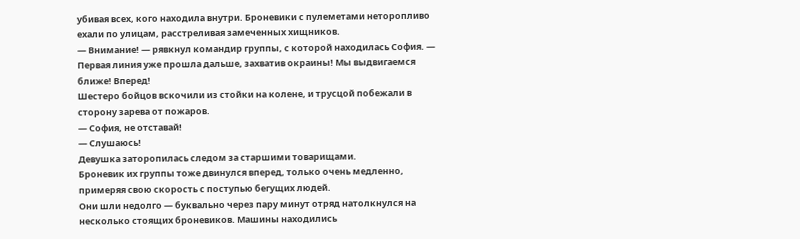убивая всех, кого находила внутри. Броневики с пулеметами неторопливо ехали по улицам, расстреливая замеченных хищников.
— Внимание! — рявкнул командир группы, с которой находилась София. — Первая линия уже прошла дальше, захватив окраины! Мы выдвигаемся ближе! Вперед!
Шестеро бойцов вскочили из стойки на колене, и трусцой побежали в сторону зарева от пожаров.
— София, не отставай!
— Слушаюсь!
Девушка заторопилась следом за старшими товарищами.
Броневик их группы тоже двинулся вперед, только очень медленно, примеряя свою скорость с поступью бегущих людей.
Они шли недолго — буквально через пару минут отряд натолкнулся на несколько стоящих броневиков. Машины находились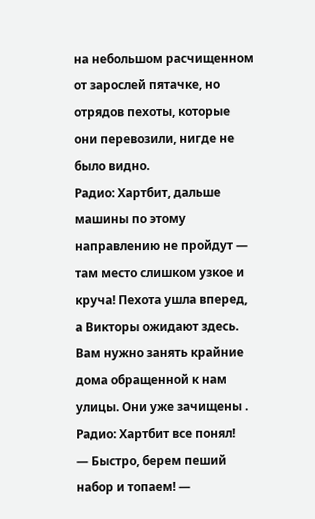на небольшом расчищенном от зарослей пятачке, но отрядов пехоты, которые они перевозили, нигде не было видно.
Радио: Хартбит, дальше машины по этому направлению не пройдут — там место слишком узкое и круча! Пехота ушла вперед, а Викторы ожидают здесь. Вам нужно занять крайние дома обращенной к нам улицы. Они уже зачищены .
Радио: Хартбит все понял!
— Быстро, берем пеший набор и топаем! —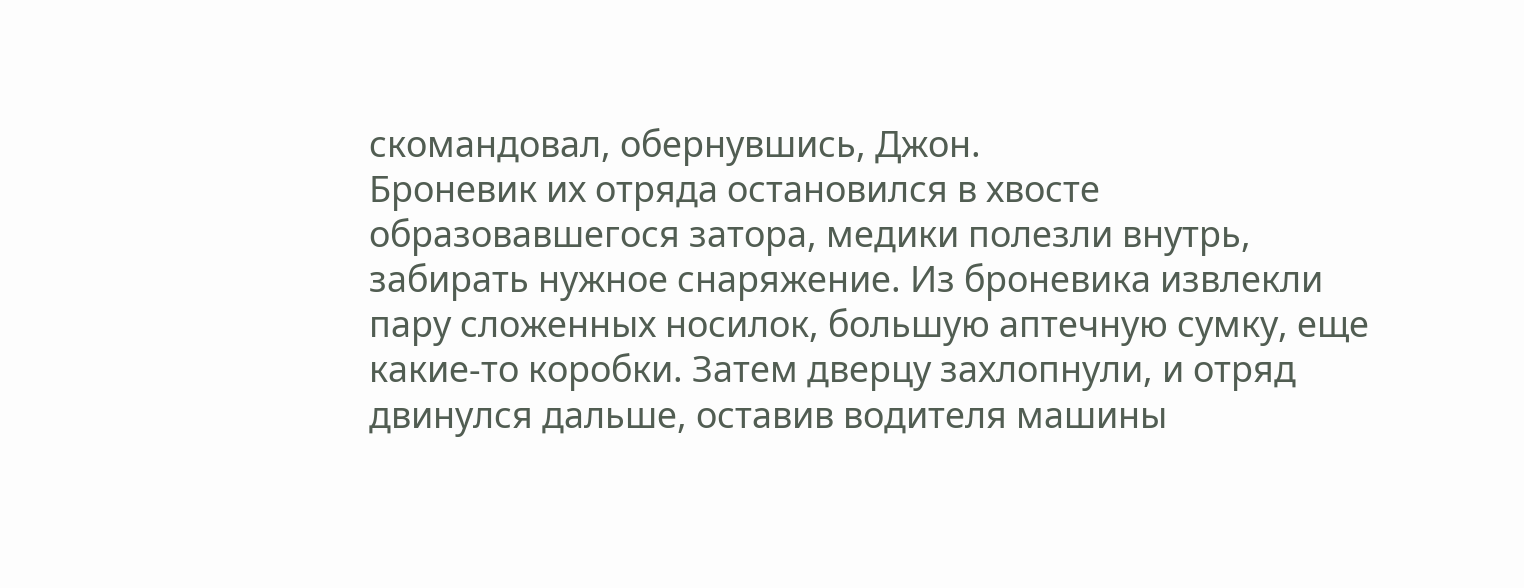скомандовал, обернувшись, Джон.
Броневик их отряда остановился в хвосте образовавшегося затора, медики полезли внутрь, забирать нужное снаряжение. Из броневика извлекли пару сложенных носилок, большую аптечную сумку, еще какие-то коробки. Затем дверцу захлопнули, и отряд двинулся дальше, оставив водителя машины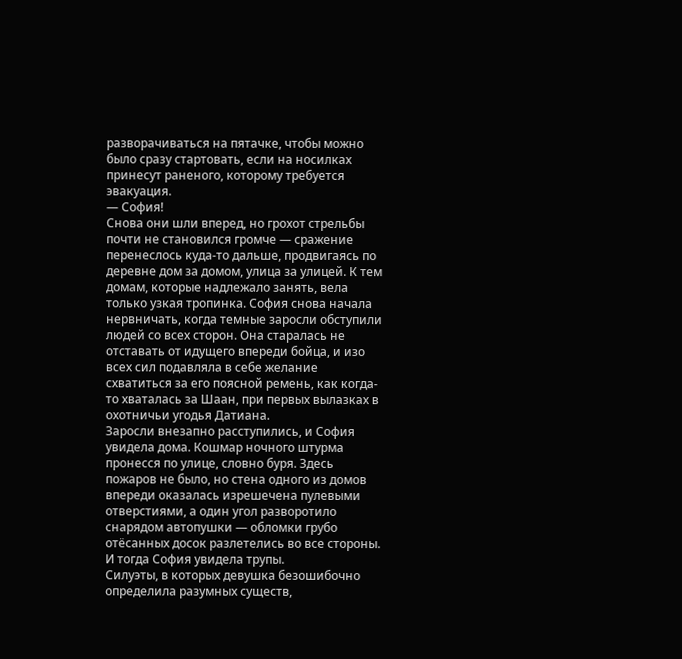разворачиваться на пятачке, чтобы можно было сразу стартовать, если на носилках принесут раненого, которому требуется эвакуация.
— София!
Снова они шли вперед, но грохот стрельбы почти не становился громче — сражение перенеслось куда-то дальше, продвигаясь по деревне дом за домом, улица за улицей. К тем домам, которые надлежало занять, вела только узкая тропинка. София снова начала нервничать, когда темные заросли обступили людей со всех сторон. Она старалась не отставать от идущего впереди бойца, и изо всех сил подавляла в себе желание схватиться за его поясной ремень, как когда-то хваталась за Шаан, при первых вылазках в охотничьи угодья Датиана.
Заросли внезапно расступились, и София увидела дома. Кошмар ночного штурма пронесся по улице, словно буря. Здесь пожаров не было, но стена одного из домов впереди оказалась изрешечена пулевыми отверстиями, а один угол разворотило снарядом автопушки — обломки грубо отёсанных досок разлетелись во все стороны.
И тогда София увидела трупы.
Силуэты, в которых девушка безошибочно определила разумных существ,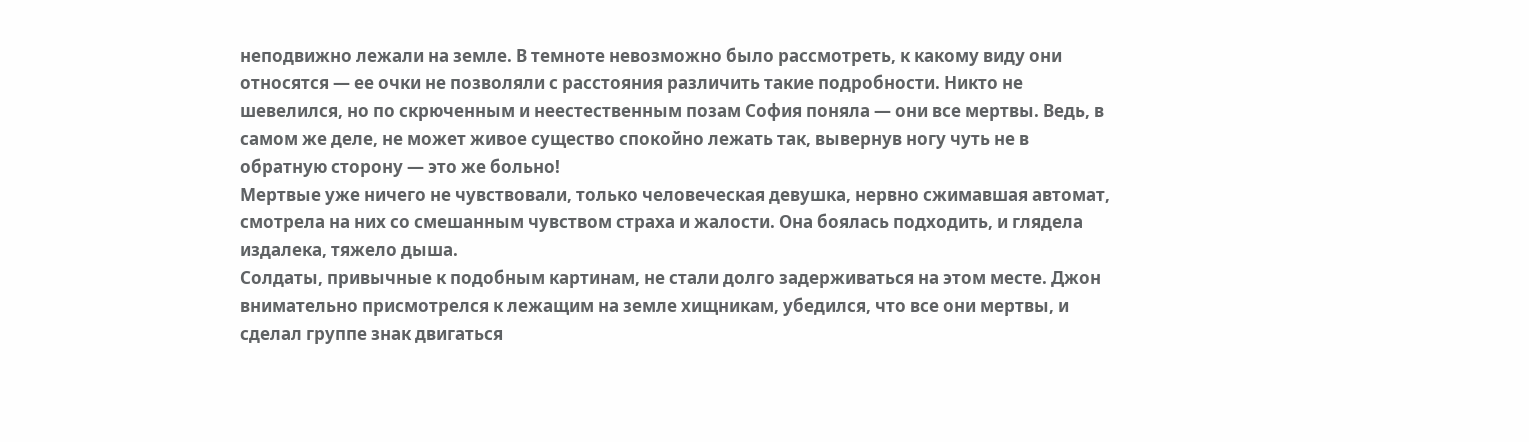неподвижно лежали на земле. В темноте невозможно было рассмотреть, к какому виду они относятся — ее очки не позволяли с расстояния различить такие подробности. Никто не шевелился, но по скрюченным и неестественным позам София поняла — они все мертвы. Ведь, в самом же деле, не может живое существо спокойно лежать так, вывернув ногу чуть не в обратную сторону — это же больно!
Мертвые уже ничего не чувствовали, только человеческая девушка, нервно сжимавшая автомат, смотрела на них со смешанным чувством страха и жалости. Она боялась подходить, и глядела издалека, тяжело дыша.
Солдаты, привычные к подобным картинам, не стали долго задерживаться на этом месте. Джон внимательно присмотрелся к лежащим на земле хищникам, убедился, что все они мертвы, и сделал группе знак двигаться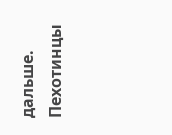дальше. Пехотинцы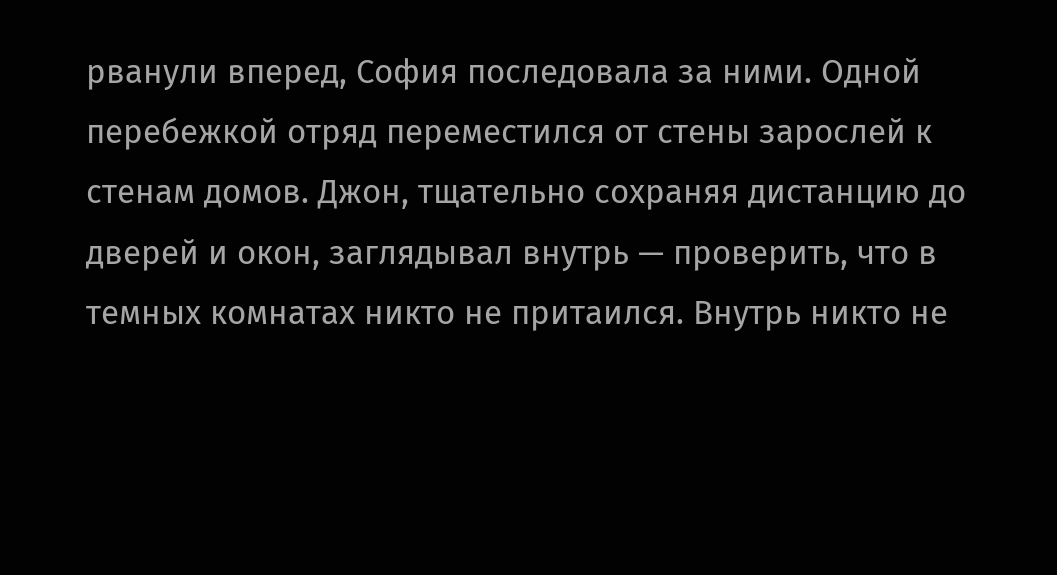рванули вперед, София последовала за ними. Одной перебежкой отряд переместился от стены зарослей к стенам домов. Джон, тщательно сохраняя дистанцию до дверей и окон, заглядывал внутрь — проверить, что в темных комнатах никто не притаился. Внутрь никто не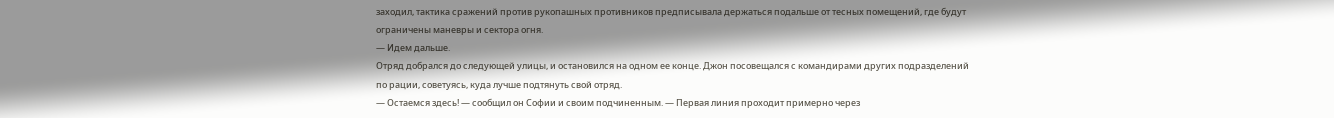заходил, тактика сражений против рукопашных противников предписывала держаться подальше от тесных помещений, где будут ограничены маневры и сектора огня.
— Идем дальше.
Отряд добрался до следующей улицы, и остановился на одном ее конце. Джон посовещался с командирами других подразделений по рации, советуясь, куда лучше подтянуть свой отряд.
— Остаемся здесь! — сообщил он Софии и своим подчиненным. — Первая линия проходит примерно через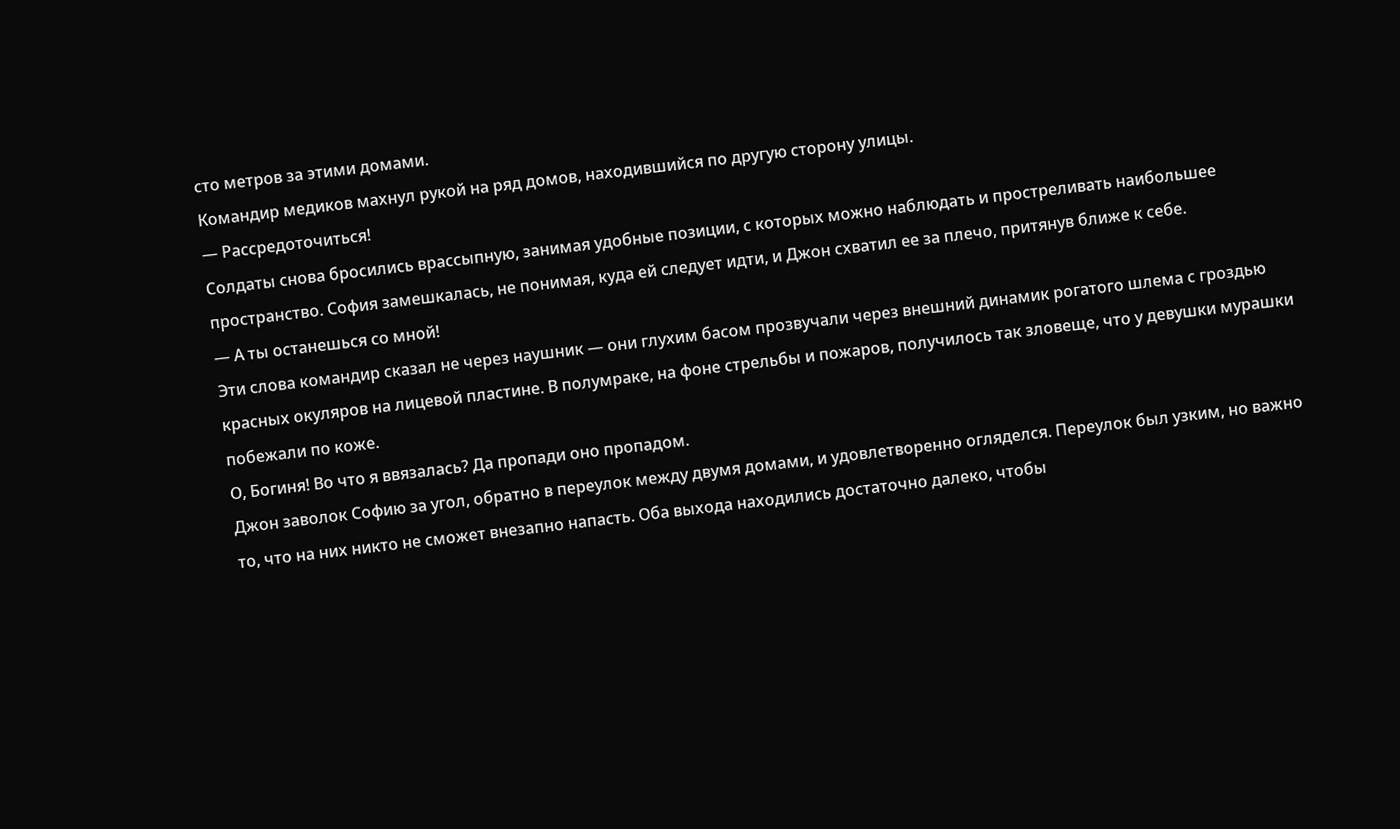сто метров за этими домами.
Командир медиков махнул рукой на ряд домов, находившийся по другую сторону улицы.
— Рассредоточиться!
Солдаты снова бросились врассыпную, занимая удобные позиции, с которых можно наблюдать и простреливать наибольшее пространство. София замешкалась, не понимая, куда ей следует идти, и Джон схватил ее за плечо, притянув ближе к себе.
— А ты останешься со мной!
Эти слова командир сказал не через наушник — они глухим басом прозвучали через внешний динамик рогатого шлема с гроздью красных окуляров на лицевой пластине. В полумраке, на фоне стрельбы и пожаров, получилось так зловеще, что у девушки мурашки побежали по коже.
О, Богиня! Во что я ввязалась? Да пропади оно пропадом.
Джон заволок Софию за угол, обратно в переулок между двумя домами, и удовлетворенно огляделся. Переулок был узким, но важно то, что на них никто не сможет внезапно напасть. Оба выхода находились достаточно далеко, чтобы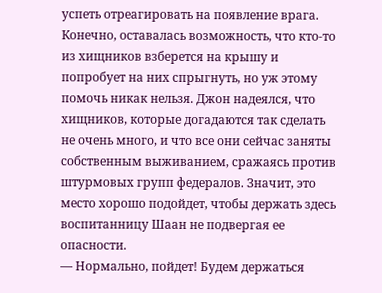успеть отреагировать на появление врага. Конечно, оставалась возможность, что кто-то из хищников взберется на крышу и попробует на них спрыгнуть, но уж этому помочь никак нельзя. Джон надеялся, что хищников, которые догадаются так сделать не очень много, и что все они сейчас заняты собственным выживанием, сражаясь против штурмовых групп федералов. Значит, это место хорошо подойдет, чтобы держать здесь воспитанницу Шаан не подвергая ее опасности.
— Нормально, пойдет! Будем держаться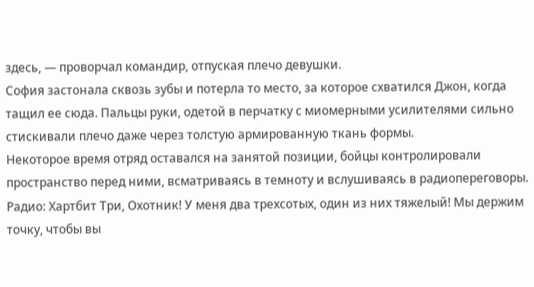здесь, — проворчал командир, отпуская плечо девушки.
София застонала сквозь зубы и потерла то место, за которое схватился Джон, когда тащил ее сюда. Пальцы руки, одетой в перчатку с миомерными усилителями сильно стискивали плечо даже через толстую армированную ткань формы.
Некоторое время отряд оставался на занятой позиции, бойцы контролировали пространство перед ними, всматриваясь в темноту и вслушиваясь в радиопереговоры.
Радио: Хартбит Три, Охотник! У меня два трехсотых, один из них тяжелый! Мы держим точку, чтобы вы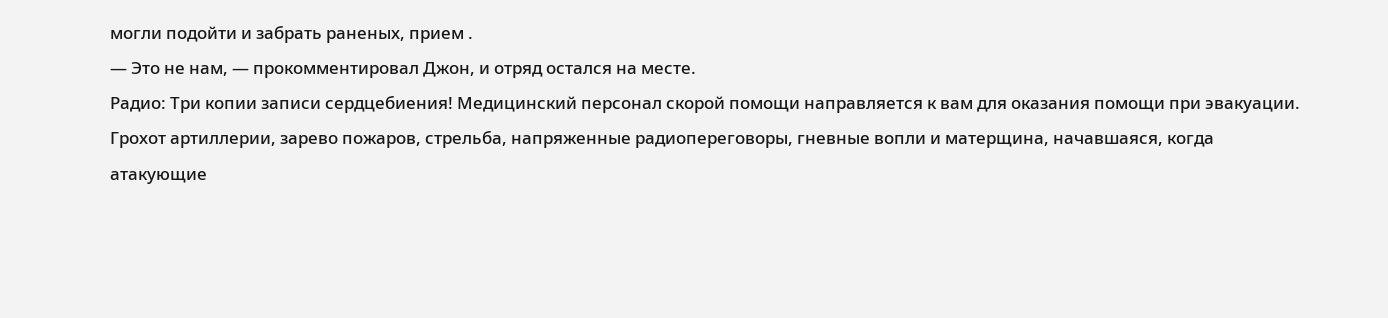могли подойти и забрать раненых, прием .
— Это не нам, — прокомментировал Джон, и отряд остался на месте.
Радио: Три копии записи сердцебиения! Медицинский персонал скорой помощи направляется к вам для оказания помощи при эвакуации.
Грохот артиллерии, зарево пожаров, стрельба, напряженные радиопереговоры, гневные вопли и матерщина, начавшаяся, когда атакующие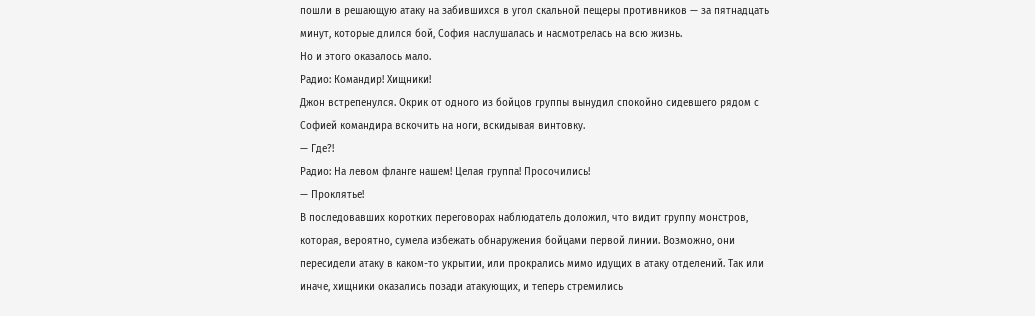пошли в решающую атаку на забившихся в угол скальной пещеры противников — за пятнадцать минут, которые длился бой, София наслушалась и насмотрелась на всю жизнь.
Но и этого оказалось мало.
Радио: Командир! Хищники!
Джон встрепенулся. Окрик от одного из бойцов группы вынудил спокойно сидевшего рядом с Софией командира вскочить на ноги, вскидывая винтовку.
— Где?!
Радио: На левом фланге нашем! Целая группа! Просочились!
— Проклятье!
В последовавших коротких переговорах наблюдатель доложил, что видит группу монстров, которая, вероятно, сумела избежать обнаружения бойцами первой линии. Возможно, они пересидели атаку в каком-то укрытии, или прокрались мимо идущих в атаку отделений. Так или иначе, хищники оказались позади атакующих, и теперь стремились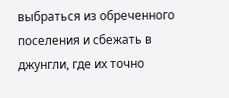выбраться из обреченного поселения и сбежать в джунгли, где их точно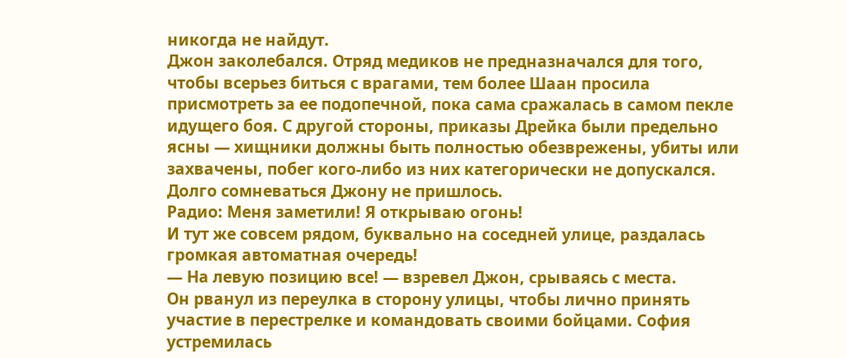никогда не найдут.
Джон заколебался. Отряд медиков не предназначался для того, чтобы всерьез биться с врагами, тем более Шаан просила присмотреть за ее подопечной, пока сама сражалась в самом пекле идущего боя. С другой стороны, приказы Дрейка были предельно ясны — хищники должны быть полностью обезврежены, убиты или захвачены, побег кого-либо из них категорически не допускался.
Долго сомневаться Джону не пришлось.
Радио: Меня заметили! Я открываю огонь!
И тут же совсем рядом, буквально на соседней улице, раздалась громкая автоматная очередь!
— На левую позицию все! — взревел Джон, срываясь с места.
Он рванул из переулка в сторону улицы, чтобы лично принять участие в перестрелке и командовать своими бойцами. София устремилась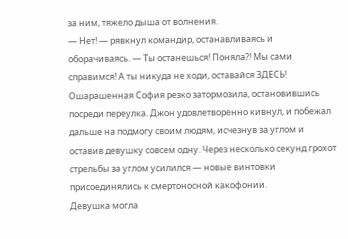за ним, тяжело дыша от волнения.
— Нет! — рявкнул командир, останавливаясь и оборачиваясь. — Ты останешься! Поняла?! Мы сами справимся! А ты никуда не ходи, оставайся ЗДЕСЬ!
Ошарашенная София резко затормозила, остановившись посреди переулка. Джон удовлетворенно кивнул, и побежал дальше на подмогу своим людям, исчезнув за углом и оставив девушку совсем одну. Через несколько секунд грохот стрельбы за углом усилился — новые винтовки присоединялись к смертоносной какофонии.
Девушка могла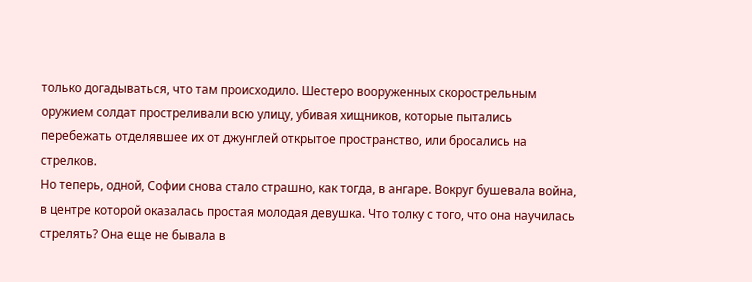только догадываться, что там происходило. Шестеро вооруженных скорострельным оружием солдат простреливали всю улицу, убивая хищников, которые пытались перебежать отделявшее их от джунглей открытое пространство, или бросались на стрелков.
Но теперь, одной, Софии снова стало страшно, как тогда, в ангаре. Вокруг бушевала война, в центре которой оказалась простая молодая девушка. Что толку с того, что она научилась стрелять? Она еще не бывала в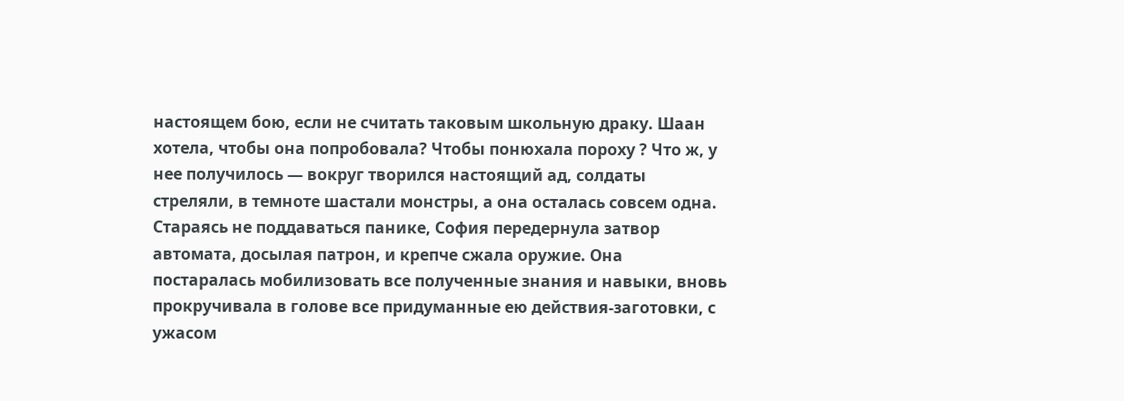настоящем бою, если не считать таковым школьную драку. Шаан хотела, чтобы она попробовала? Чтобы понюхала пороху ? Что ж, у нее получилось — вокруг творился настоящий ад, солдаты стреляли, в темноте шастали монстры, а она осталась совсем одна.
Стараясь не поддаваться панике, София передернула затвор автомата, досылая патрон, и крепче сжала оружие. Она постаралась мобилизовать все полученные знания и навыки, вновь прокручивала в голове все придуманные ею действия-заготовки, с ужасом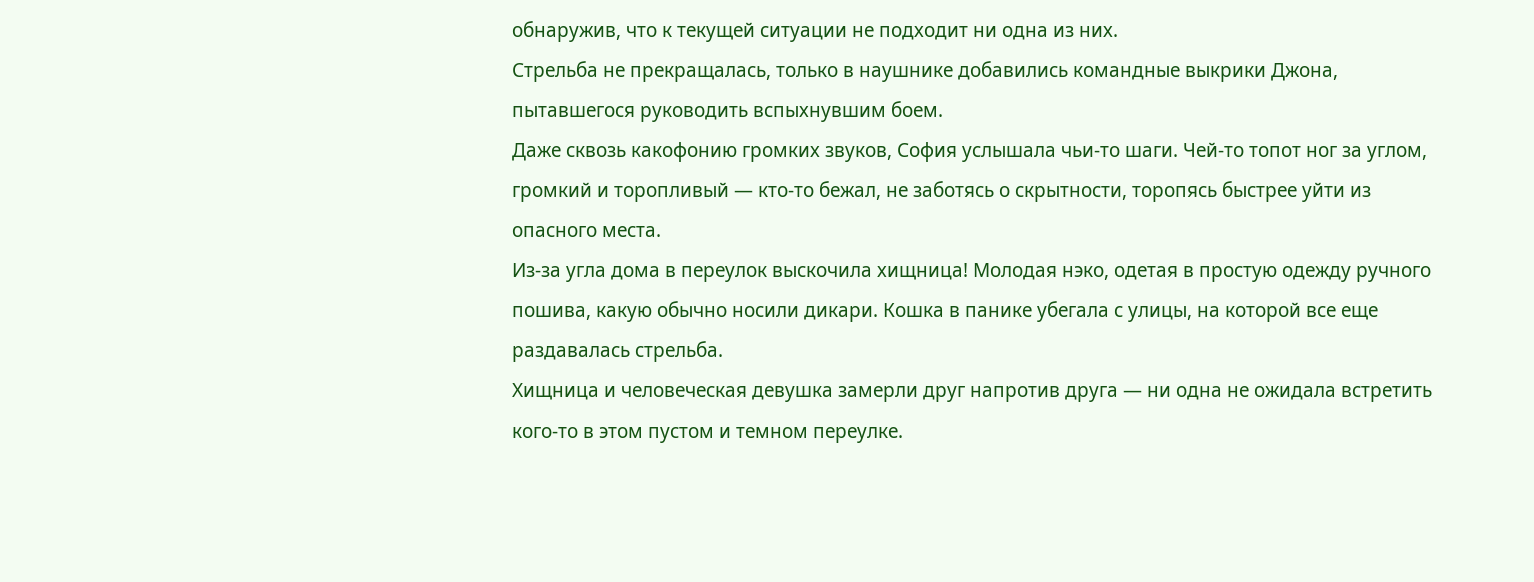обнаружив, что к текущей ситуации не подходит ни одна из них.
Стрельба не прекращалась, только в наушнике добавились командные выкрики Джона, пытавшегося руководить вспыхнувшим боем.
Даже сквозь какофонию громких звуков, София услышала чьи-то шаги. Чей-то топот ног за углом, громкий и торопливый — кто-то бежал, не заботясь о скрытности, торопясь быстрее уйти из опасного места.
Из-за угла дома в переулок выскочила хищница! Молодая нэко, одетая в простую одежду ручного пошива, какую обычно носили дикари. Кошка в панике убегала с улицы, на которой все еще раздавалась стрельба.
Хищница и человеческая девушка замерли друг напротив друга — ни одна не ожидала встретить кого-то в этом пустом и темном переулке.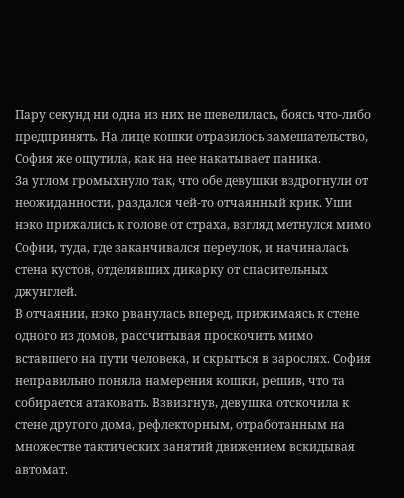Пару секунд ни одна из них не шевелилась, боясь что-либо предпринять. На лице кошки отразилось замешательство, София же ощутила, как на нее накатывает паника.
За углом громыхнуло так, что обе девушки вздрогнули от неожиданности, раздался чей-то отчаянный крик. Уши нэко прижались к голове от страха, взгляд метнулся мимо Софии, туда, где заканчивался переулок, и начиналась стена кустов, отделявших дикарку от спасительных джунглей.
В отчаянии, нэко рванулась вперед, прижимаясь к стене одного из домов, рассчитывая проскочить мимо вставшего на пути человека, и скрыться в зарослях. София неправильно поняла намерения кошки, решив, что та собирается атаковать. Взвизгнув, девушка отскочила к стене другого дома, рефлекторным, отработанным на множестве тактических занятий движением вскидывая автомат.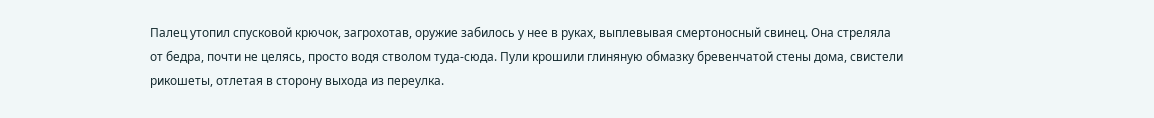Палец утопил спусковой крючок, загрохотав, оружие забилось у нее в руках, выплевывая смертоносный свинец. Она стреляла от бедра, почти не целясь, просто водя стволом туда-сюда. Пули крошили глиняную обмазку бревенчатой стены дома, свистели рикошеты, отлетая в сторону выхода из переулка.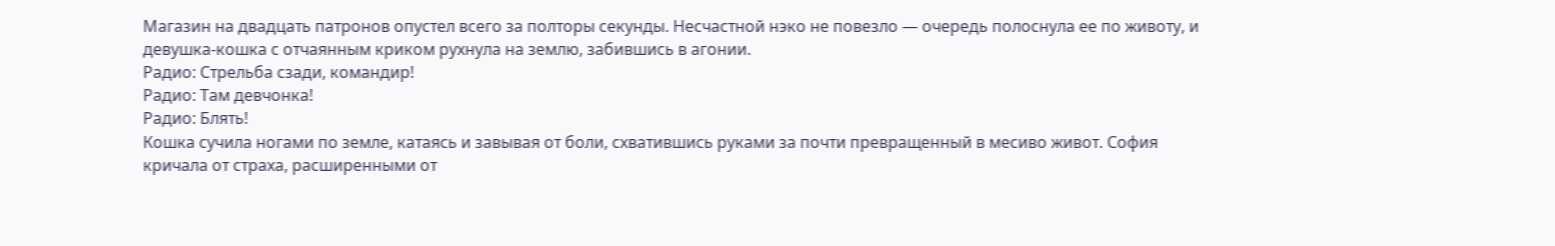Магазин на двадцать патронов опустел всего за полторы секунды. Несчастной нэко не повезло — очередь полоснула ее по животу, и девушка-кошка с отчаянным криком рухнула на землю, забившись в агонии.
Радио: Стрельба сзади, командир!
Радио: Там девчонка!
Радио: Блять!
Кошка сучила ногами по земле, катаясь и завывая от боли, схватившись руками за почти превращенный в месиво живот. София кричала от страха, расширенными от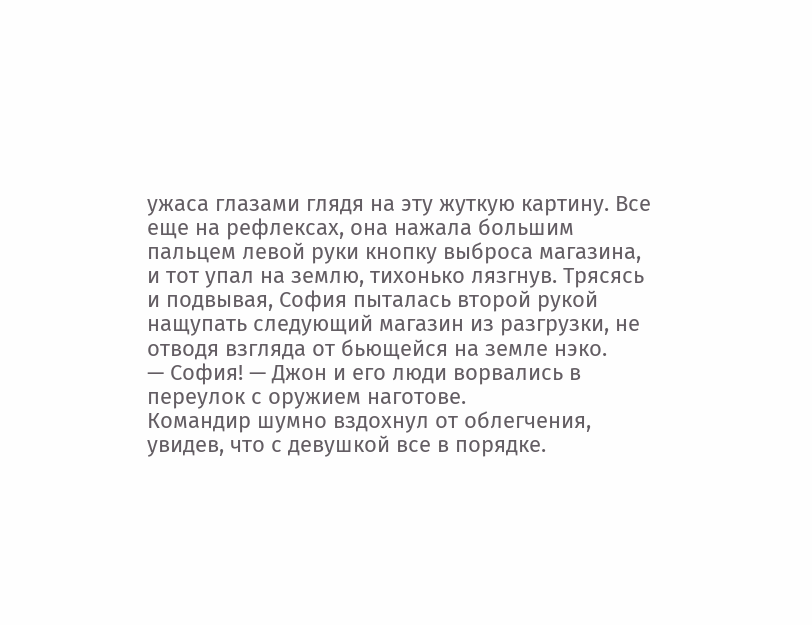ужаса глазами глядя на эту жуткую картину. Все еще на рефлексах, она нажала большим пальцем левой руки кнопку выброса магазина, и тот упал на землю, тихонько лязгнув. Трясясь и подвывая, София пыталась второй рукой нащупать следующий магазин из разгрузки, не отводя взгляда от бьющейся на земле нэко.
— София! — Джон и его люди ворвались в переулок с оружием наготове.
Командир шумно вздохнул от облегчения, увидев, что с девушкой все в порядке.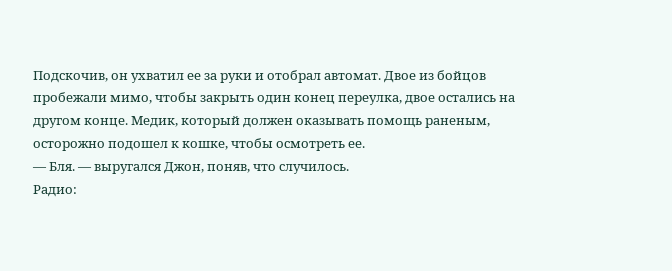Подскочив, он ухватил ее за руки и отобрал автомат. Двое из бойцов пробежали мимо, чтобы закрыть один конец переулка, двое остались на другом конце. Медик, который должен оказывать помощь раненым, осторожно подошел к кошке, чтобы осмотреть ее.
— Бля. — выругался Джон, поняв, что случилось.
Радио: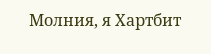Молния, я Хартбит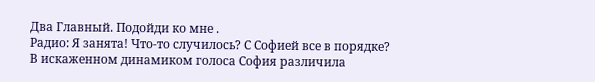Два Главный. Подойди ко мне .
Радио: Я занята! Что-то случилось? С Софией все в порядке?
В искаженном динамиком голоса София различила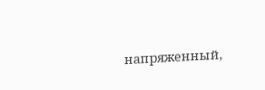напряженный,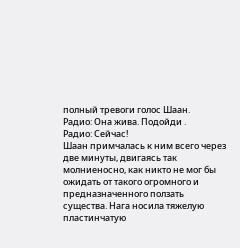полный тревоги голос Шаан.
Радио: Она жива. Подойди .
Радио: Сейчас!
Шаан примчалась к ним всего через две минуты, двигаясь так молниеносно, как никто не мог бы ожидать от такого огромного и предназначенного ползать существа. Нага носила тяжелую пластинчатую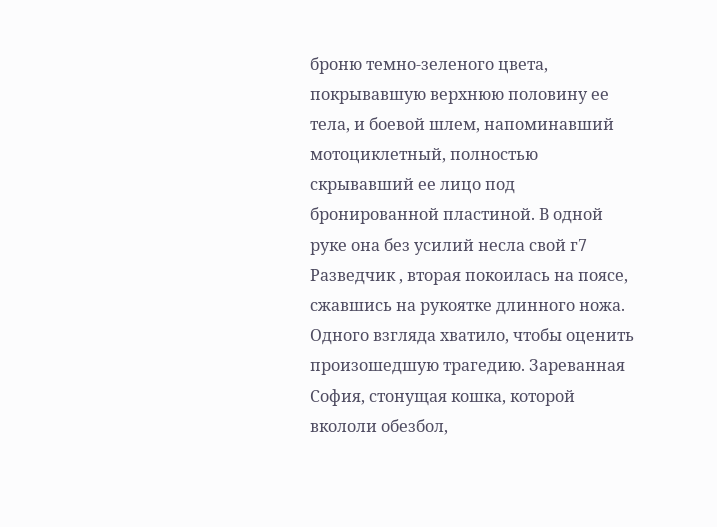броню темно-зеленого цвета, покрывавшую верхнюю половину ее тела, и боевой шлем, напоминавший мотоциклетный, полностью скрывавший ее лицо под бронированной пластиной. В одной руке она без усилий несла свой г7 Разведчик , вторая покоилась на поясе, сжавшись на рукоятке длинного ножа.
Одного взгляда хватило, чтобы оценить произошедшую трагедию. Зареванная София, стонущая кошка, которой вкололи обезбол,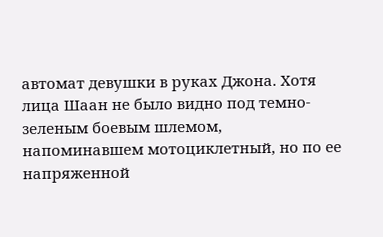автомат девушки в руках Джона. Хотя лица Шаан не было видно под темно-зеленым боевым шлемом, напоминавшем мотоциклетный, но по ее напряженной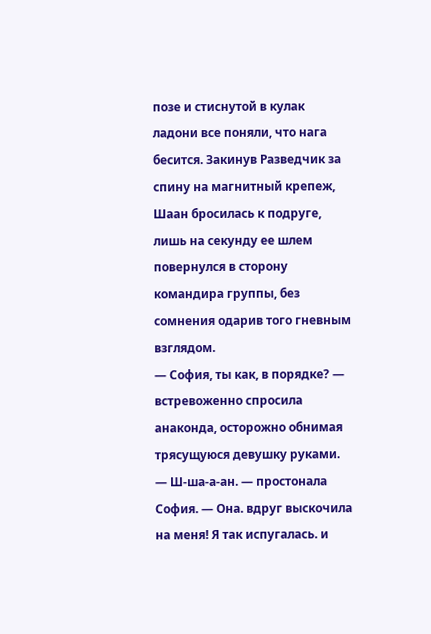позе и стиснутой в кулак ладони все поняли, что нага бесится. Закинув Разведчик за спину на магнитный крепеж, Шаан бросилась к подруге, лишь на секунду ее шлем повернулся в сторону командира группы, без сомнения одарив того гневным взглядом.
— София, ты как, в порядке? — встревоженно спросила анаконда, осторожно обнимая трясущуюся девушку руками.
— Ш-ша-а-ан. — простонала София. — Она. вдруг выскочила на меня! Я так испугалась. и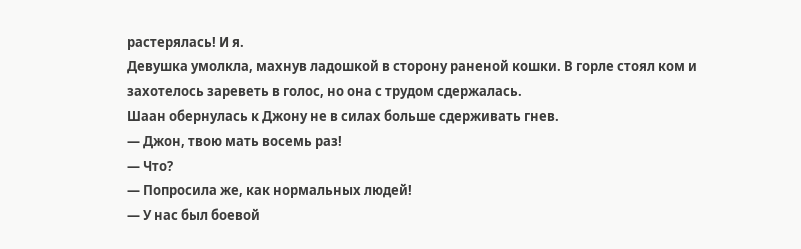растерялась! И я.
Девушка умолкла, махнув ладошкой в сторону раненой кошки. В горле стоял ком и захотелось зареветь в голос, но она с трудом сдержалась.
Шаан обернулась к Джону не в силах больше сдерживать гнев.
— Джон, твою мать восемь раз!
— Что?
— Попросила же, как нормальных людей!
— У нас был боевой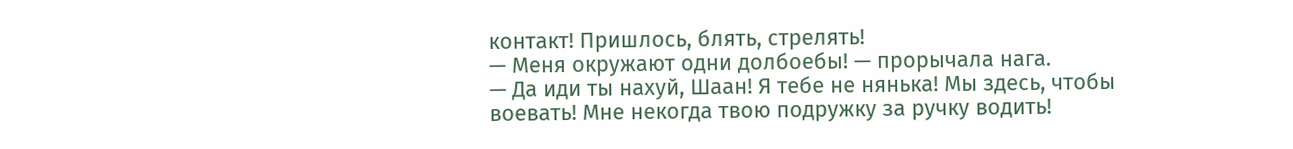контакт! Пришлось, блять, стрелять!
— Меня окружают одни долбоебы! — прорычала нага.
— Да иди ты нахуй, Шаан! Я тебе не нянька! Мы здесь, чтобы воевать! Мне некогда твою подружку за ручку водить!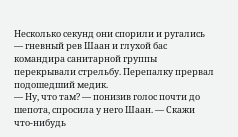Несколько секунд они спорили и ругались — гневный рев Шаан и глухой бас командира санитарной группы перекрывали стрельбу. Перепалку прервал подошедший медик.
— Ну, что там? — понизив голос почти до шепота, спросила у него Шаан. — Скажи что-нибудь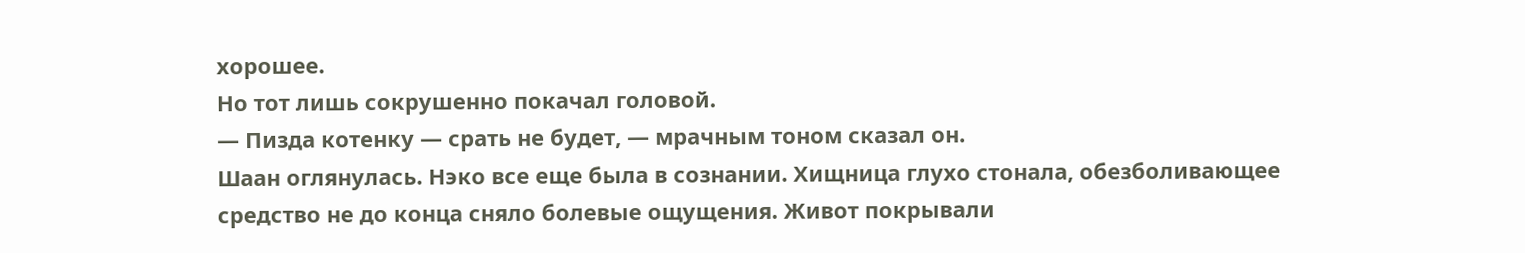хорошее.
Но тот лишь сокрушенно покачал головой.
— Пизда котенку — срать не будет, — мрачным тоном сказал он.
Шаан оглянулась. Нэко все еще была в сознании. Хищница глухо стонала, обезболивающее средство не до конца сняло болевые ощущения. Живот покрывали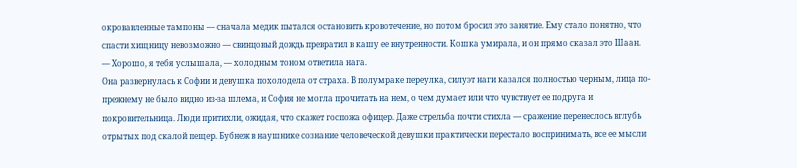окровавленные тампоны — сначала медик пытался остановить кровотечение, но потом бросил это занятие. Ему стало понятно, что спасти хищницу невозможно — свинцовый дождь превратил в кашу ее внутренности. Кошка умирала, и он прямо сказал это Шаан.
— Хорошо, я тебя услышала, — холодным тоном ответила нага.
Она развернулась к Софии и девушка похолодела от страха. В полумраке переулка, силуэт наги казался полностью черным, лица по-прежнему не было видно из-за шлема, и София не могла прочитать на нем, о чем думает или что чувствует ее подруга и покровительница. Люди притихли, ожидая, что скажет госпожа офицер. Даже стрельба почти стихла — сражение перенеслось вглубь отрытых под скалой пещер. Бубнеж в наушнике сознание человеческой девушки практически перестало воспринимать, все ее мысли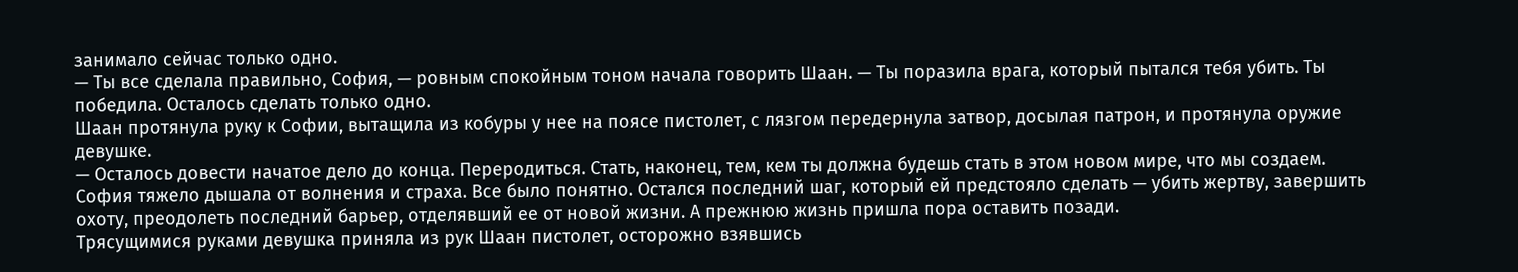занимало сейчас только одно.
— Ты все сделала правильно, София, — ровным спокойным тоном начала говорить Шаан. — Ты поразила врага, который пытался тебя убить. Ты победила. Осталось сделать только одно.
Шаан протянула руку к Софии, вытащила из кобуры у нее на поясе пистолет, с лязгом передернула затвор, досылая патрон, и протянула оружие девушке.
— Осталось довести начатое дело до конца. Переродиться. Стать, наконец, тем, кем ты должна будешь стать в этом новом мире, что мы создаем.
София тяжело дышала от волнения и страха. Все было понятно. Остался последний шаг, который ей предстояло сделать — убить жертву, завершить охоту, преодолеть последний барьер, отделявший ее от новой жизни. А прежнюю жизнь пришла пора оставить позади.
Трясущимися руками девушка приняла из рук Шаан пистолет, осторожно взявшись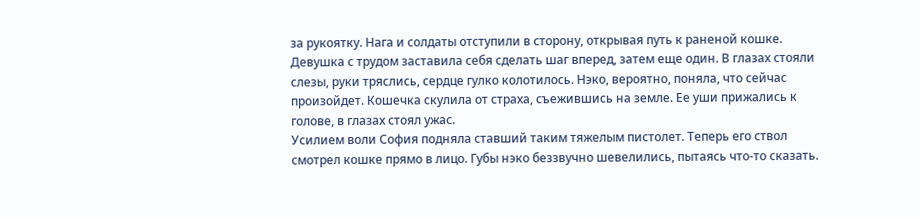за рукоятку. Нага и солдаты отступили в сторону, открывая путь к раненой кошке. Девушка с трудом заставила себя сделать шаг вперед, затем еще один. В глазах стояли слезы, руки тряслись, сердце гулко колотилось. Нэко, вероятно, поняла, что сейчас произойдет. Кошечка скулила от страха, съежившись на земле. Ее уши прижались к голове, в глазах стоял ужас.
Усилием воли София подняла ставший таким тяжелым пистолет. Теперь его ствол смотрел кошке прямо в лицо. Губы нэко беззвучно шевелились, пытаясь что-то сказать.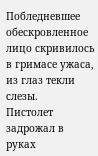Побледневшее обескровленное лицо скривилось в гримасе ужаса, из глаз текли слезы.
Пистолет задрожал в руках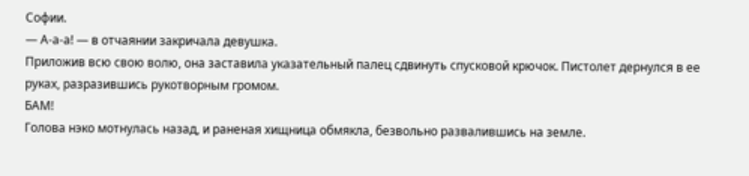Софии.
— А-а-а! — в отчаянии закричала девушка.
Приложив всю свою волю, она заставила указательный палец сдвинуть спусковой крючок. Пистолет дернулся в ее руках, разразившись рукотворным громом.
БАМ!
Голова нэко мотнулась назад, и раненая хищница обмякла, безвольно развалившись на земле.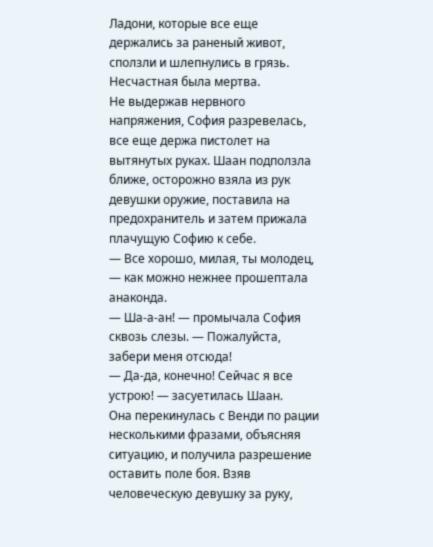Ладони, которые все еще держались за раненый живот, сползли и шлепнулись в грязь. Несчастная была мертва.
Не выдержав нервного напряжения, София разревелась, все еще держа пистолет на вытянутых руках. Шаан подползла ближе, осторожно взяла из рук девушки оружие, поставила на предохранитель и затем прижала плачущую Софию к себе.
— Все хорошо, милая, ты молодец, — как можно нежнее прошептала анаконда.
— Ша-а-ан! — промычала София сквозь слезы. — Пожалуйста, забери меня отсюда!
— Да-да, конечно! Сейчас я все устрою! — засуетилась Шаан.
Она перекинулась с Венди по рации несколькими фразами, объясняя ситуацию, и получила разрешение оставить поле боя. Взяв человеческую девушку за руку,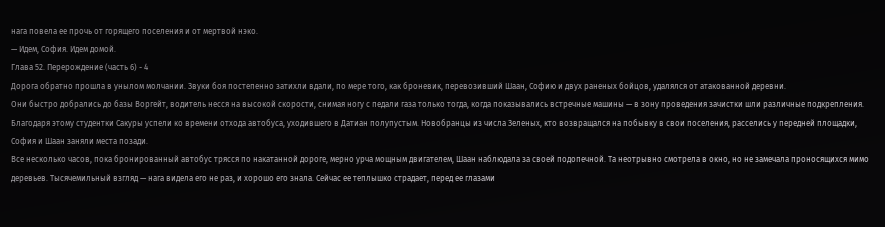нага повела ее прочь от горящего поселения и от мертвой нэко.
— Идем, София. Идем домой.
Глава 52. Перерождение (часть 6) - 4
Дорога обратно прошла в унылом молчании. Звуки боя постепенно затихли вдали, по мере того, как броневик, перевозивший Шаан, Софию и двух раненых бойцов, удалялся от атакованной деревни.
Они быстро добрались до базы Воргейт, водитель несся на высокой скорости, снимая ногу с педали газа только тогда, когда показывались встречные машины — в зону проведения зачистки шли различные подкрепления.
Благодаря этому студентки Сакуры успели ко времени отхода автобуса, уходившего в Датиан полупустым. Новобранцы из числа Зеленых, кто возвращался на побывку в свои поселения, расселись у передней площадки, София и Шаан заняли места позади.
Все несколько часов, пока бронированный автобус трясся по накатанной дороге, мерно урча мощным двигателем, Шаан наблюдала за своей подопечной. Та неотрывно смотрела в окно, но не замечала проносящихся мимо деревьев. Тысячемильный взгляд — нага видела его не раз, и хорошо его знала. Сейчас ее теплышко страдает, перед ее глазами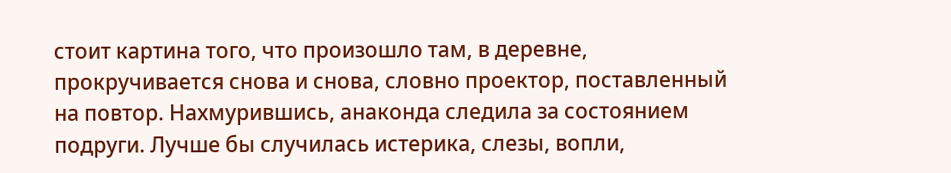стоит картина того, что произошло там, в деревне, прокручивается снова и снова, словно проектор, поставленный на повтор. Нахмурившись, анаконда следила за состоянием подруги. Лучше бы случилась истерика, слезы, вопли,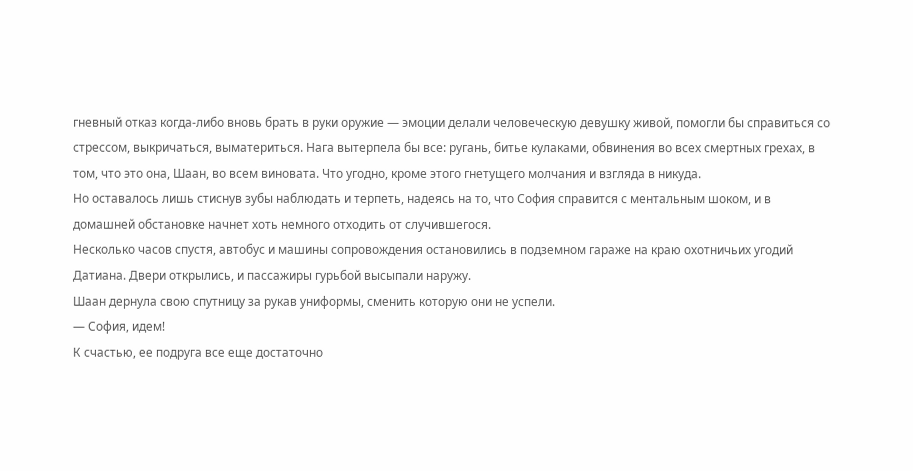гневный отказ когда-либо вновь брать в руки оружие — эмоции делали человеческую девушку живой, помогли бы справиться со стрессом, выкричаться, выматериться. Нага вытерпела бы все: ругань, битье кулаками, обвинения во всех смертных грехах, в том, что это она, Шаан, во всем виновата. Что угодно, кроме этого гнетущего молчания и взгляда в никуда.
Но оставалось лишь стиснув зубы наблюдать и терпеть, надеясь на то, что София справится с ментальным шоком, и в домашней обстановке начнет хоть немного отходить от случившегося.
Несколько часов спустя, автобус и машины сопровождения остановились в подземном гараже на краю охотничьих угодий Датиана. Двери открылись, и пассажиры гурьбой высыпали наружу.
Шаан дернула свою спутницу за рукав униформы, сменить которую они не успели.
— София, идем!
К счастью, ее подруга все еще достаточно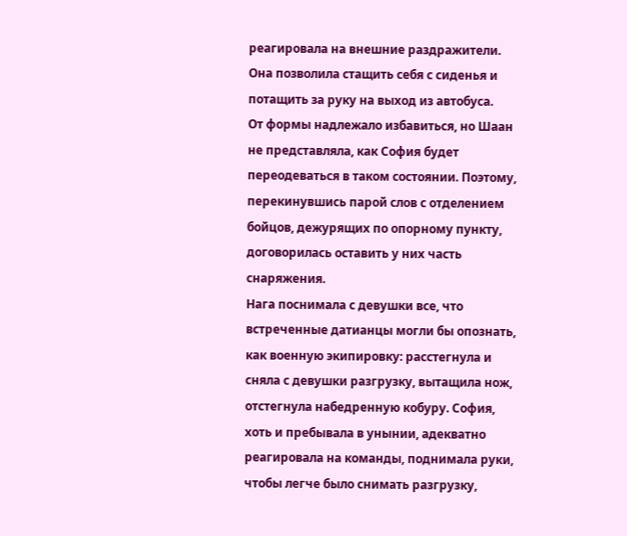реагировала на внешние раздражители. Она позволила стащить себя с сиденья и потащить за руку на выход из автобуса.
От формы надлежало избавиться, но Шаан не представляла, как София будет переодеваться в таком состоянии. Поэтому, перекинувшись парой слов с отделением бойцов, дежурящих по опорному пункту, договорилась оставить у них часть снаряжения.
Нага поснимала с девушки все, что встреченные датианцы могли бы опознать, как военную экипировку: расстегнула и сняла с девушки разгрузку, вытащила нож, отстегнула набедренную кобуру. София, хоть и пребывала в унынии, адекватно реагировала на команды, поднимала руки, чтобы легче было снимать разгрузку,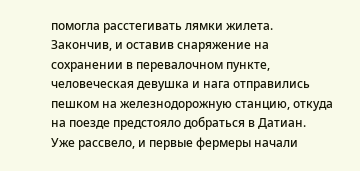помогла расстегивать лямки жилета.
Закончив, и оставив снаряжение на сохранении в перевалочном пункте, человеческая девушка и нага отправились пешком на железнодорожную станцию, откуда на поезде предстояло добраться в Датиан.
Уже рассвело, и первые фермеры начали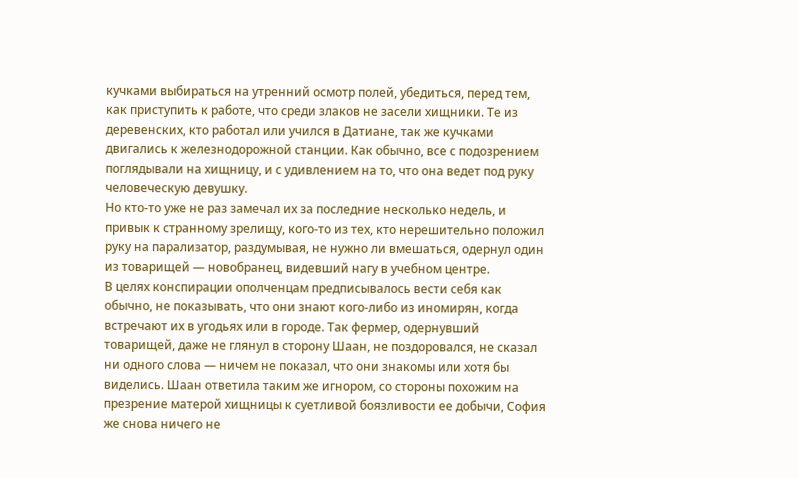кучками выбираться на утренний осмотр полей, убедиться, перед тем, как приступить к работе, что среди злаков не засели хищники. Те из деревенских, кто работал или учился в Датиане, так же кучками двигались к железнодорожной станции. Как обычно, все с подозрением поглядывали на хищницу, и с удивлением на то, что она ведет под руку человеческую девушку.
Но кто-то уже не раз замечал их за последние несколько недель, и привык к странному зрелищу, кого-то из тех, кто нерешительно положил руку на парализатор, раздумывая, не нужно ли вмешаться, одернул один из товарищей — новобранец, видевший нагу в учебном центре.
В целях конспирации ополченцам предписывалось вести себя как обычно, не показывать, что они знают кого-либо из иномирян, когда встречают их в угодьях или в городе. Так фермер, одернувший товарищей, даже не глянул в сторону Шаан, не поздоровался, не сказал ни одного слова — ничем не показал, что они знакомы или хотя бы виделись. Шаан ответила таким же игнором, со стороны похожим на презрение матерой хищницы к суетливой боязливости ее добычи, София же снова ничего не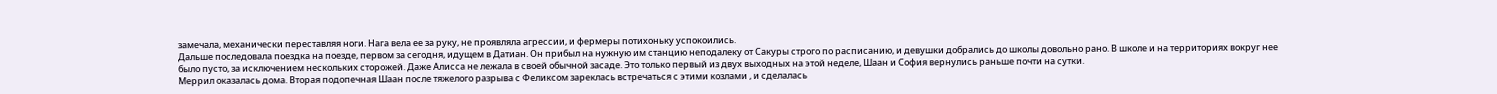замечала, механически переставляя ноги. Нага вела ее за руку, не проявляла агрессии, и фермеры потихоньку успокоились.
Дальше последовала поездка на поезде, первом за сегодня, идущем в Датиан. Он прибыл на нужную им станцию неподалеку от Сакуры строго по расписанию, и девушки добрались до школы довольно рано. В школе и на территориях вокруг нее было пусто, за исключением нескольких сторожей. Даже Алисса не лежала в своей обычной засаде. Это только первый из двух выходных на этой неделе, Шаан и София вернулись раньше почти на сутки.
Меррил оказалась дома. Вторая подопечная Шаан после тяжелого разрыва с Феликсом зареклась встречаться с этими козлами , и сделалась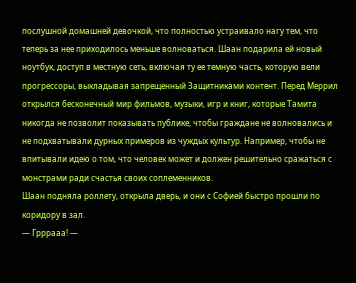послушной домашней девочкой, что полностью устраивало нагу тем, что теперь за нее приходилось меньше волноваться. Шаан подарила ей новый ноутбук, доступ в местную сеть, включая ту ее темную часть, которую вели прогрессоры, выкладывая запрещенный Защитниками контент. Перед Меррил открылся бесконечный мир фильмов, музыки, игр и книг, которые Тамита никогда не позволит показывать публике, чтобы граждане не волновались и не подхватывали дурных примеров из чуждых культур. Например, чтобы не впитывали идею о том, что человек может и должен решительно сражаться с монстрами ради счастья своих соплеменников.
Шаан подняла роллету, открыла дверь, и они с Софией быстро прошли по коридору в зал.
— Грррааа! —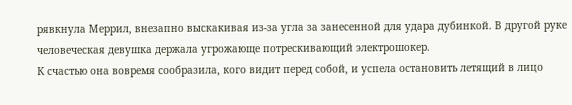рявкнула Меррил, внезапно выскакивая из-за угла за занесенной для удара дубинкой. В другой руке человеческая девушка держала угрожающе потрескивающий электрошокер.
К счастью она вовремя сообразила, кого видит перед собой, и успела остановить летящий в лицо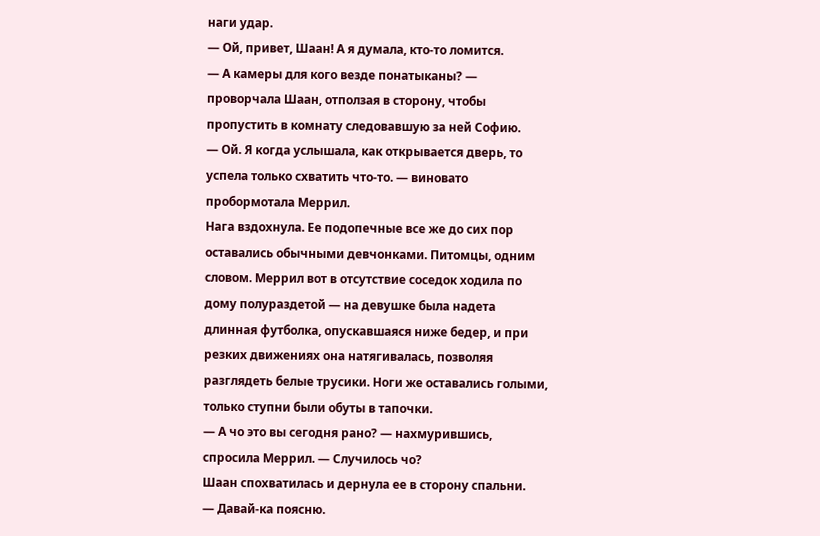наги удар.
— Ой, привет, Шаан! А я думала, кто-то ломится.
— А камеры для кого везде понатыканы? — проворчала Шаан, отползая в сторону, чтобы пропустить в комнату следовавшую за ней Софию.
— Ой. Я когда услышала, как открывается дверь, то успела только схватить что-то. — виновато пробормотала Меррил.
Нага вздохнула. Ее подопечные все же до сих пор оставались обычными девчонками. Питомцы, одним словом. Меррил вот в отсутствие соседок ходила по дому полураздетой — на девушке была надета длинная футболка, опускавшаяся ниже бедер, и при резких движениях она натягивалась, позволяя разглядеть белые трусики. Ноги же оставались голыми, только ступни были обуты в тапочки.
— А чо это вы сегодня рано? — нахмурившись, спросила Меррил. — Случилось чо?
Шаан спохватилась и дернула ее в сторону спальни.
— Давай-ка поясню.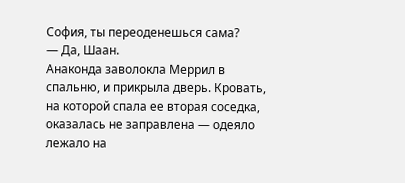София, ты переоденешься сама?
— Да, Шаан.
Анаконда заволокла Меррил в спальню, и прикрыла дверь. Кровать, на которой спала ее вторая соседка, оказалась не заправлена — одеяло лежало на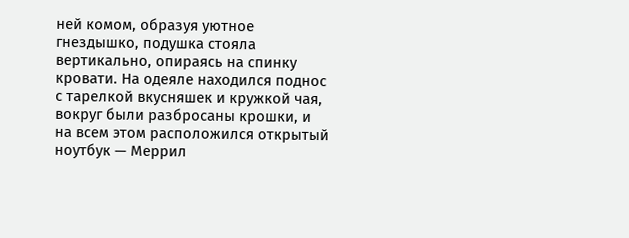ней комом, образуя уютное гнездышко, подушка стояла вертикально, опираясь на спинку кровати. На одеяле находился поднос с тарелкой вкусняшек и кружкой чая, вокруг были разбросаны крошки, и на всем этом расположился открытый ноутбук — Меррил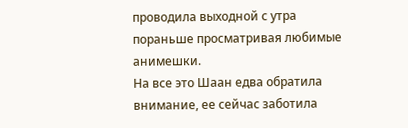проводила выходной с утра пораньше просматривая любимые анимешки.
На все это Шаан едва обратила внимание, ее сейчас заботила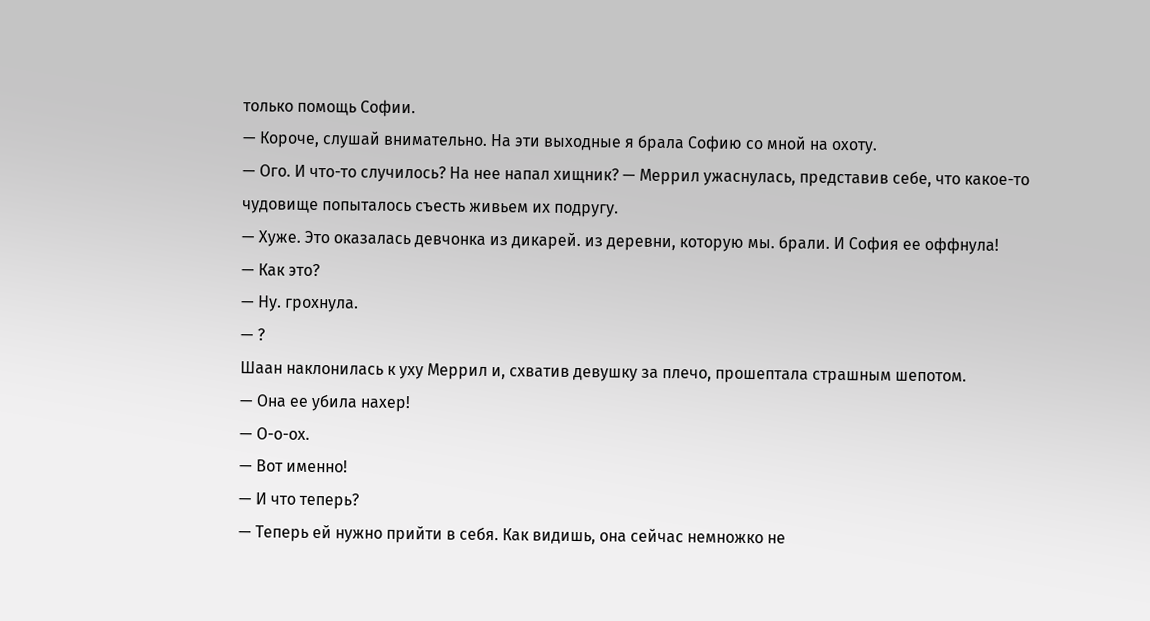только помощь Софии.
— Короче, слушай внимательно. На эти выходные я брала Софию со мной на охоту.
— Ого. И что-то случилось? На нее напал хищник? — Меррил ужаснулась, представив себе, что какое-то чудовище попыталось съесть живьем их подругу.
— Хуже. Это оказалась девчонка из дикарей. из деревни, которую мы. брали. И София ее оффнула!
— Как это?
— Ну. грохнула.
— ?
Шаан наклонилась к уху Меррил и, схватив девушку за плечо, прошептала страшным шепотом.
— Она ее убила нахер!
— О-о-ох.
— Вот именно!
— И что теперь?
— Теперь ей нужно прийти в себя. Как видишь, она сейчас немножко не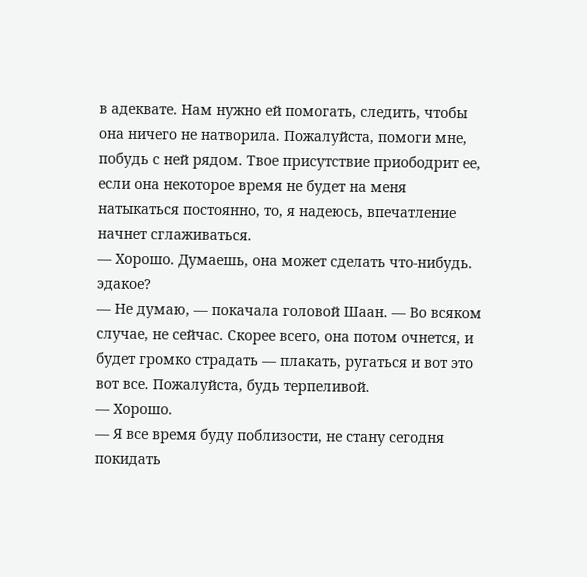в адеквате. Нам нужно ей помогать, следить, чтобы она ничего не натворила. Пожалуйста, помоги мне, побудь с ней рядом. Твое присутствие приободрит ее, если она некоторое время не будет на меня натыкаться постоянно, то, я надеюсь, впечатление начнет сглаживаться.
— Хорошо. Думаешь, она может сделать что-нибудь. эдакое?
— Не думаю, — покачала головой Шаан. — Во всяком случае, не сейчас. Скорее всего, она потом очнется, и будет громко страдать — плакать, ругаться и вот это вот все. Пожалуйста, будь терпеливой.
— Хорошо.
— Я все время буду поблизости, не стану сегодня покидать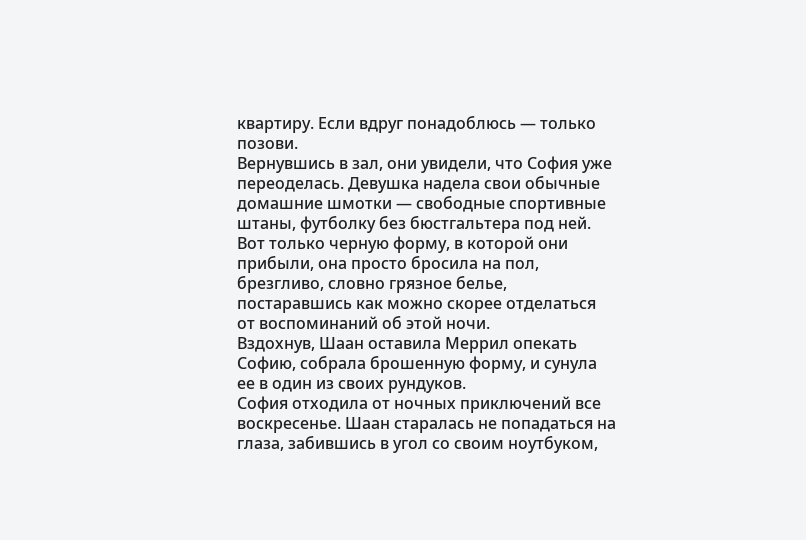квартиру. Если вдруг понадоблюсь — только позови.
Вернувшись в зал, они увидели, что София уже переоделась. Девушка надела свои обычные домашние шмотки — свободные спортивные штаны, футболку без бюстгальтера под ней. Вот только черную форму, в которой они прибыли, она просто бросила на пол, брезгливо, словно грязное белье, постаравшись как можно скорее отделаться от воспоминаний об этой ночи.
Вздохнув, Шаан оставила Меррил опекать Софию, собрала брошенную форму, и сунула ее в один из своих рундуков.
София отходила от ночных приключений все воскресенье. Шаан старалась не попадаться на глаза, забившись в угол со своим ноутбуком,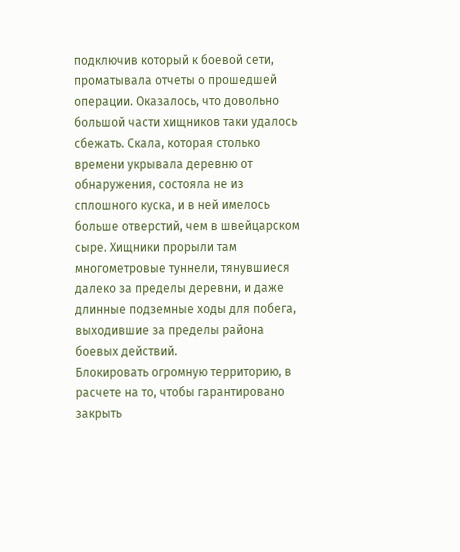подключив который к боевой сети, проматывала отчеты о прошедшей операции. Оказалось, что довольно большой части хищников таки удалось сбежать. Скала, которая столько времени укрывала деревню от обнаружения, состояла не из сплошного куска, и в ней имелось больше отверстий, чем в швейцарском сыре. Хищники прорыли там многометровые туннели, тянувшиеся далеко за пределы деревни, и даже длинные подземные ходы для побега, выходившие за пределы района боевых действий.
Блокировать огромную территорию, в расчете на то, чтобы гарантировано закрыть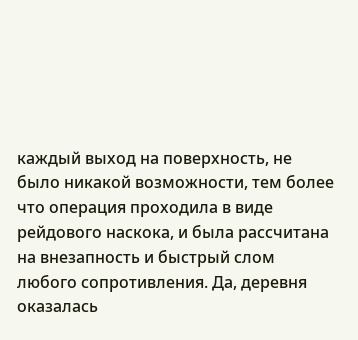каждый выход на поверхность, не было никакой возможности, тем более что операция проходила в виде рейдового наскока, и была рассчитана на внезапность и быстрый слом любого сопротивления. Да, деревня оказалась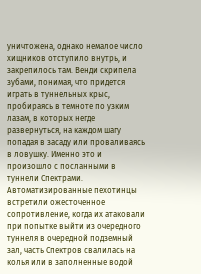уничтожена, однако немалое число хищников отступило внутрь, и закрепилось там. Венди скрипела зубами, понимая, что придется играть в туннельных крыс, пробираясь в темноте по узким лазам, в которых негде развернуться, на каждом шагу попадая в засаду или проваливаясь в ловушку. Именно это и произошло с посланными в туннели Спектрами. Автоматизированные пехотинцы встретили ожесточенное сопротивление, когда их атаковали при попытке выйти из очередного туннеля в очередной подземный зал, часть Спектров свалилась на колья или в заполненные водой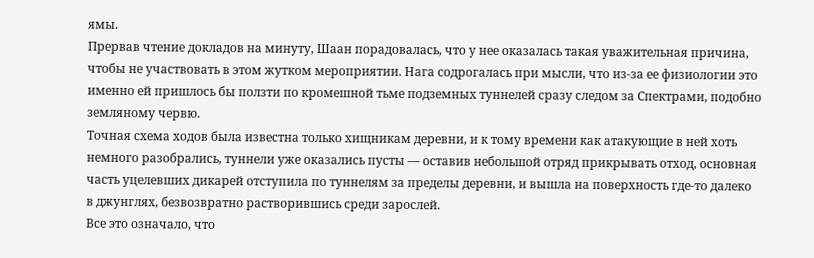ямы.
Прервав чтение докладов на минуту, Шаан порадовалась, что у нее оказалась такая уважительная причина, чтобы не участвовать в этом жутком мероприятии. Нага содрогалась при мысли, что из-за ее физиологии это именно ей пришлось бы ползти по кромешной тьме подземных туннелей сразу следом за Спектрами, подобно земляному червю.
Точная схема ходов была известна только хищникам деревни, и к тому времени как атакующие в ней хоть немного разобрались, туннели уже оказались пусты — оставив небольшой отряд прикрывать отход, основная часть уцелевших дикарей отступила по туннелям за пределы деревни, и вышла на поверхность где-то далеко в джунглях, безвозвратно растворившись среди зарослей.
Все это означало, что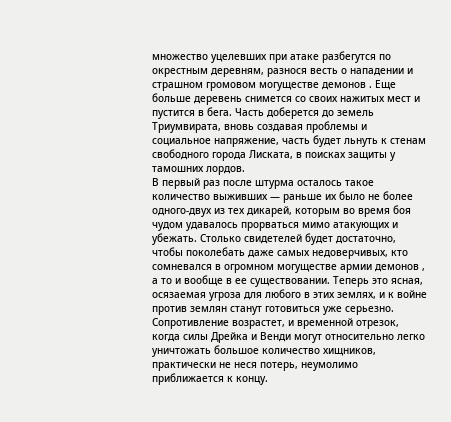множество уцелевших при атаке разбегутся по окрестным деревням, разнося весть о нападении и страшном громовом могуществе демонов . Еще больше деревень снимется со своих нажитых мест и пустится в бега. Часть доберется до земель Триумвирата, вновь создавая проблемы и социальное напряжение, часть будет льнуть к стенам свободного города Лиската, в поисках защиты у тамошних лордов.
В первый раз после штурма осталось такое количество выживших — раньше их было не более одного-двух из тех дикарей, которым во время боя чудом удавалось прорваться мимо атакующих и убежать. Столько свидетелей будет достаточно, чтобы поколебать даже самых недоверчивых, кто сомневался в огромном могуществе армии демонов , а то и вообще в ее существовании. Теперь это ясная, осязаемая угроза для любого в этих землях, и к войне против землян станут готовиться уже серьезно. Сопротивление возрастет, и временной отрезок, когда силы Дрейка и Венди могут относительно легко уничтожать большое количество хищников, практически не неся потерь, неумолимо приближается к концу.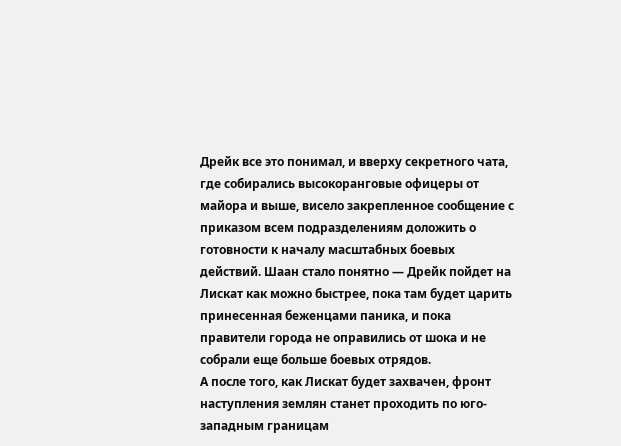Дрейк все это понимал, и вверху секретного чата, где собирались высокоранговые офицеры от майора и выше, висело закрепленное сообщение с приказом всем подразделениям доложить о готовности к началу масштабных боевых действий. Шаан стало понятно — Дрейк пойдет на Лискат как можно быстрее, пока там будет царить принесенная беженцами паника, и пока правители города не оправились от шока и не собрали еще больше боевых отрядов.
А после того, как Лискат будет захвачен, фронт наступления землян станет проходить по юго-западным границам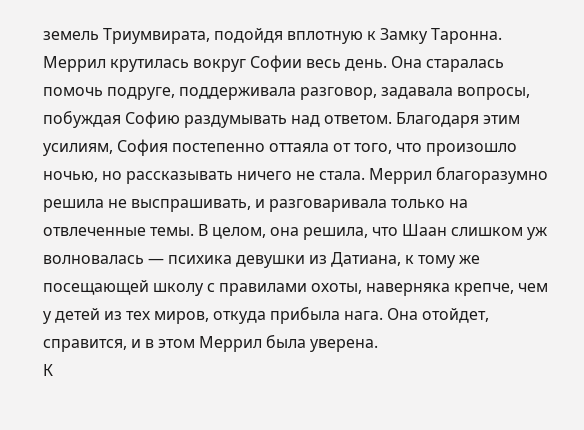земель Триумвирата, подойдя вплотную к Замку Таронна.
Меррил крутилась вокруг Софии весь день. Она старалась помочь подруге, поддерживала разговор, задавала вопросы, побуждая Софию раздумывать над ответом. Благодаря этим усилиям, София постепенно оттаяла от того, что произошло ночью, но рассказывать ничего не стала. Меррил благоразумно решила не выспрашивать, и разговаривала только на отвлеченные темы. В целом, она решила, что Шаан слишком уж волновалась — психика девушки из Датиана, к тому же посещающей школу с правилами охоты, наверняка крепче, чем у детей из тех миров, откуда прибыла нага. Она отойдет, справится, и в этом Меррил была уверена.
К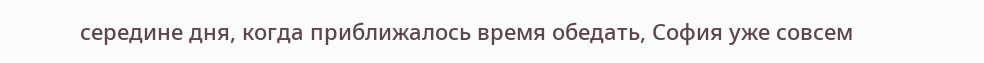середине дня, когда приближалось время обедать, София уже совсем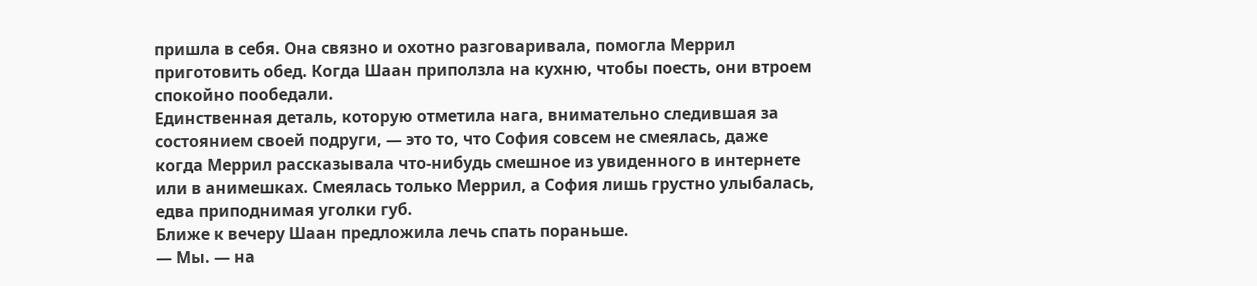пришла в себя. Она связно и охотно разговаривала, помогла Меррил приготовить обед. Когда Шаан приползла на кухню, чтобы поесть, они втроем спокойно пообедали.
Единственная деталь, которую отметила нага, внимательно следившая за состоянием своей подруги, — это то, что София совсем не смеялась, даже когда Меррил рассказывала что-нибудь смешное из увиденного в интернете или в анимешках. Смеялась только Меррил, а София лишь грустно улыбалась, едва приподнимая уголки губ.
Ближе к вечеру Шаан предложила лечь спать пораньше.
— Мы. — на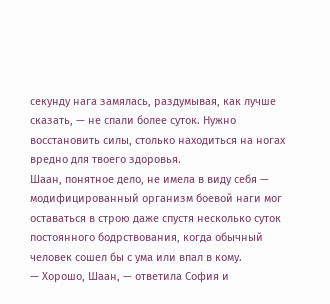секунду нага замялась, раздумывая, как лучше сказать, — не спали более суток. Нужно восстановить силы, столько находиться на ногах вредно для твоего здоровья.
Шаан, понятное дело, не имела в виду себя — модифицированный организм боевой наги мог оставаться в строю даже спустя несколько суток постоянного бодрствования, когда обычный человек сошел бы с ума или впал в кому.
— Хорошо, Шаан, — ответила София и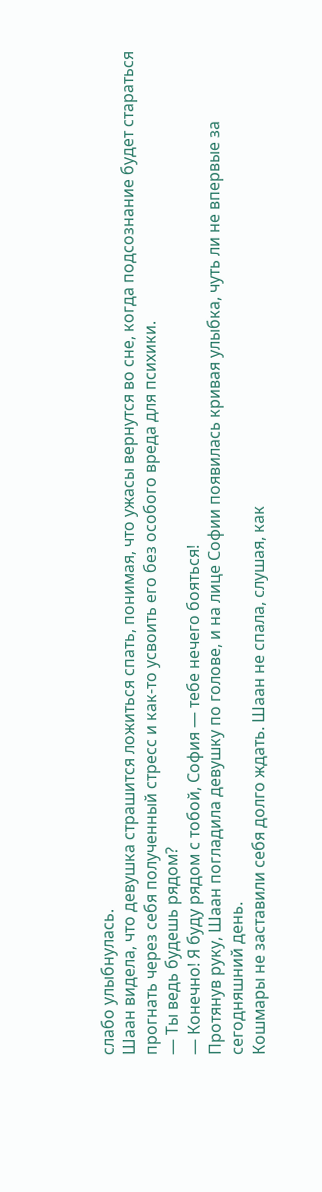слабо улыбнулась.
Шаан видела, что девушка страшится ложиться спать, понимая, что ужасы вернутся во сне, когда подсознание будет стараться прогнать через себя полученный стресс и как-то усвоить его без особого вреда для психики.
— Ты ведь будешь рядом?
— Конечно! Я буду рядом с тобой, София — тебе нечего бояться!
Протянув руку, Шаан погладила девушку по голове, и на лице Софии появилась кривая улыбка, чуть ли не впервые за сегодняшний день.
Кошмары не заставили себя долго ждать. Шаан не спала, слушая, как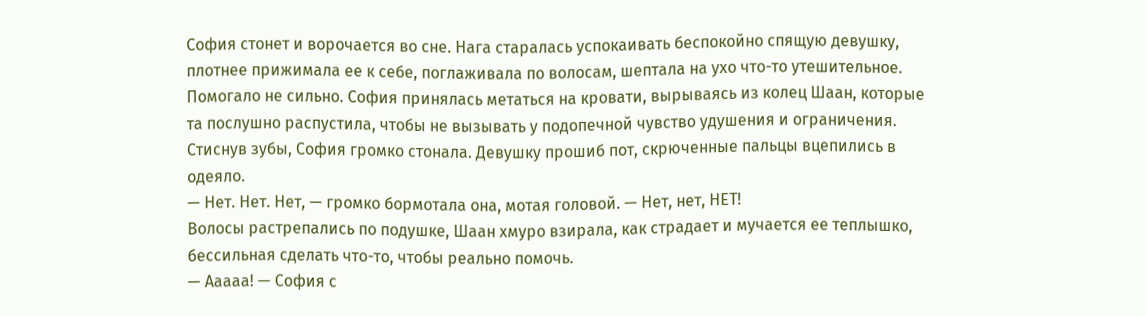София стонет и ворочается во сне. Нага старалась успокаивать беспокойно спящую девушку, плотнее прижимала ее к себе, поглаживала по волосам, шептала на ухо что-то утешительное.
Помогало не сильно. София принялась метаться на кровати, вырываясь из колец Шаан, которые та послушно распустила, чтобы не вызывать у подопечной чувство удушения и ограничения.
Стиснув зубы, София громко стонала. Девушку прошиб пот, скрюченные пальцы вцепились в одеяло.
— Нет. Нет. Нет, — громко бормотала она, мотая головой. — Нет, нет, НЕТ!
Волосы растрепались по подушке, Шаан хмуро взирала, как страдает и мучается ее теплышко, бессильная сделать что-то, чтобы реально помочь.
— Ааааа! — София с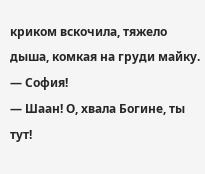криком вскочила, тяжело дыша, комкая на груди майку.
— София!
— Шаан! О, хвала Богине, ты тут!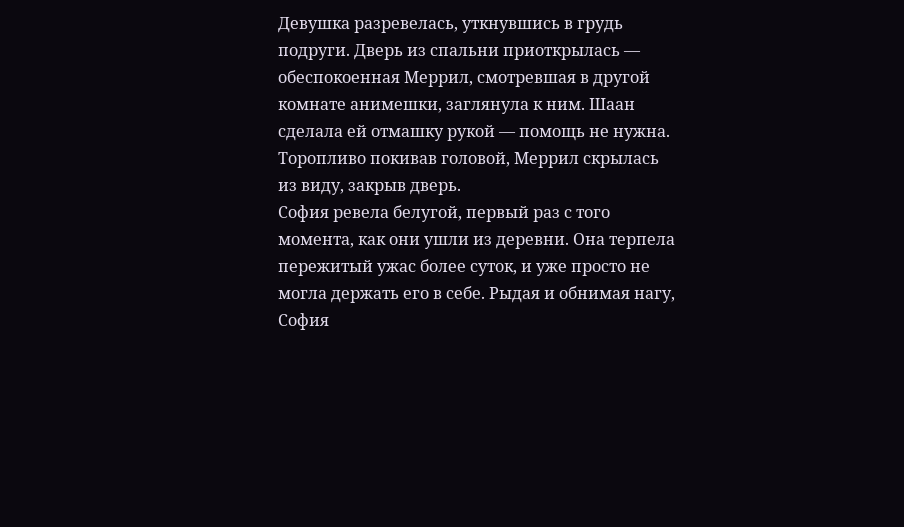Девушка разревелась, уткнувшись в грудь подруги. Дверь из спальни приоткрылась — обеспокоенная Меррил, смотревшая в другой комнате анимешки, заглянула к ним. Шаан сделала ей отмашку рукой — помощь не нужна. Торопливо покивав головой, Меррил скрылась из виду, закрыв дверь.
София ревела белугой, первый раз с того момента, как они ушли из деревни. Она терпела пережитый ужас более суток, и уже просто не могла держать его в себе. Рыдая и обнимая нагу, София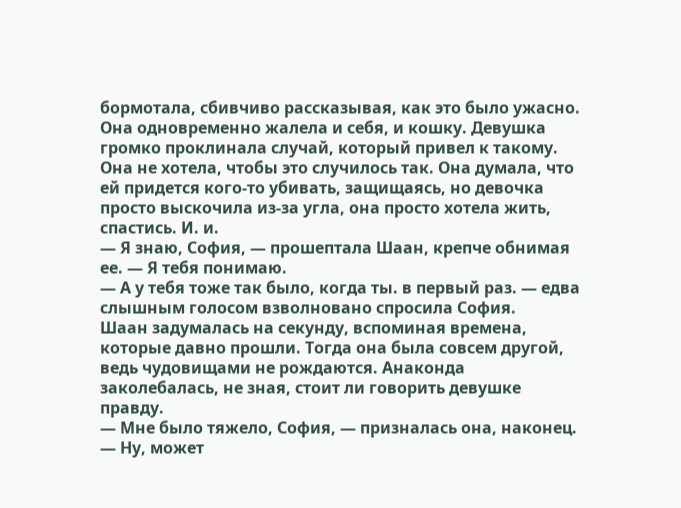бормотала, сбивчиво рассказывая, как это было ужасно. Она одновременно жалела и себя, и кошку. Девушка громко проклинала случай, который привел к такому. Она не хотела, чтобы это случилось так. Она думала, что ей придется кого-то убивать, защищаясь, но девочка просто выскочила из-за угла, она просто хотела жить, спастись. И. и.
— Я знаю, София, — прошептала Шаан, крепче обнимая ее. — Я тебя понимаю.
— А у тебя тоже так было, когда ты. в первый раз. — едва слышным голосом взволновано спросила София.
Шаан задумалась на секунду, вспоминая времена, которые давно прошли. Тогда она была совсем другой, ведь чудовищами не рождаются. Анаконда заколебалась, не зная, стоит ли говорить девушке правду.
— Мне было тяжело, София, — призналась она, наконец. — Ну, может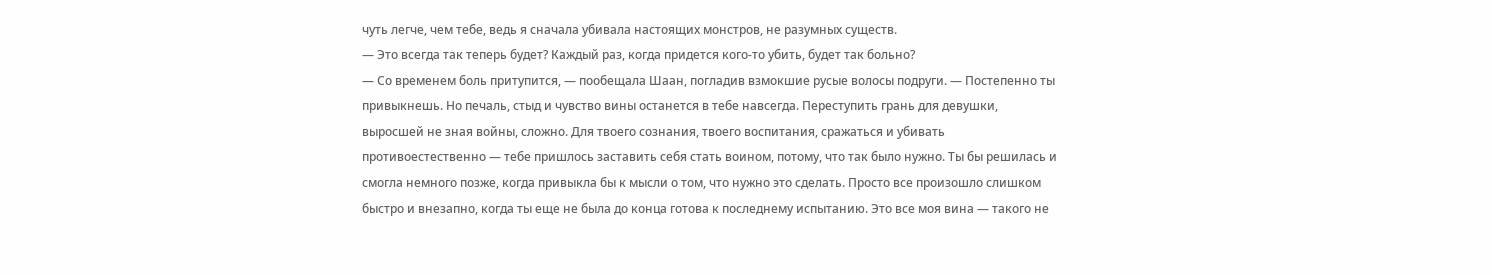чуть легче, чем тебе, ведь я сначала убивала настоящих монстров, не разумных существ.
— Это всегда так теперь будет? Каждый раз, когда придется кого-то убить, будет так больно?
— Со временем боль притупится, — пообещала Шаан, погладив взмокшие русые волосы подруги. — Постепенно ты привыкнешь. Но печаль, стыд и чувство вины останется в тебе навсегда. Переступить грань для девушки, выросшей не зная войны, сложно. Для твоего сознания, твоего воспитания, сражаться и убивать противоестественно — тебе пришлось заставить себя стать воином, потому, что так было нужно. Ты бы решилась и смогла немного позже, когда привыкла бы к мысли о том, что нужно это сделать. Просто все произошло слишком быстро и внезапно, когда ты еще не была до конца готова к последнему испытанию. Это все моя вина — такого не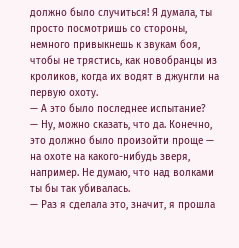должно было случиться! Я думала, ты просто посмотришь со стороны, немного привыкнешь к звукам боя, чтобы не трястись, как новобранцы из кроликов, когда их водят в джунгли на первую охоту.
— А это было последнее испытание?
— Ну, можно сказать, что да. Конечно, это должно было произойти проще — на охоте на какого-нибудь зверя, например. Не думаю, что над волками ты бы так убивалась.
— Раз я сделала это, значит, я прошла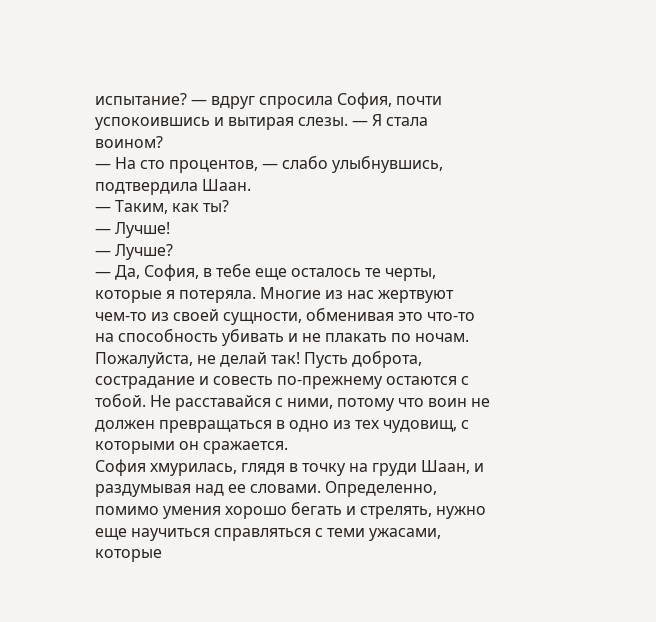испытание? — вдруг спросила София, почти успокоившись и вытирая слезы. — Я стала воином?
— На сто процентов, — слабо улыбнувшись, подтвердила Шаан.
— Таким, как ты?
— Лучше!
— Лучше?
— Да, София, в тебе еще осталось те черты, которые я потеряла. Многие из нас жертвуют чем-то из своей сущности, обменивая это что-то на способность убивать и не плакать по ночам. Пожалуйста, не делай так! Пусть доброта, сострадание и совесть по-прежнему остаются с тобой. Не расставайся с ними, потому что воин не должен превращаться в одно из тех чудовищ, с которыми он сражается.
София хмурилась, глядя в точку на груди Шаан, и раздумывая над ее словами. Определенно, помимо умения хорошо бегать и стрелять, нужно еще научиться справляться с теми ужасами, которые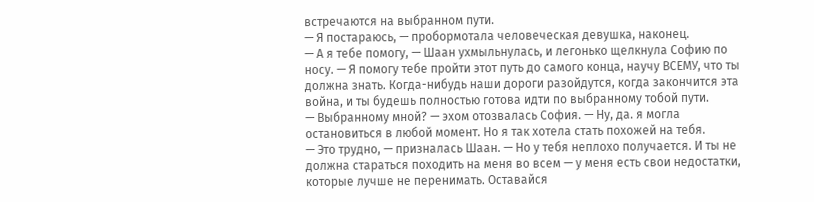встречаются на выбранном пути.
— Я постараюсь, — пробормотала человеческая девушка, наконец.
— А я тебе помогу, — Шаан ухмыльнулась, и легонько щелкнула Софию по носу. — Я помогу тебе пройти этот путь до самого конца, научу ВСЕМУ, что ты должна знать. Когда-нибудь наши дороги разойдутся, когда закончится эта война, и ты будешь полностью готова идти по выбранному тобой пути.
— Выбранному мной? — эхом отозвалась София. — Ну, да. я могла остановиться в любой момент. Но я так хотела стать похожей на тебя.
— Это трудно, — призналась Шаан. — Но у тебя неплохо получается. И ты не должна стараться походить на меня во всем — у меня есть свои недостатки, которые лучше не перенимать. Оставайся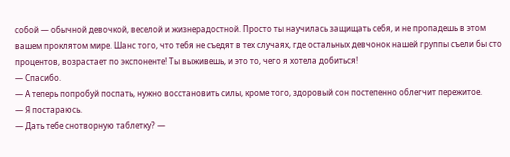собой — обычной девочкой, веселой и жизнерадостной. Просто ты научилась защищать себя, и не пропадешь в этом вашем проклятом мире. Шанс того, что тебя не съедят в тех случаях, где остальных девчонок нашей группы съели бы сто процентов, возрастает по экспоненте! Ты выживешь, и это то, чего я хотела добиться!
— Спасибо.
— А теперь попробуй поспать, нужно восстановить силы, кроме того, здоровый сон постепенно облегчит пережитое.
— Я постараюсь.
— Дать тебе снотворную таблетку? —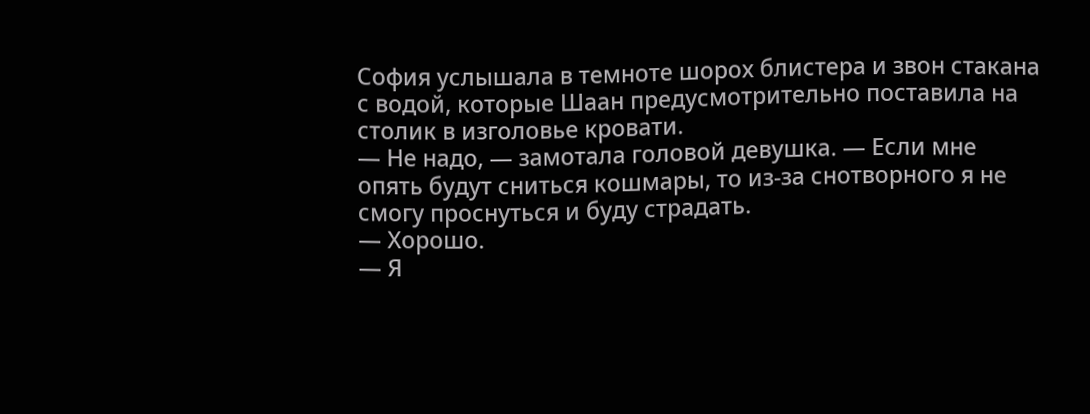София услышала в темноте шорох блистера и звон стакана с водой, которые Шаан предусмотрительно поставила на столик в изголовье кровати.
— Не надо, — замотала головой девушка. — Если мне опять будут сниться кошмары, то из-за снотворного я не смогу проснуться и буду страдать.
— Хорошо.
— Я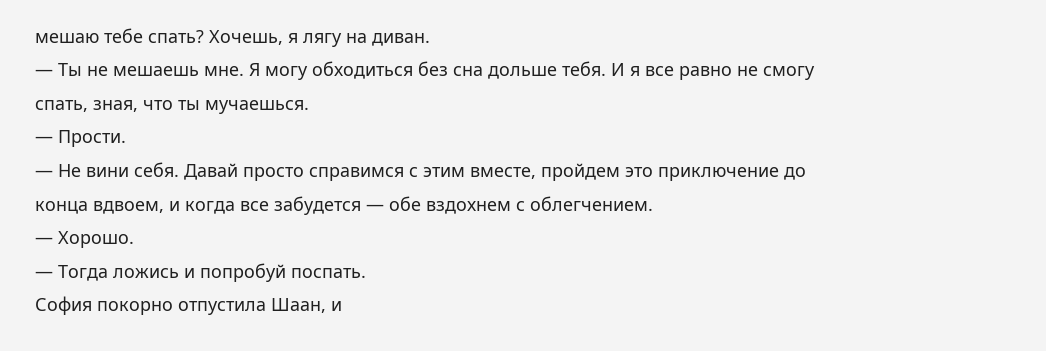мешаю тебе спать? Хочешь, я лягу на диван.
— Ты не мешаешь мне. Я могу обходиться без сна дольше тебя. И я все равно не смогу спать, зная, что ты мучаешься.
— Прости.
— Не вини себя. Давай просто справимся с этим вместе, пройдем это приключение до конца вдвоем, и когда все забудется — обе вздохнем с облегчением.
— Хорошо.
— Тогда ложись и попробуй поспать.
София покорно отпустила Шаан, и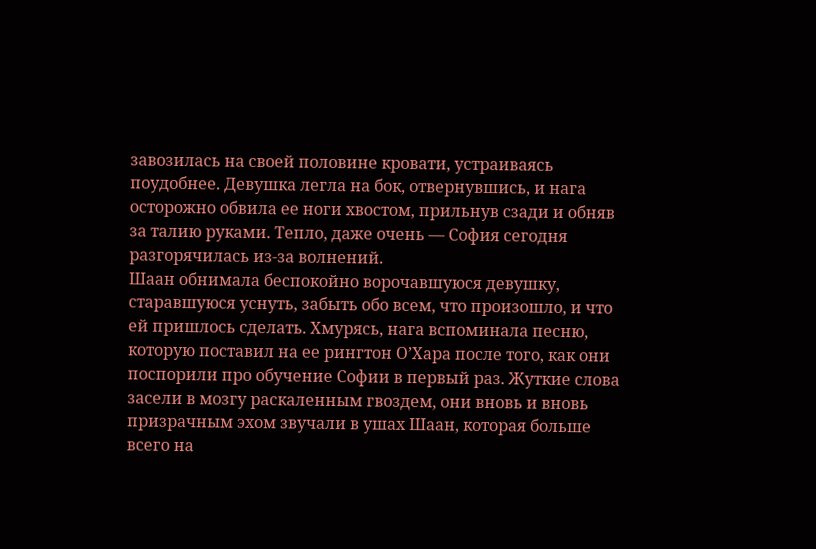завозилась на своей половине кровати, устраиваясь поудобнее. Девушка легла на бок, отвернувшись, и нага осторожно обвила ее ноги хвостом, прильнув сзади и обняв за талию руками. Тепло, даже очень — София сегодня разгорячилась из-за волнений.
Шаан обнимала беспокойно ворочавшуюся девушку, старавшуюся уснуть, забыть обо всем, что произошло, и что ей пришлось сделать. Хмурясь, нага вспоминала песню, которую поставил на ее рингтон О’Хара после того, как они поспорили про обучение Софии в первый раз. Жуткие слова засели в мозгу раскаленным гвоздем, они вновь и вновь призрачным эхом звучали в ушах Шаан, которая больше всего на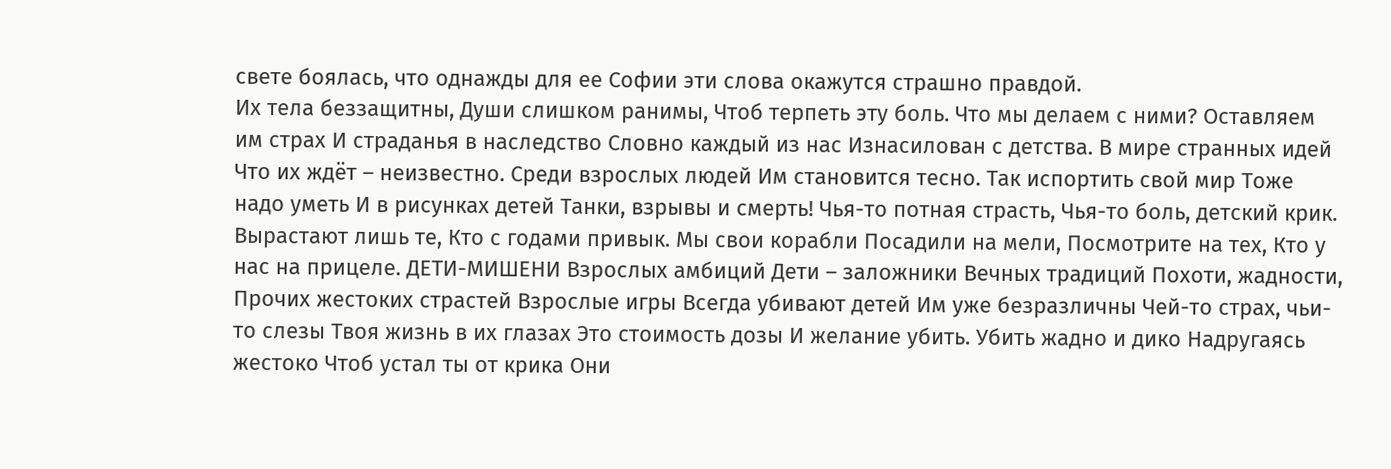свете боялась, что однажды для ее Софии эти слова окажутся страшно правдой.
Их тела беззащитны, Души слишком ранимы, Чтоб терпеть эту боль. Что мы делаем с ними? Оставляем им страх И страданья в наследство Словно каждый из нас Изнасилован с детства. В мире странных идей Что их ждёт – неизвестно. Среди взрослых людей Им становится тесно. Так испортить свой мир Тоже надо уметь И в рисунках детей Танки, взрывы и смерть! Чья-то потная страсть, Чья-то боль, детский крик. Вырастают лишь те, Кто с годами привык. Мы свои корабли Посадили на мели, Посмотрите на тех, Кто у нас на прицеле. ДЕТИ-МИШЕНИ Взрослых амбиций Дети – заложники Вечных традиций Похоти, жадности, Прочих жестоких страстей Взрослые игры Всегда убивают детей Им уже безразличны Чей-то страх, чьи-то слезы Твоя жизнь в их глазах Это стоимость дозы И желание убить. Убить жадно и дико Надругаясь жестоко Чтоб устал ты от крика Они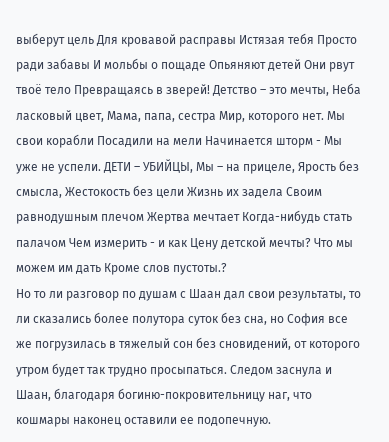выберут цель Для кровавой расправы Истязая тебя Просто ради забавы И мольбы о пощаде Опьяняют детей Они рвут твоё тело Превращаясь в зверей! Детство – это мечты, Неба ласковый цвет, Мама, папа, сестра Мир, которого нет. Мы свои корабли Посадили на мели Начинается шторм - Мы уже не успели. ДЕТИ – УБИЙЦЫ, Мы – на прицеле, Ярость без смысла, Жестокость без цели Жизнь их задела Своим равнодушным плечом Жертва мечтает Когда-нибудь стать палачом Чем измерить - и как Цену детской мечты? Что мы можем им дать Кроме слов пустоты.?
Но то ли разговор по душам с Шаан дал свои результаты, то ли сказались более полутора суток без сна, но София все же погрузилась в тяжелый сон без сновидений, от которого утром будет так трудно просыпаться. Следом заснула и Шаан, благодаря богиню-покровительницу наг, что кошмары наконец оставили ее подопечную.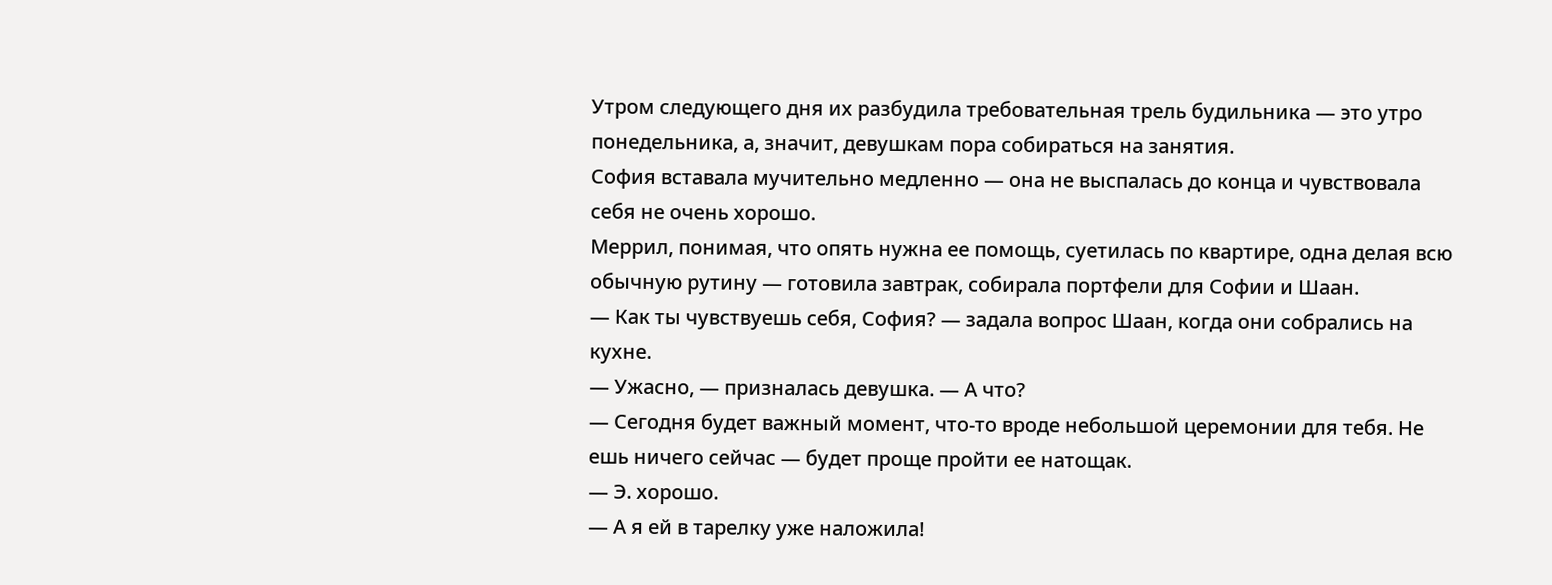Утром следующего дня их разбудила требовательная трель будильника — это утро понедельника, а, значит, девушкам пора собираться на занятия.
София вставала мучительно медленно — она не выспалась до конца и чувствовала себя не очень хорошо.
Меррил, понимая, что опять нужна ее помощь, суетилась по квартире, одна делая всю обычную рутину — готовила завтрак, собирала портфели для Софии и Шаан.
— Как ты чувствуешь себя, София? — задала вопрос Шаан, когда они собрались на кухне.
— Ужасно, — призналась девушка. — А что?
— Сегодня будет важный момент, что-то вроде небольшой церемонии для тебя. Не ешь ничего сейчас — будет проще пройти ее натощак.
— Э. хорошо.
— А я ей в тарелку уже наложила!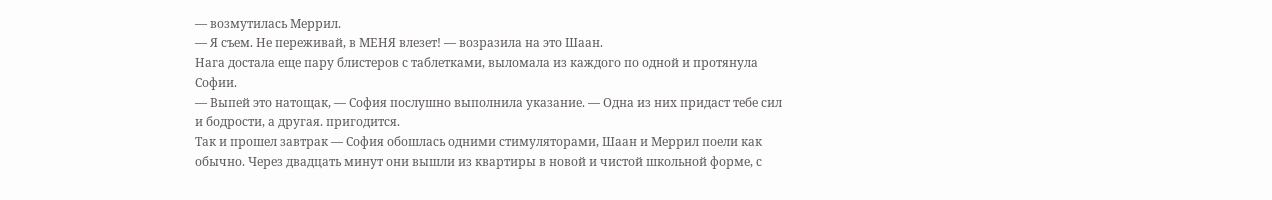— возмутилась Меррил.
— Я съем. Не переживай, в МЕНЯ влезет! — возразила на это Шаан.
Нага достала еще пару блистеров с таблетками, выломала из каждого по одной и протянула Софии.
— Выпей это натощак, — София послушно выполнила указание. — Одна из них придаст тебе сил и бодрости, а другая. пригодится.
Так и прошел завтрак — София обошлась одними стимуляторами, Шаан и Меррил поели как обычно. Через двадцать минут они вышли из квартиры в новой и чистой школьной форме, с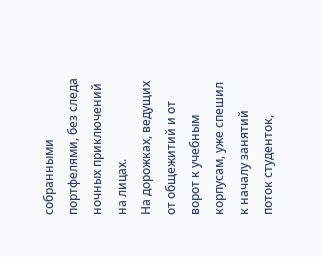собранными портфелями, без следа ночных приключений на лицах.
На дорожках, ведущих от общежитий и от ворот к учебным корпусам, уже спешил к началу занятий поток студенток,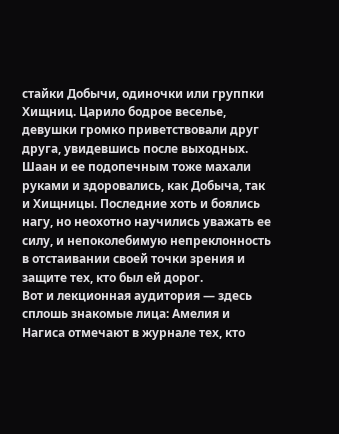стайки Добычи, одиночки или группки Хищниц. Царило бодрое веселье, девушки громко приветствовали друг друга, увидевшись после выходных. Шаан и ее подопечным тоже махали руками и здоровались, как Добыча, так и Хищницы. Последние хоть и боялись нагу, но неохотно научились уважать ее силу, и непоколебимую непреклонность в отстаивании своей точки зрения и защите тех, кто был ей дорог.
Вот и лекционная аудитория — здесь сплошь знакомые лица: Амелия и Нагиса отмечают в журнале тех, кто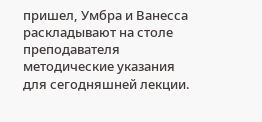пришел, Умбра и Ванесса раскладывают на столе преподавателя методические указания для сегодняшней лекции.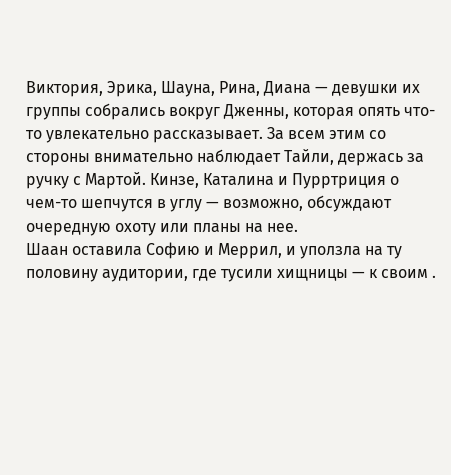Виктория, Эрика, Шауна, Рина, Диана — девушки их группы собрались вокруг Дженны, которая опять что-то увлекательно рассказывает. За всем этим со стороны внимательно наблюдает Тайли, держась за ручку с Мартой. Кинзе, Каталина и Пурртриция о чем-то шепчутся в углу — возможно, обсуждают очередную охоту или планы на нее.
Шаан оставила Софию и Меррил, и уползла на ту половину аудитории, где тусили хищницы — к своим .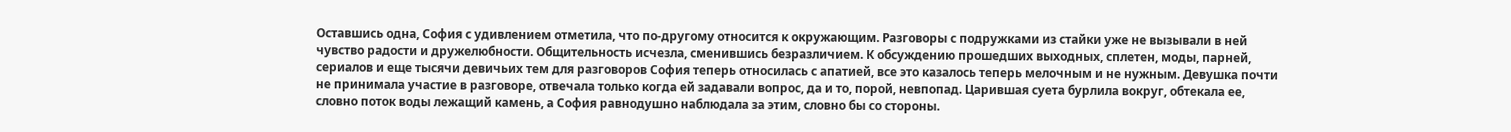Оставшись одна, София с удивлением отметила, что по-другому относится к окружающим. Разговоры с подружками из стайки уже не вызывали в ней чувство радости и дружелюбности. Общительность исчезла, сменившись безразличием. К обсуждению прошедших выходных, сплетен, моды, парней, сериалов и еще тысячи девичьих тем для разговоров София теперь относилась с апатией, все это казалось теперь мелочным и не нужным. Девушка почти не принимала участие в разговоре, отвечала только когда ей задавали вопрос, да и то, порой, невпопад. Царившая суета бурлила вокруг, обтекала ее, словно поток воды лежащий камень, а София равнодушно наблюдала за этим, словно бы со стороны.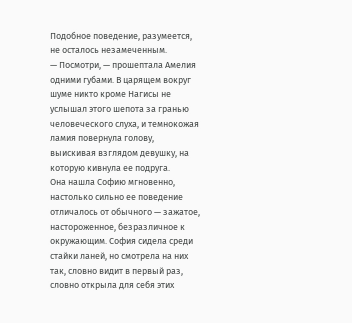Подобное поведение, разумеется, не осталось незамеченным.
— Посмотри, — прошептала Амелия одними губами. В царящем вокруг шуме никто кроме Нагисы не услышал этого шепота за гранью человеческого слуха, и темнокожая ламия повернула голову, выискивая взглядом девушку, на которую кивнула ее подруга.
Она нашла Софию мгновенно, настолько сильно ее поведение отличалось от обычного — зажатое, настороженное, безразличное к окружающим. София сидела среди стайки ланей, но смотрела на них так, словно видит в первый раз, словно открыла для себя этих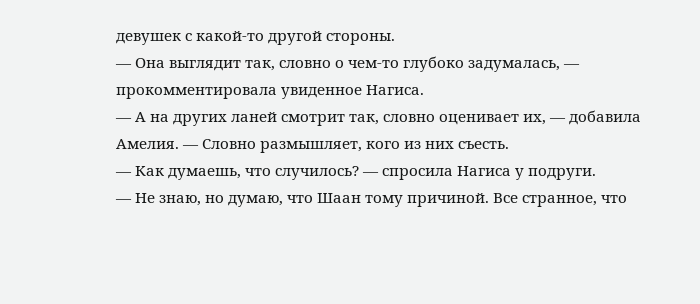девушек с какой-то другой стороны.
— Она выглядит так, словно о чем-то глубоко задумалась, — прокомментировала увиденное Нагиса.
— А на других ланей смотрит так, словно оценивает их, — добавила Амелия. — Словно размышляет, кого из них съесть.
— Как думаешь, что случилось? — спросила Нагиса у подруги.
— Не знаю, но думаю, что Шаан тому причиной. Все странное, что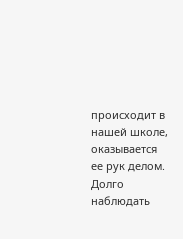происходит в нашей школе, оказывается ее рук делом.
Долго наблюдать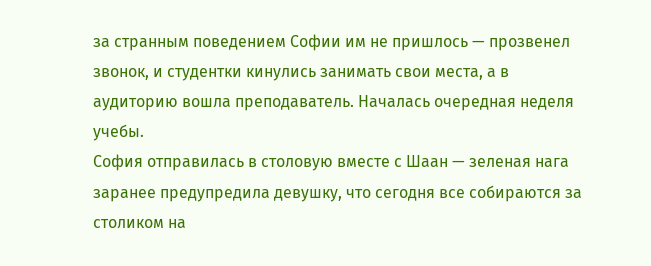за странным поведением Софии им не пришлось — прозвенел звонок, и студентки кинулись занимать свои места, а в аудиторию вошла преподаватель. Началась очередная неделя учебы.
София отправилась в столовую вместе с Шаан — зеленая нага заранее предупредила девушку, что сегодня все собираются за столиком на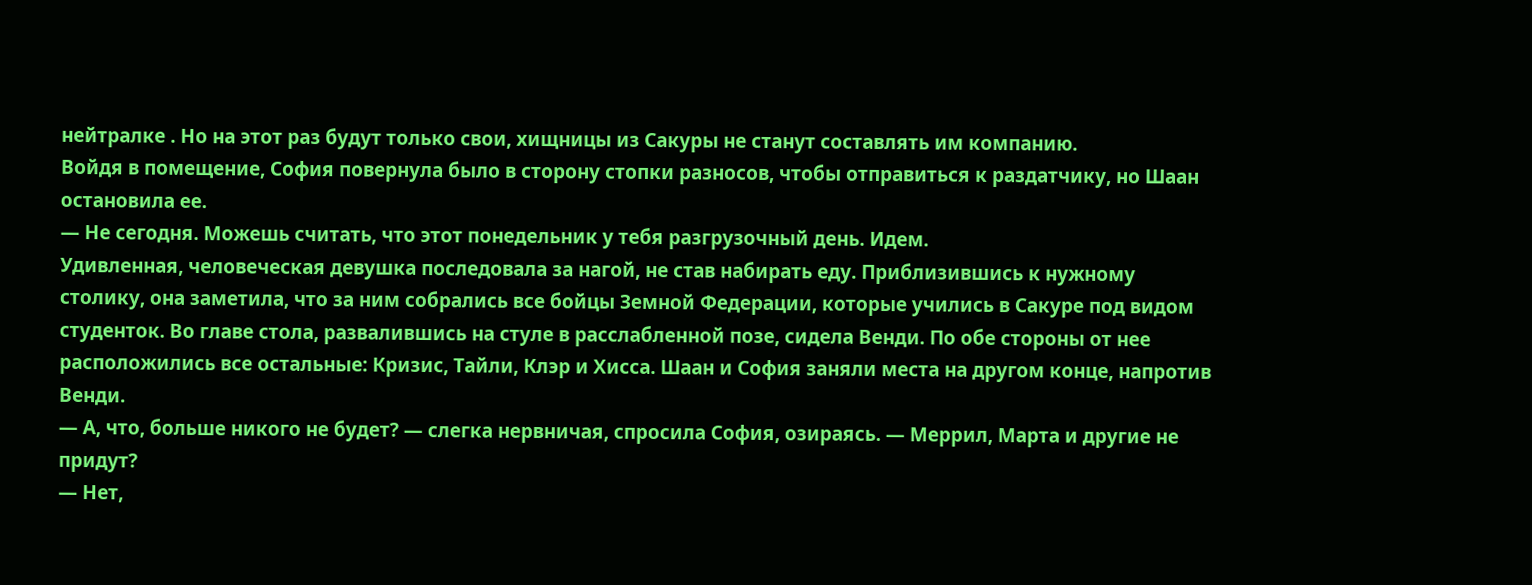нейтралке . Но на этот раз будут только свои, хищницы из Сакуры не станут составлять им компанию.
Войдя в помещение, София повернула было в сторону стопки разносов, чтобы отправиться к раздатчику, но Шаан остановила ее.
— Не сегодня. Можешь считать, что этот понедельник у тебя разгрузочный день. Идем.
Удивленная, человеческая девушка последовала за нагой, не став набирать еду. Приблизившись к нужному столику, она заметила, что за ним собрались все бойцы Земной Федерации, которые учились в Сакуре под видом студенток. Во главе стола, развалившись на стуле в расслабленной позе, сидела Венди. По обе стороны от нее расположились все остальные: Кризис, Тайли, Клэр и Хисса. Шаан и София заняли места на другом конце, напротив Венди.
— А, что, больше никого не будет? — слегка нервничая, спросила София, озираясь. — Меррил, Марта и другие не придут?
— Нет,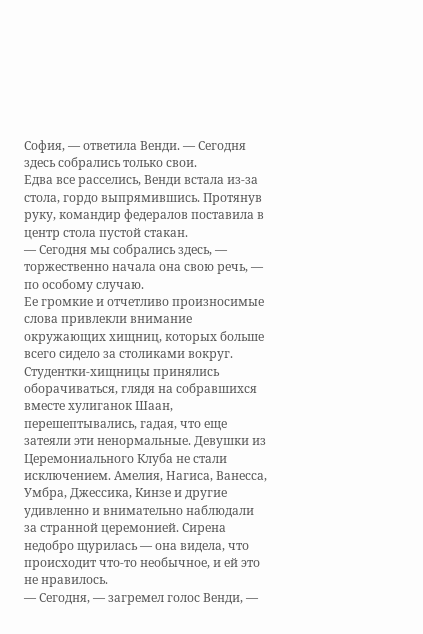София, — ответила Венди. — Сегодня здесь собрались только свои.
Едва все расселись, Венди встала из-за стола, гордо выпрямившись. Протянув руку, командир федералов поставила в центр стола пустой стакан.
— Сегодня мы собрались здесь, — торжественно начала она свою речь, — по особому случаю.
Ее громкие и отчетливо произносимые слова привлекли внимание окружающих хищниц, которых больше всего сидело за столиками вокруг. Студентки-хищницы принялись оборачиваться, глядя на собравшихся вместе хулиганок Шаан, перешептывались, гадая, что еще затеяли эти ненормальные. Девушки из Церемониального Клуба не стали исключением. Амелия, Нагиса, Ванесса, Умбра, Джессика, Кинзе и другие удивленно и внимательно наблюдали за странной церемонией. Сирена недобро щурилась — она видела, что происходит что-то необычное, и ей это не нравилось.
— Сегодня, — загремел голос Венди, —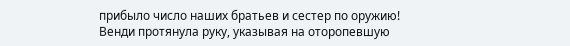прибыло число наших братьев и сестер по оружию!
Венди протянула руку, указывая на оторопевшую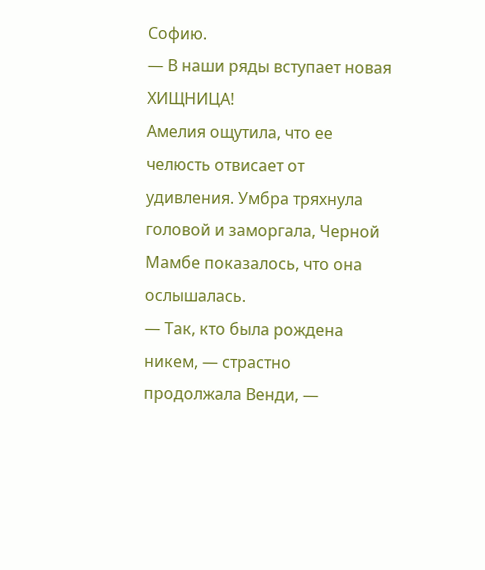Софию.
— В наши ряды вступает новая ХИЩНИЦА!
Амелия ощутила, что ее челюсть отвисает от удивления. Умбра тряхнула головой и заморгала, Черной Мамбе показалось, что она ослышалась.
— Так, кто была рождена никем, — страстно продолжала Венди, —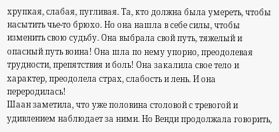хрупкая, слабая, пугливая. Та, кто должна была умереть, чтобы насытить чье-то брюхо. Но она нашла в себе силы, чтобы изменить свою судьбу. Она выбрала свой путь, тяжелый и опасный путь воина! Она шла по нему упорно, преодолевая трудности, препятствия и боль! Она закалила свое тело и характер, преодолела страх, слабость и лень. И она переродилась!
Шаан заметила, что уже половина столовой с тревогой и удивлением наблюдает за ними. Но Венди продолжала говорить,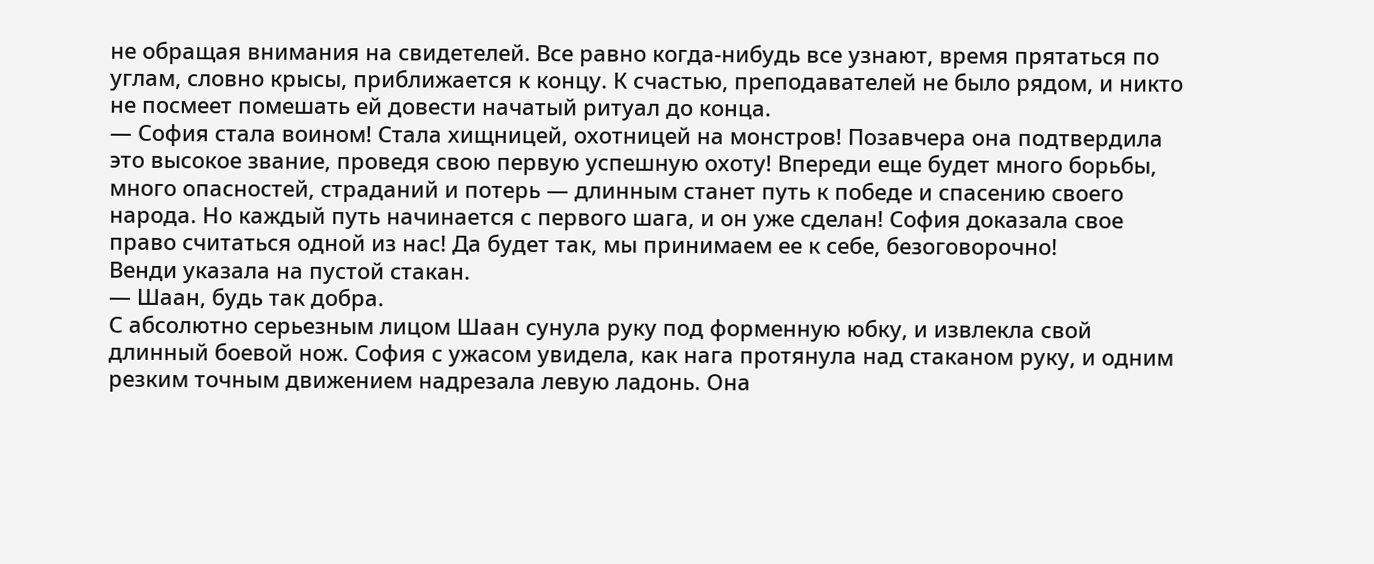не обращая внимания на свидетелей. Все равно когда-нибудь все узнают, время прятаться по углам, словно крысы, приближается к концу. К счастью, преподавателей не было рядом, и никто не посмеет помешать ей довести начатый ритуал до конца.
— София стала воином! Стала хищницей, охотницей на монстров! Позавчера она подтвердила это высокое звание, проведя свою первую успешную охоту! Впереди еще будет много борьбы, много опасностей, страданий и потерь — длинным станет путь к победе и спасению своего народа. Но каждый путь начинается с первого шага, и он уже сделан! София доказала свое право считаться одной из нас! Да будет так, мы принимаем ее к себе, безоговорочно!
Венди указала на пустой стакан.
— Шаан, будь так добра.
С абсолютно серьезным лицом Шаан сунула руку под форменную юбку, и извлекла свой длинный боевой нож. София с ужасом увидела, как нага протянула над стаканом руку, и одним резким точным движением надрезала левую ладонь. Она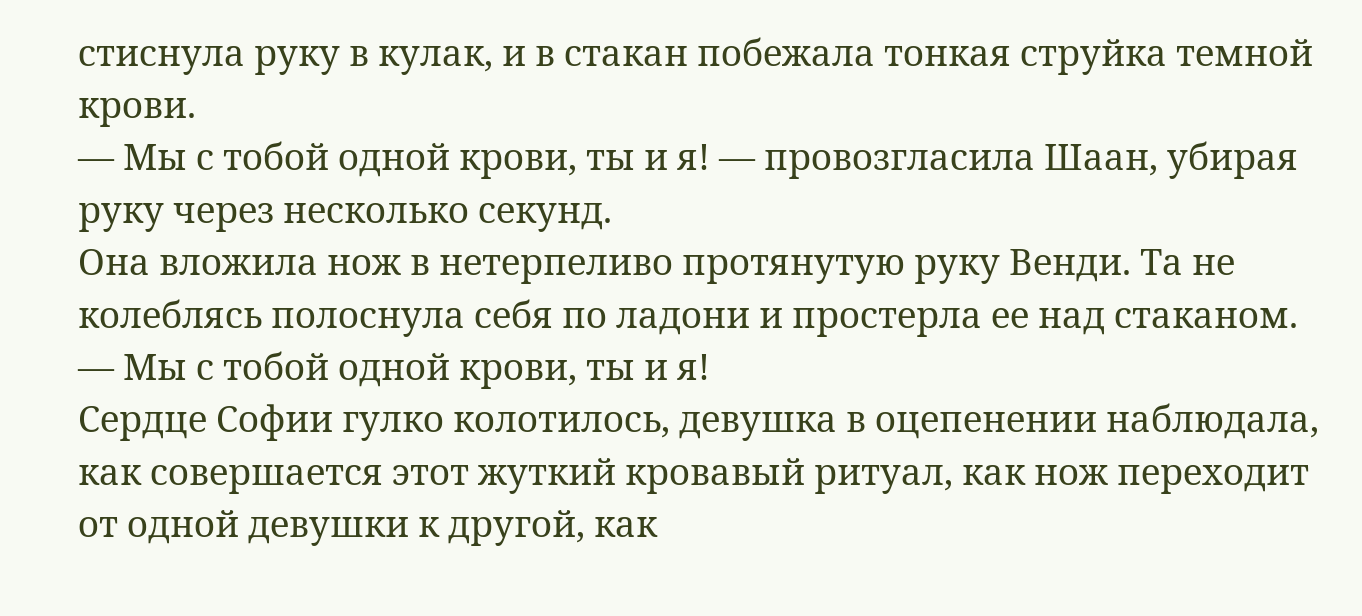стиснула руку в кулак, и в стакан побежала тонкая струйка темной крови.
— Мы с тобой одной крови, ты и я! — провозгласила Шаан, убирая руку через несколько секунд.
Она вложила нож в нетерпеливо протянутую руку Венди. Та не колеблясь полоснула себя по ладони и простерла ее над стаканом.
— Мы с тобой одной крови, ты и я!
Сердце Софии гулко колотилось, девушка в оцепенении наблюдала, как совершается этот жуткий кровавый ритуал, как нож переходит от одной девушки к другой, как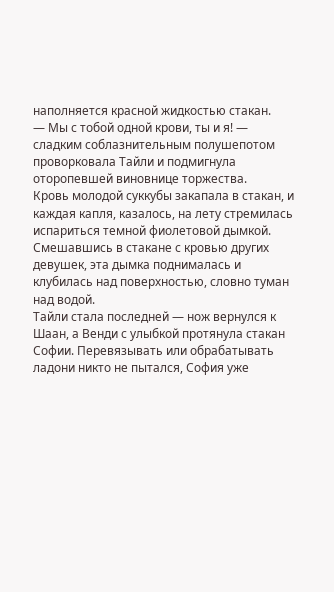наполняется красной жидкостью стакан.
— Мы с тобой одной крови, ты и я! — сладким соблазнительным полушепотом проворковала Тайли и подмигнула оторопевшей виновнице торжества.
Кровь молодой суккубы закапала в стакан, и каждая капля, казалось, на лету стремилась испариться темной фиолетовой дымкой. Смешавшись в стакане с кровью других девушек, эта дымка поднималась и клубилась над поверхностью, словно туман над водой.
Тайли стала последней — нож вернулся к Шаан, а Венди с улыбкой протянула стакан Софии. Перевязывать или обрабатывать ладони никто не пытался, София уже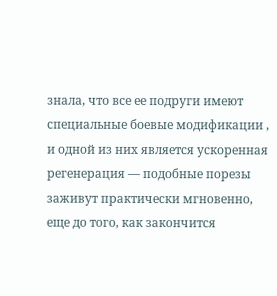знала, что все ее подруги имеют специальные боевые модификации , и одной из них является ускоренная регенерация — подобные порезы заживут практически мгновенно, еще до того, как закончится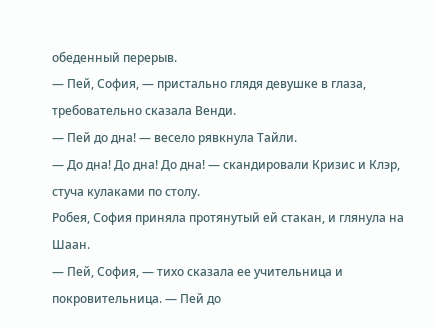обеденный перерыв.
— Пей, София, — пристально глядя девушке в глаза, требовательно сказала Венди.
— Пей до дна! — весело рявкнула Тайли.
— До дна! До дна! До дна! — скандировали Кризис и Клэр, стуча кулаками по столу.
Робея, София приняла протянутый ей стакан, и глянула на Шаан.
— Пей, София, — тихо сказала ее учительница и покровительница. — Пей до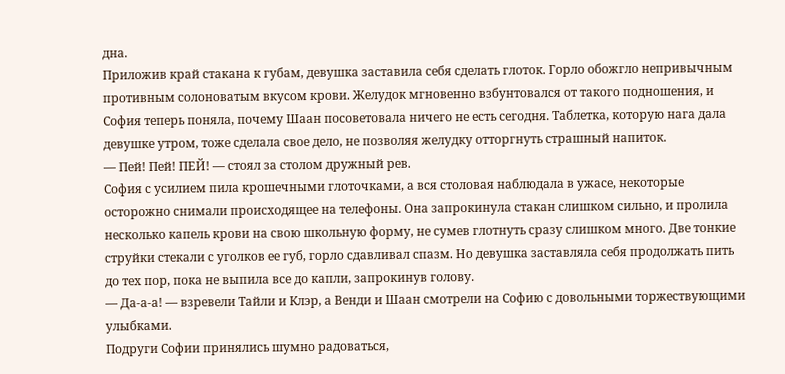дна.
Приложив край стакана к губам, девушка заставила себя сделать глоток. Горло обожгло непривычным противным солоноватым вкусом крови. Желудок мгновенно взбунтовался от такого подношения, и София теперь поняла, почему Шаан посоветовала ничего не есть сегодня. Таблетка, которую нага дала девушке утром, тоже сделала свое дело, не позволяя желудку отторгнуть страшный напиток.
— Пей! Пей! ПЕЙ! — стоял за столом дружный рев.
София с усилием пила крошечными глоточками, а вся столовая наблюдала в ужасе, некоторые осторожно снимали происходящее на телефоны. Она запрокинула стакан слишком сильно, и пролила несколько капель крови на свою школьную форму, не сумев глотнуть сразу слишком много. Две тонкие струйки стекали с уголков ее губ, горло сдавливал спазм. Но девушка заставляла себя продолжать пить до тех пор, пока не выпила все до капли, запрокинув голову.
— Да-а-а! — взревели Тайли и Клэр, а Венди и Шаан смотрели на Софию с довольными торжествующими улыбками.
Подруги Софии принялись шумно радоваться,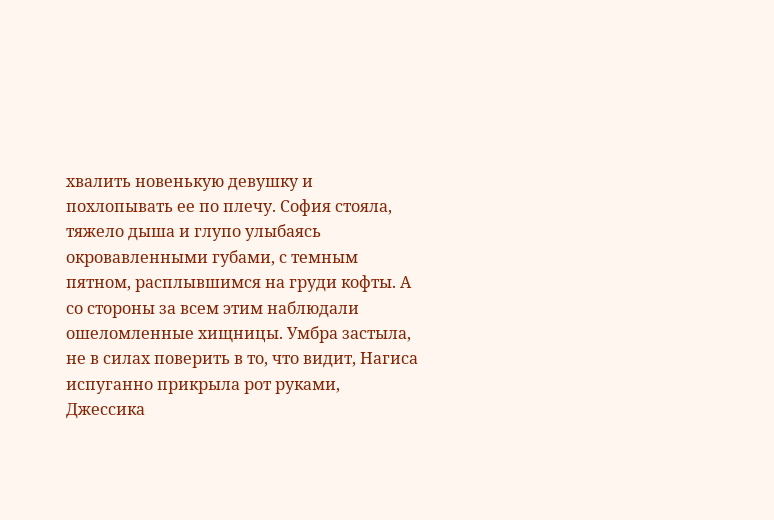хвалить новенькую девушку и похлопывать ее по плечу. София стояла, тяжело дыша и глупо улыбаясь окровавленными губами, с темным пятном, расплывшимся на груди кофты. А со стороны за всем этим наблюдали ошеломленные хищницы. Умбра застыла, не в силах поверить в то, что видит, Нагиса испуганно прикрыла рот руками, Джессика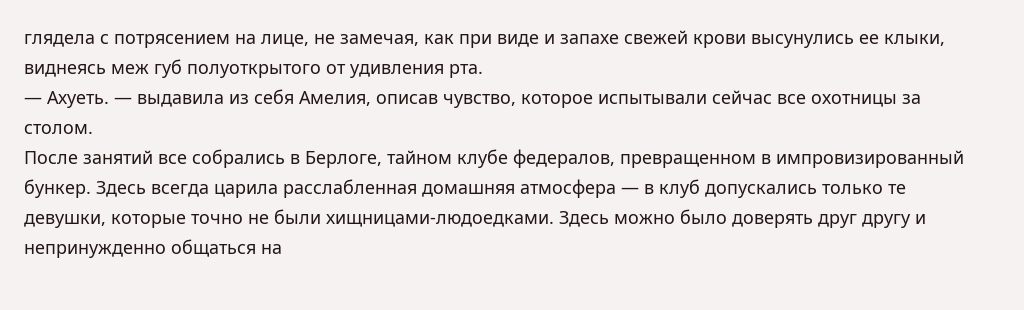глядела с потрясением на лице, не замечая, как при виде и запахе свежей крови высунулись ее клыки, виднеясь меж губ полуоткрытого от удивления рта.
— Ахуеть. — выдавила из себя Амелия, описав чувство, которое испытывали сейчас все охотницы за столом.
После занятий все собрались в Берлоге, тайном клубе федералов, превращенном в импровизированный бункер. Здесь всегда царила расслабленная домашняя атмосфера — в клуб допускались только те девушки, которые точно не были хищницами-людоедками. Здесь можно было доверять друг другу и непринужденно общаться на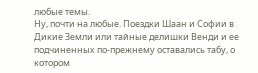любые темы.
Ну, почти на любые. Поездки Шаан и Софии в Дикие Земли или тайные делишки Венди и ее подчиненных по-прежнему оставались табу, о котором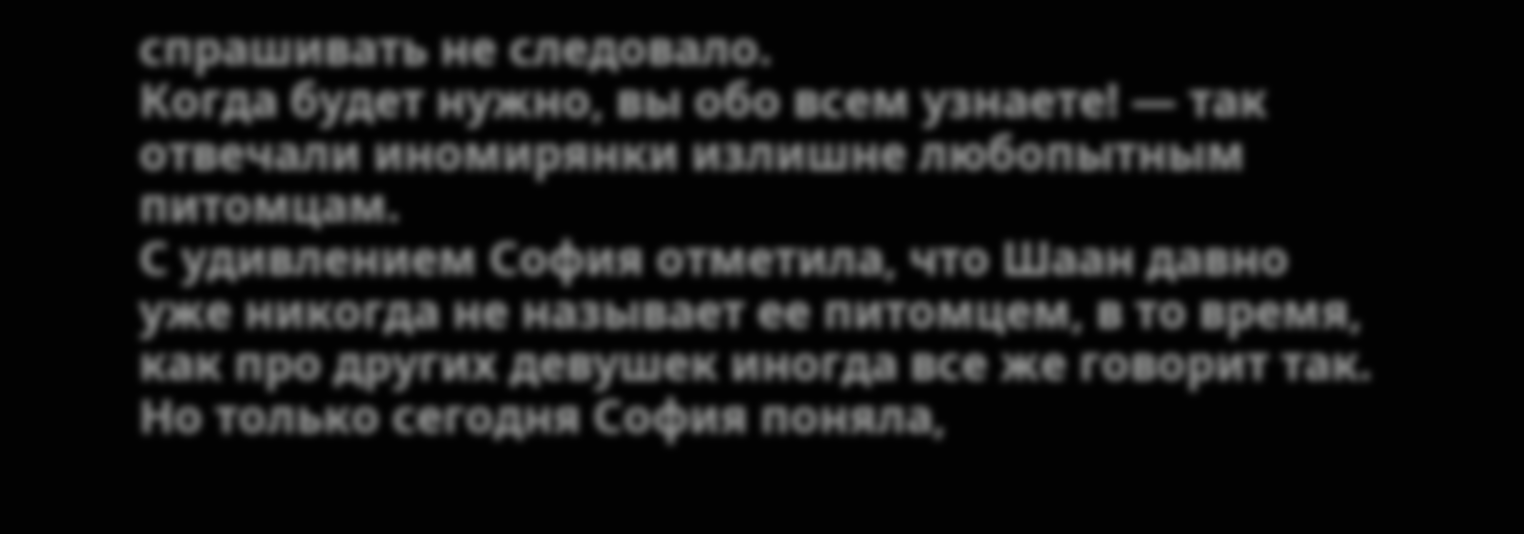спрашивать не следовало.
Когда будет нужно, вы обо всем узнаете! — так отвечали иномирянки излишне любопытным питомцам.
С удивлением София отметила, что Шаан давно уже никогда не называет ее питомцем, в то время, как про других девушек иногда все же говорит так. Но только сегодня София поняла,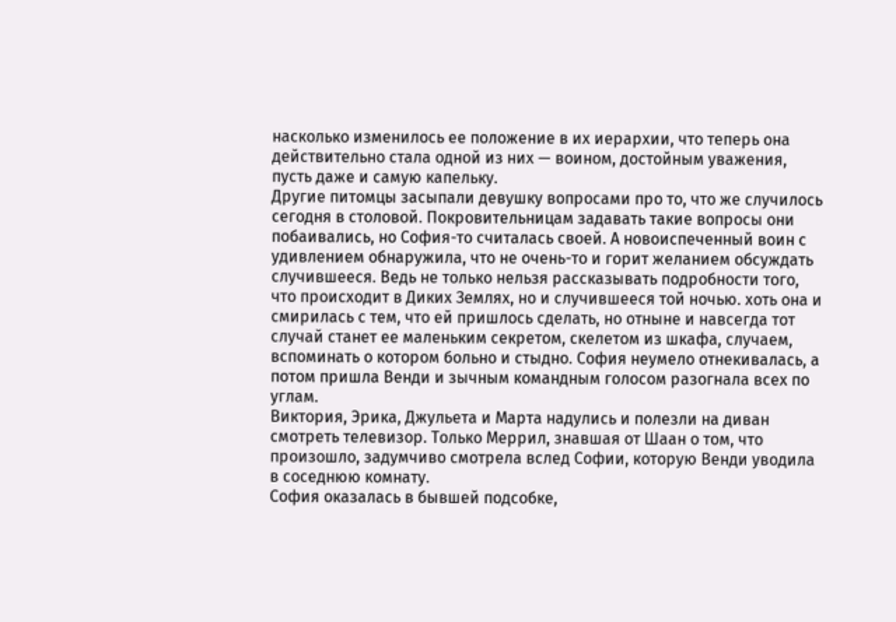насколько изменилось ее положение в их иерархии, что теперь она действительно стала одной из них — воином, достойным уважения, пусть даже и самую капельку.
Другие питомцы засыпали девушку вопросами про то, что же случилось сегодня в столовой. Покровительницам задавать такие вопросы они побаивались, но София-то считалась своей. А новоиспеченный воин с удивлением обнаружила, что не очень-то и горит желанием обсуждать случившееся. Ведь не только нельзя рассказывать подробности того, что происходит в Диких Землях, но и случившееся той ночью. хоть она и смирилась с тем, что ей пришлось сделать, но отныне и навсегда тот случай станет ее маленьким секретом, скелетом из шкафа, случаем, вспоминать о котором больно и стыдно. София неумело отнекивалась, а потом пришла Венди и зычным командным голосом разогнала всех по углам.
Виктория, Эрика, Джульета и Марта надулись и полезли на диван смотреть телевизор. Только Меррил, знавшая от Шаан о том, что произошло, задумчиво смотрела вслед Софии, которую Венди уводила в соседнюю комнату.
София оказалась в бывшей подсобке,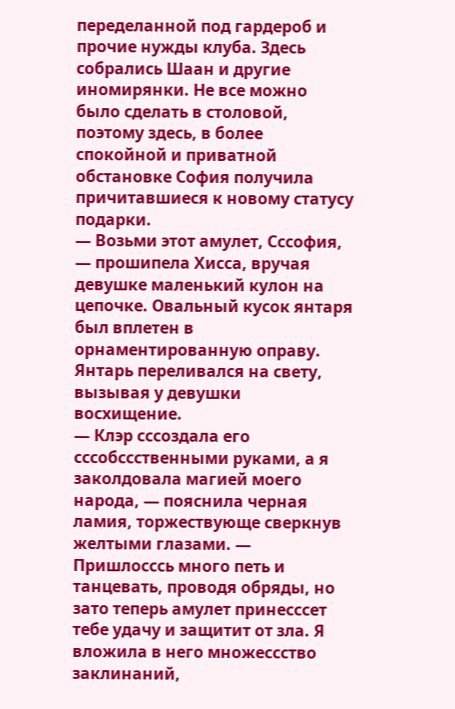переделанной под гардероб и прочие нужды клуба. Здесь собрались Шаан и другие иномирянки. Не все можно было сделать в столовой, поэтому здесь, в более спокойной и приватной обстановке София получила причитавшиеся к новому статусу подарки.
— Возьми этот амулет, Сссофия, — прошипела Хисса, вручая девушке маленький кулон на цепочке. Овальный кусок янтаря был вплетен в орнаментированную оправу. Янтарь переливался на свету, вызывая у девушки восхищение.
— Клэр сссоздала его сссобссственными руками, а я заколдовала магией моего народа, — пояснила черная ламия, торжествующе сверкнув желтыми глазами. — Пришлосссь много петь и танцевать, проводя обряды, но зато теперь амулет принесссет тебе удачу и защитит от зла. Я вложила в него множессство заклинаний,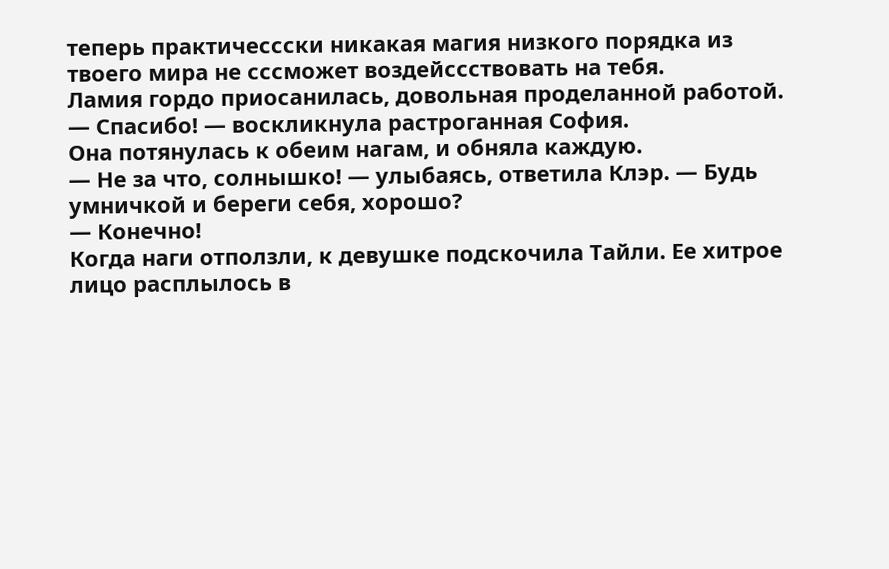теперь практичессски никакая магия низкого порядка из твоего мира не сссможет воздейссствовать на тебя.
Ламия гордо приосанилась, довольная проделанной работой.
— Спасибо! — воскликнула растроганная София.
Она потянулась к обеим нагам, и обняла каждую.
— Не за что, солнышко! — улыбаясь, ответила Клэр. — Будь умничкой и береги себя, хорошо?
— Конечно!
Когда наги отползли, к девушке подскочила Тайли. Ее хитрое лицо расплылось в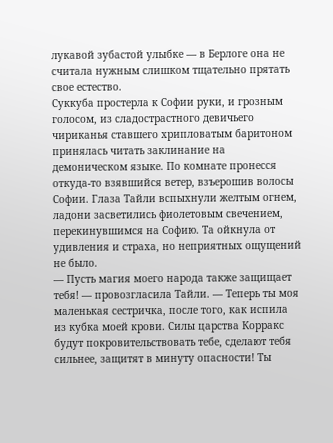лукавой зубастой улыбке — в Берлоге она не считала нужным слишком тщательно прятать свое естество.
Суккуба простерла к Софии руки, и грозным голосом, из сладострастного девичьего чириканья ставшего хрипловатым баритоном принялась читать заклинание на демоническом языке. По комнате пронесся откуда-то взявшийся ветер, взъерошив волосы Софии. Глаза Тайли вспыхнули желтым огнем, ладони засветились фиолетовым свечением, перекинувшимся на Софию. Та ойкнула от удивления и страха, но неприятных ощущений не было.
— Пусть магия моего народа также защищает тебя! — провозгласила Тайли. — Теперь ты моя маленькая сестричка, после того, как испила из кубка моей крови. Силы царства Корракс будут покровительствовать тебе, сделают тебя сильнее, защитят в минуту опасности! Ты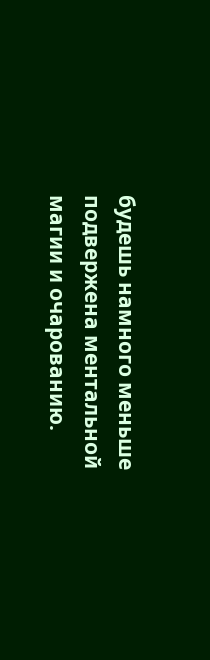будешь намного меньше подвержена ментальной магии и очарованию.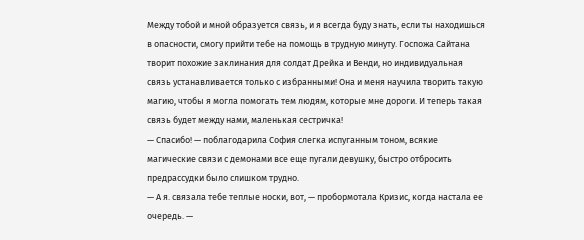Между тобой и мной образуется связь, и я всегда буду знать, если ты находишься в опасности, смогу прийти тебе на помощь в трудную минуту. Госпожа Сайтана творит похожие заклинания для солдат Дрейка и Венди, но индивидуальная связь устанавливается только с избранными! Она и меня научила творить такую магию, чтобы я могла помогать тем людям, которые мне дороги. И теперь такая связь будет между нами, маленькая сестричка!
— Спасибо! — поблагодарила София слегка испуганным тоном, всякие магические связи с демонами все еще пугали девушку, быстро отбросить предрассудки было слишком трудно.
— А я. связала тебе теплые носки, вот, — пробормотала Кризис, когда настала ее очередь. —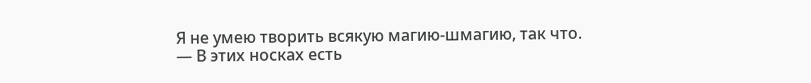Я не умею творить всякую магию-шмагию, так что.
— В этих носках есть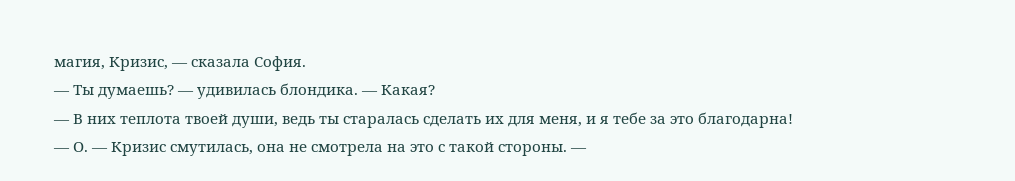магия, Кризис, — сказала София.
— Ты думаешь? — удивилась блондика. — Какая?
— В них теплота твоей души, ведь ты старалась сделать их для меня, и я тебе за это благодарна!
— О. — Кризис смутилась, она не смотрела на это с такой стороны. —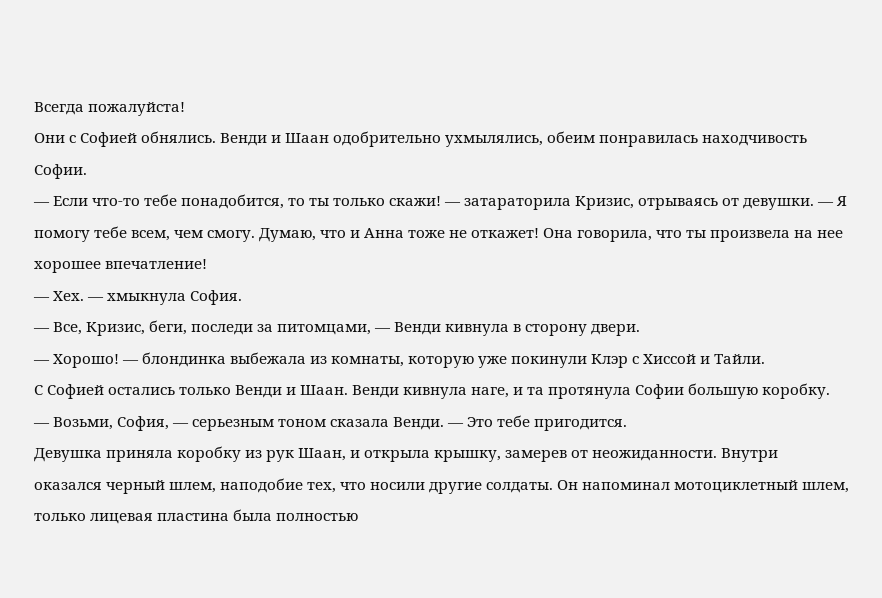Всегда пожалуйста!
Они с Софией обнялись. Венди и Шаан одобрительно ухмылялись, обеим понравилась находчивость Софии.
— Если что-то тебе понадобится, то ты только скажи! — затараторила Кризис, отрываясь от девушки. — Я помогу тебе всем, чем смогу. Думаю, что и Анна тоже не откажет! Она говорила, что ты произвела на нее хорошее впечатление!
— Хех. — хмыкнула София.
— Все, Кризис, беги, последи за питомцами, — Венди кивнула в сторону двери.
— Хорошо! — блондинка выбежала из комнаты, которую уже покинули Клэр с Хиссой и Тайли.
С Софией остались только Венди и Шаан. Венди кивнула наге, и та протянула Софии большую коробку.
— Возьми, София, — серьезным тоном сказала Венди. — Это тебе пригодится.
Девушка приняла коробку из рук Шаан, и открыла крышку, замерев от неожиданности. Внутри оказался черный шлем, наподобие тех, что носили другие солдаты. Он напоминал мотоциклетный шлем, только лицевая пластина была полностью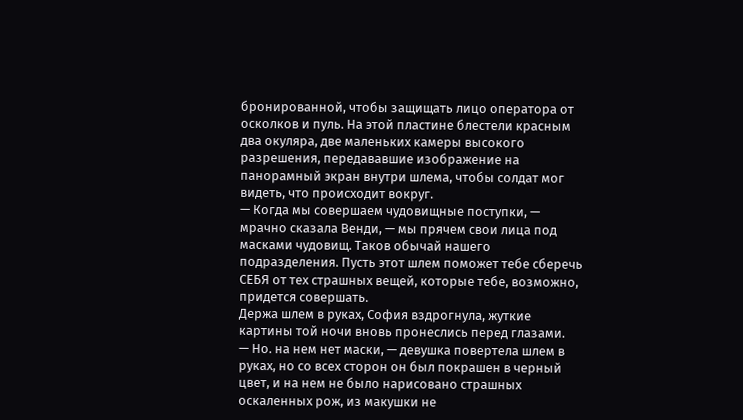бронированной, чтобы защищать лицо оператора от осколков и пуль. На этой пластине блестели красным два окуляра, две маленьких камеры высокого разрешения, передававшие изображение на панорамный экран внутри шлема, чтобы солдат мог видеть, что происходит вокруг.
— Когда мы совершаем чудовищные поступки, — мрачно сказала Венди, — мы прячем свои лица под масками чудовищ. Таков обычай нашего подразделения. Пусть этот шлем поможет тебе сберечь СЕБЯ от тех страшных вещей, которые тебе, возможно, придется совершать.
Держа шлем в руках, София вздрогнула, жуткие картины той ночи вновь пронеслись перед глазами.
— Но. на нем нет маски, — девушка повертела шлем в руках, но со всех сторон он был покрашен в черный цвет, и на нем не было нарисовано страшных оскаленных рож, из макушки не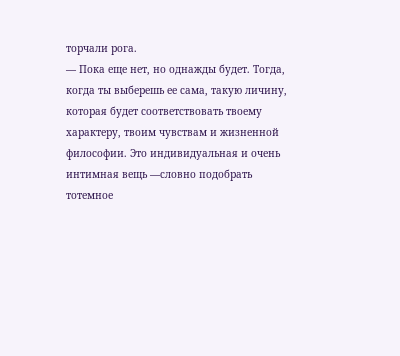торчали рога.
— Пока еще нет, но однажды будет. Тогда, когда ты выберешь ее сама, такую личину, которая будет соответствовать твоему характеру, твоим чувствам и жизненной философии. Это индивидуальная и очень интимная вещь —словно подобрать тотемное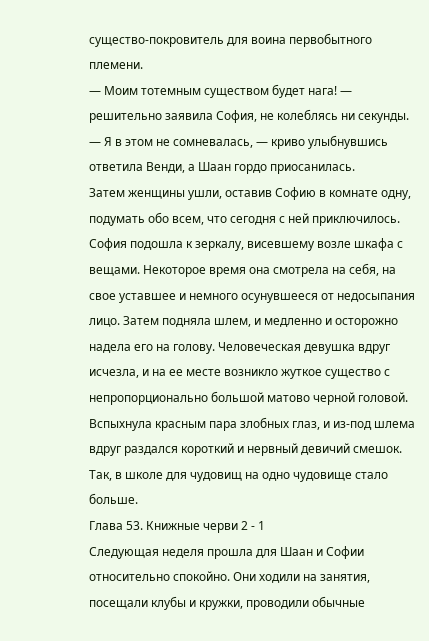существо-покровитель для воина первобытного племени.
— Моим тотемным существом будет нага! — решительно заявила София, не колеблясь ни секунды.
— Я в этом не сомневалась, — криво улыбнувшись ответила Венди, а Шаан гордо приосанилась.
Затем женщины ушли, оставив Софию в комнате одну, подумать обо всем, что сегодня с ней приключилось.
София подошла к зеркалу, висевшему возле шкафа с вещами. Некоторое время она смотрела на себя, на свое уставшее и немного осунувшееся от недосыпания лицо. Затем подняла шлем, и медленно и осторожно надела его на голову. Человеческая девушка вдруг исчезла, и на ее месте возникло жуткое существо с непропорционально большой матово черной головой. Вспыхнула красным пара злобных глаз, и из-под шлема вдруг раздался короткий и нервный девичий смешок.
Так, в школе для чудовищ на одно чудовище стало больше.
Глава 53. Книжные черви 2 - 1
Следующая неделя прошла для Шаан и Софии относительно спокойно. Они ходили на занятия, посещали клубы и кружки, проводили обычные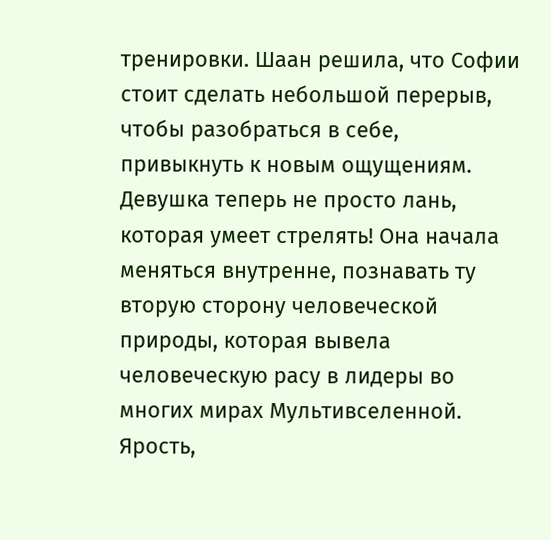тренировки. Шаан решила, что Софии стоит сделать небольшой перерыв, чтобы разобраться в себе, привыкнуть к новым ощущениям. Девушка теперь не просто лань, которая умеет стрелять! Она начала меняться внутренне, познавать ту вторую сторону человеческой природы, которая вывела человеческую расу в лидеры во многих мирах Мультивселенной. Ярость,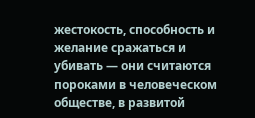жестокость, способность и желание сражаться и убивать — они считаются пороками в человеческом обществе, в развитой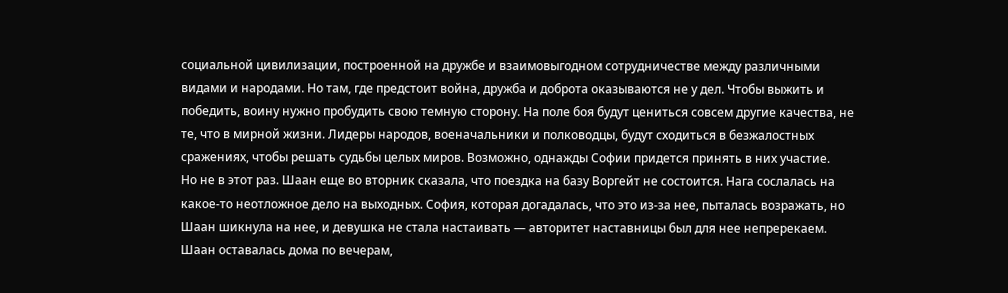социальной цивилизации, построенной на дружбе и взаимовыгодном сотрудничестве между различными видами и народами. Но там, где предстоит война, дружба и доброта оказываются не у дел. Чтобы выжить и победить, воину нужно пробудить свою темную сторону. На поле боя будут цениться совсем другие качества, не те, что в мирной жизни. Лидеры народов, военачальники и полководцы, будут сходиться в безжалостных сражениях, чтобы решать судьбы целых миров. Возможно, однажды Софии придется принять в них участие.
Но не в этот раз. Шаан еще во вторник сказала, что поездка на базу Воргейт не состоится. Нага сослалась на какое-то неотложное дело на выходных. София, которая догадалась, что это из-за нее, пыталась возражать, но Шаан шикнула на нее, и девушка не стала настаивать — авторитет наставницы был для нее непререкаем.
Шаан оставалась дома по вечерам,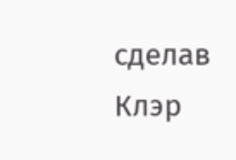сделав Клэр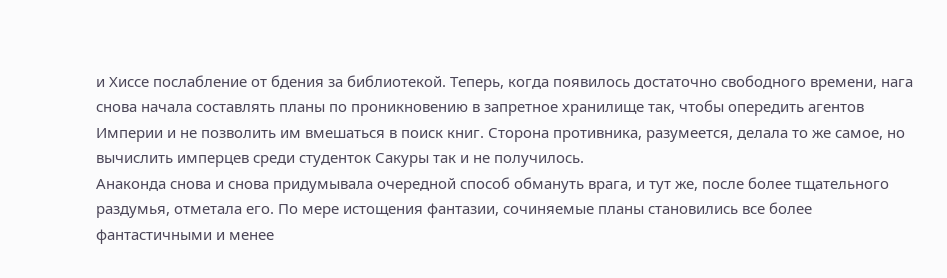и Хиссе послабление от бдения за библиотекой. Теперь, когда появилось достаточно свободного времени, нага снова начала составлять планы по проникновению в запретное хранилище так, чтобы опередить агентов Империи и не позволить им вмешаться в поиск книг. Сторона противника, разумеется, делала то же самое, но вычислить имперцев среди студенток Сакуры так и не получилось.
Анаконда снова и снова придумывала очередной способ обмануть врага, и тут же, после более тщательного раздумья, отметала его. По мере истощения фантазии, сочиняемые планы становились все более фантастичными и менее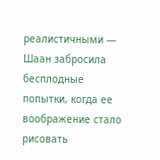реалистичными — Шаан забросила бесплодные попытки, когда ее воображение стало рисовать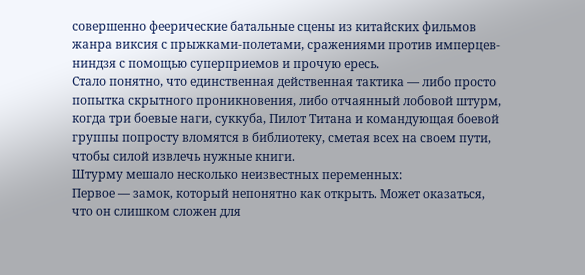совершенно феерические батальные сцены из китайских фильмов жанра виксия с прыжками-полетами, сражениями против имперцев-ниндзя с помощью суперприемов и прочую ересь.
Стало понятно, что единственная действенная тактика — либо просто попытка скрытного проникновения, либо отчаянный лобовой штурм, когда три боевые наги, суккуба, Пилот Титана и командующая боевой группы попросту вломятся в библиотеку, сметая всех на своем пути, чтобы силой извлечь нужные книги.
Штурму мешало несколько неизвестных переменных:
Первое — замок, который непонятно как открыть. Может оказаться, что он слишком сложен для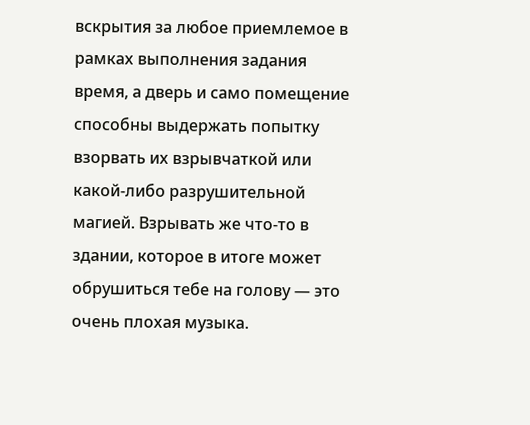вскрытия за любое приемлемое в рамках выполнения задания время, а дверь и само помещение способны выдержать попытку взорвать их взрывчаткой или какой-либо разрушительной магией. Взрывать же что-то в здании, которое в итоге может обрушиться тебе на голову — это очень плохая музыка.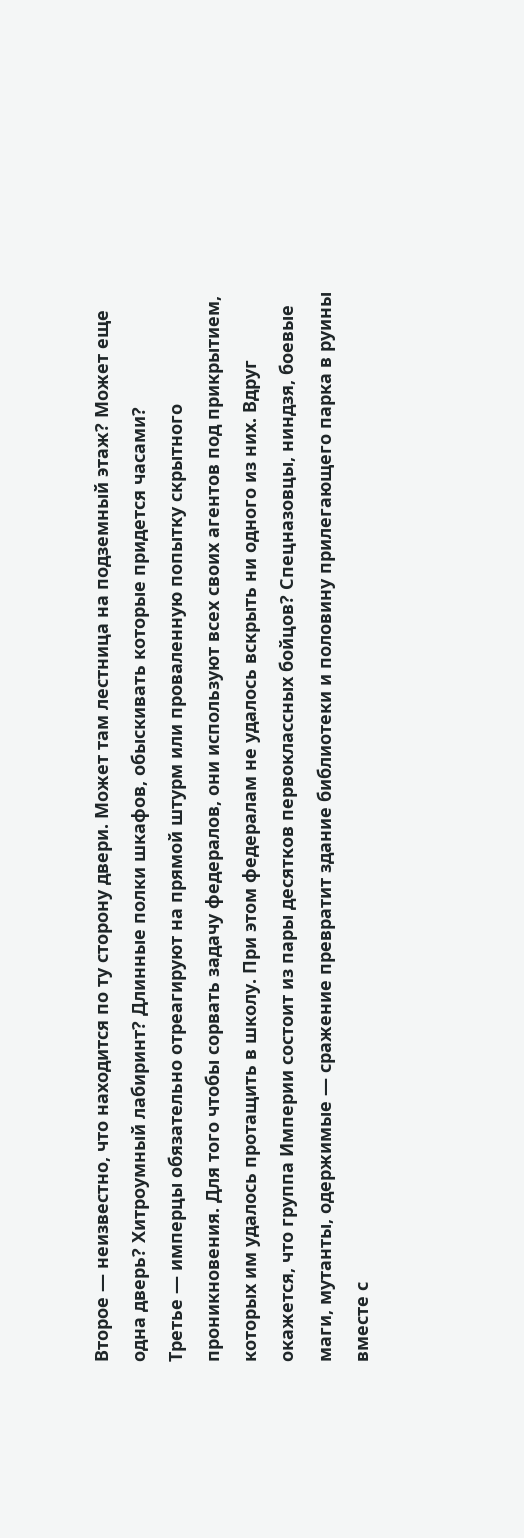Второе — неизвестно, что находится по ту сторону двери. Может там лестница на подземный этаж? Может еще одна дверь? Хитроумный лабиринт? Длинные полки шкафов, обыскивать которые придется часами?
Третье — имперцы обязательно отреагируют на прямой штурм или проваленную попытку скрытного проникновения. Для того чтобы сорвать задачу федералов, они используют всех своих агентов под прикрытием, которых им удалось протащить в школу. При этом федералам не удалось вскрыть ни одного из них. Вдруг окажется, что группа Империи состоит из пары десятков первоклассных бойцов? Спецназовцы, ниндзя, боевые маги, мутанты, одержимые — сражение превратит здание библиотеки и половину прилегающего парка в руины вместе с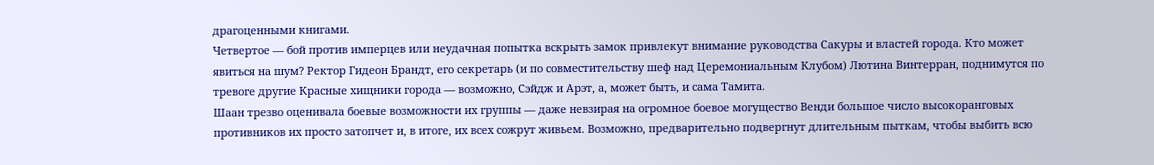драгоценными книгами.
Четвертое — бой против имперцев или неудачная попытка вскрыть замок привлекут внимание руководства Сакуры и властей города. Кто может явиться на шум? Ректор Гидеон Брандт, его секретарь (и по совместительству шеф над Церемониальным Клубом) Лютина Винтерран, поднимутся по тревоге другие Красные хищники города — возможно, Сэйдж и Арэт, а, может быть, и сама Тамита.
Шаан трезво оценивала боевые возможности их группы — даже невзирая на огромное боевое могущество Венди большое число высокоранговых противников их просто затопчет и, в итоге, их всех сожрут живьем. Возможно, предварительно подвергнут длительным пыткам, чтобы выбить всю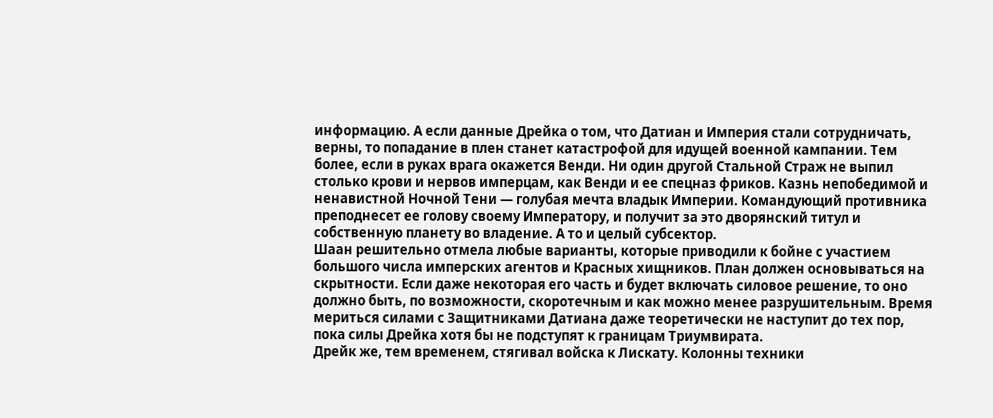информацию. А если данные Дрейка о том, что Датиан и Империя стали сотрудничать, верны, то попадание в плен станет катастрофой для идущей военной кампании. Тем более, если в руках врага окажется Венди. Ни один другой Стальной Страж не выпил столько крови и нервов имперцам, как Венди и ее спецназ фриков. Казнь непобедимой и ненавистной Ночной Тени — голубая мечта владык Империи. Командующий противника преподнесет ее голову своему Императору, и получит за это дворянский титул и собственную планету во владение. А то и целый субсектор.
Шаан решительно отмела любые варианты, которые приводили к бойне с участием большого числа имперских агентов и Красных хищников. План должен основываться на скрытности. Если даже некоторая его часть и будет включать силовое решение, то оно должно быть, по возможности, скоротечным и как можно менее разрушительным. Время мериться силами с Защитниками Датиана даже теоретически не наступит до тех пор, пока силы Дрейка хотя бы не подступят к границам Триумвирата.
Дрейк же, тем временем, стягивал войска к Лискату. Колонны техники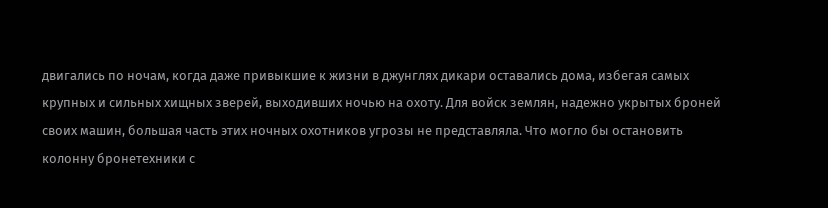двигались по ночам, когда даже привыкшие к жизни в джунглях дикари оставались дома, избегая самых крупных и сильных хищных зверей, выходивших ночью на охоту. Для войск землян, надежно укрытых броней своих машин, большая часть этих ночных охотников угрозы не представляла. Что могло бы остановить колонну бронетехники с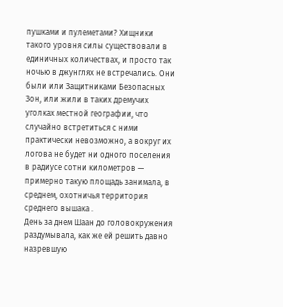пушками и пулеметами? Хищники такого уровня силы существовали в единичных количествах, и просто так ночью в джунглях не встречались. Они были или Защитниками Безопасных Зон, или жили в таких дремучих уголках местной географии, что случайно встретиться с ними практически невозможно, а вокруг их логова не будет ни одного поселения в радиусе сотни километров — примерно такую площадь занимала, в среднем, охотничья территория среднего вышака .
День за днем Шаан до головокружения раздумывала, как же ей решить давно назревшую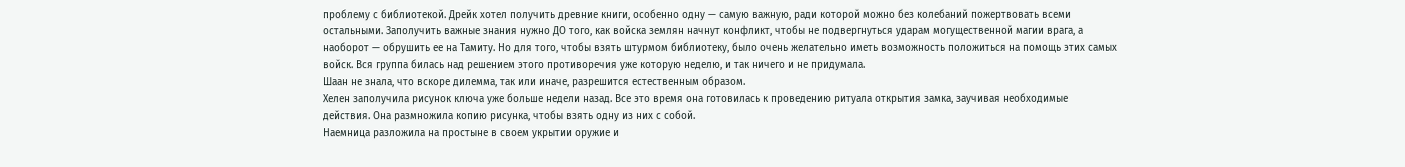проблему с библиотекой. Дрейк хотел получить древние книги, особенно одну — самую важную, ради которой можно без колебаний пожертвовать всеми остальными. Заполучить важные знания нужно ДО того, как войска землян начнут конфликт, чтобы не подвергнуться ударам могущественной магии врага, а наоборот — обрушить ее на Тамиту. Но для того, чтобы взять штурмом библиотеку, было очень желательно иметь возможность положиться на помощь этих самых войск. Вся группа билась над решением этого противоречия уже которую неделю, и так ничего и не придумала.
Шаан не знала, что вскоре дилемма, так или иначе, разрешится естественным образом.
Хелен заполучила рисунок ключа уже больше недели назад. Все это время она готовилась к проведению ритуала открытия замка, заучивая необходимые действия. Она размножила копию рисунка, чтобы взять одну из них с собой.
Наемница разложила на простыне в своем укрытии оружие и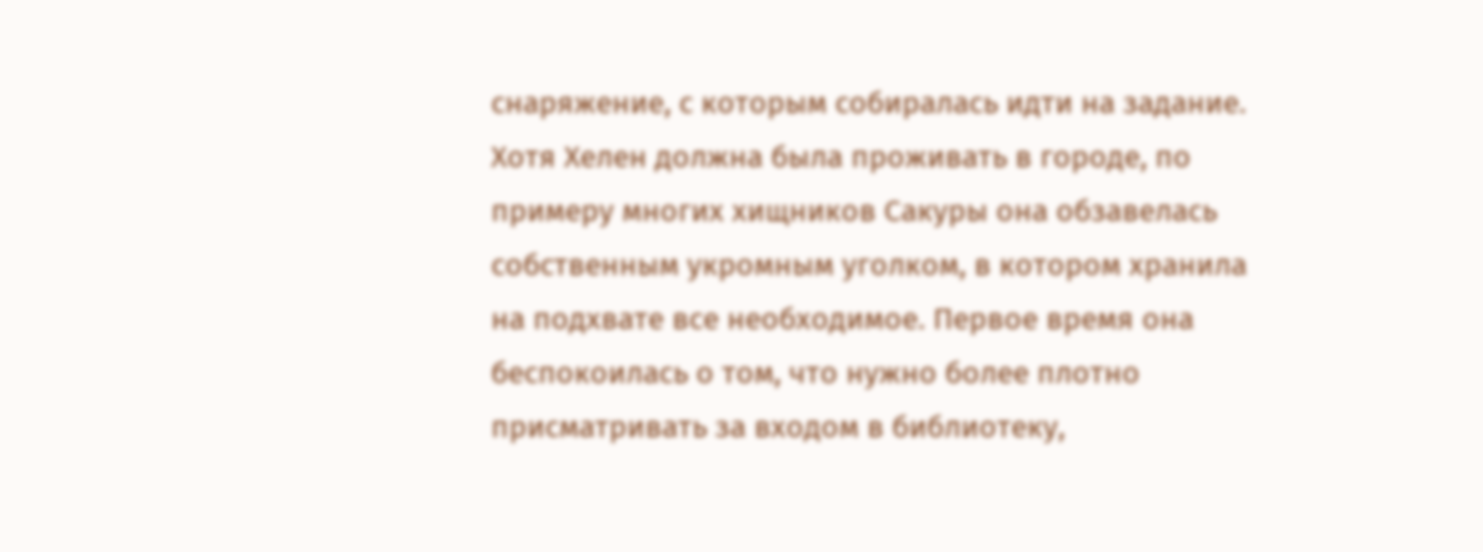снаряжение, с которым собиралась идти на задание. Хотя Хелен должна была проживать в городе, по примеру многих хищников Сакуры она обзавелась собственным укромным уголком, в котором хранила на подхвате все необходимое. Первое время она беспокоилась о том, что нужно более плотно присматривать за входом в библиотеку,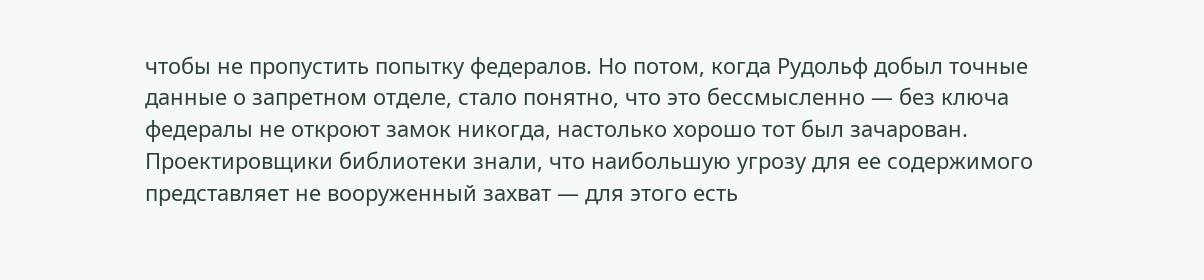чтобы не пропустить попытку федералов. Но потом, когда Рудольф добыл точные данные о запретном отделе, стало понятно, что это бессмысленно — без ключа федералы не откроют замок никогда, настолько хорошо тот был зачарован.
Проектировщики библиотеки знали, что наибольшую угрозу для ее содержимого представляет не вооруженный захват — для этого есть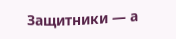Защитники — а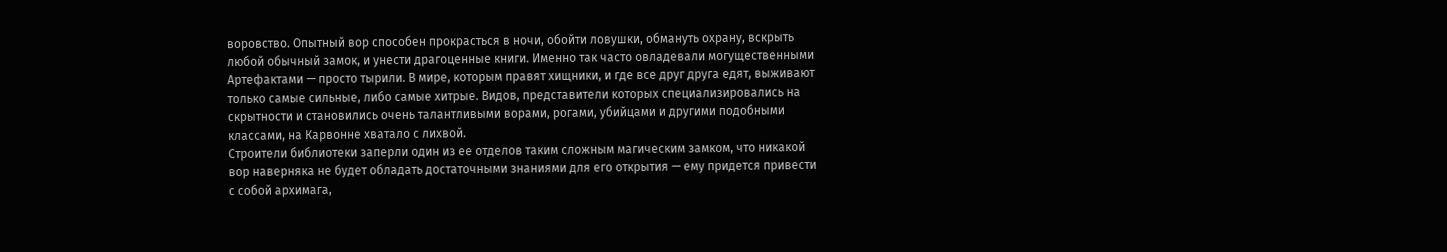воровство. Опытный вор способен прокрасться в ночи, обойти ловушки, обмануть охрану, вскрыть любой обычный замок, и унести драгоценные книги. Именно так часто овладевали могущественными Артефактами — просто тырили. В мире, которым правят хищники, и где все друг друга едят, выживают только самые сильные, либо самые хитрые. Видов, представители которых специализировались на скрытности и становились очень талантливыми ворами, рогами, убийцами и другими подобными классами, на Карвонне хватало с лихвой.
Строители библиотеки заперли один из ее отделов таким сложным магическим замком, что никакой вор наверняка не будет обладать достаточными знаниями для его открытия — ему придется привести с собой архимага,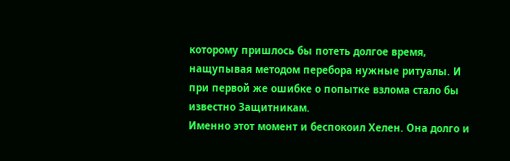которому пришлось бы потеть долгое время, нащупывая методом перебора нужные ритуалы. И при первой же ошибке о попытке взлома стало бы известно Защитникам.
Именно этот момент и беспокоил Хелен. Она долго и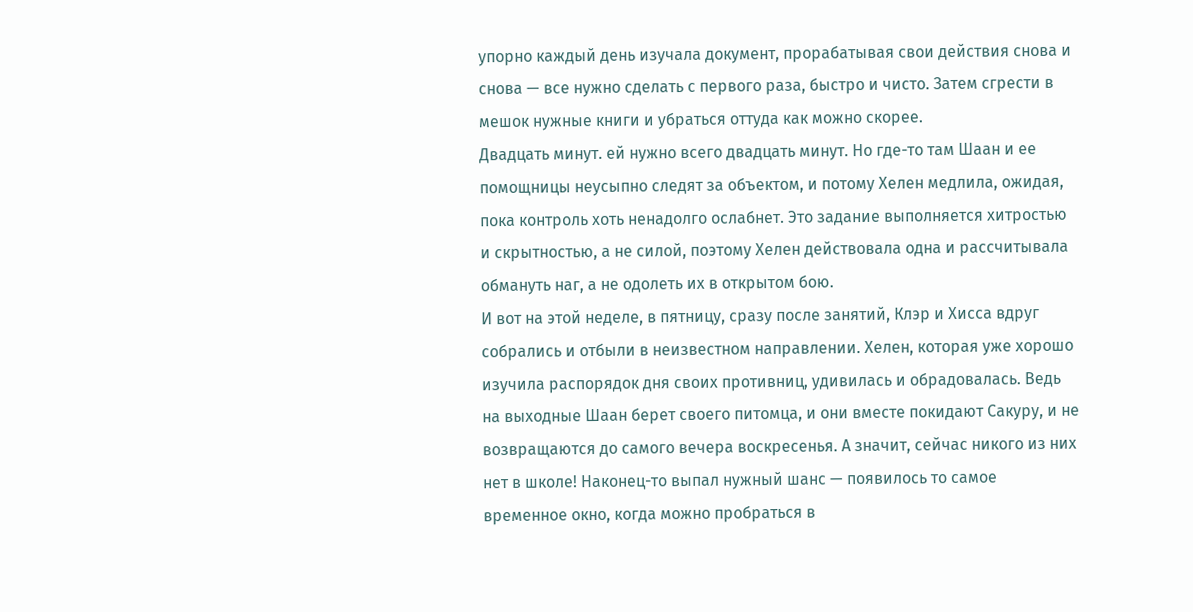упорно каждый день изучала документ, прорабатывая свои действия снова и снова — все нужно сделать с первого раза, быстро и чисто. Затем сгрести в мешок нужные книги и убраться оттуда как можно скорее.
Двадцать минут. ей нужно всего двадцать минут. Но где-то там Шаан и ее помощницы неусыпно следят за объектом, и потому Хелен медлила, ожидая, пока контроль хоть ненадолго ослабнет. Это задание выполняется хитростью и скрытностью, а не силой, поэтому Хелен действовала одна и рассчитывала обмануть наг, а не одолеть их в открытом бою.
И вот на этой неделе, в пятницу, сразу после занятий, Клэр и Хисса вдруг собрались и отбыли в неизвестном направлении. Хелен, которая уже хорошо изучила распорядок дня своих противниц, удивилась и обрадовалась. Ведь на выходные Шаан берет своего питомца, и они вместе покидают Сакуру, и не возвращаются до самого вечера воскресенья. А значит, сейчас никого из них нет в школе! Наконец-то выпал нужный шанс — появилось то самое временное окно, когда можно пробраться в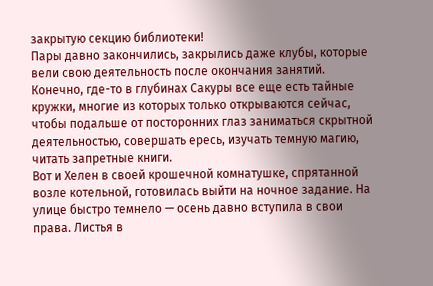закрытую секцию библиотеки!
Пары давно закончились, закрылись даже клубы, которые вели свою деятельность после окончания занятий. Конечно, где-то в глубинах Сакуры все еще есть тайные кружки, многие из которых только открываются сейчас, чтобы подальше от посторонних глаз заниматься скрытной деятельностью, совершать ересь, изучать темную магию, читать запретные книги.
Вот и Хелен в своей крошечной комнатушке, спрятанной возле котельной, готовилась выйти на ночное задание. На улице быстро темнело — осень давно вступила в свои права. Листья в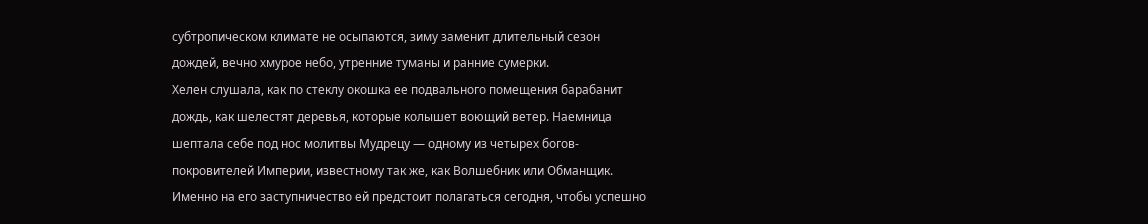субтропическом климате не осыпаются, зиму заменит длительный сезон дождей, вечно хмурое небо, утренние туманы и ранние сумерки.
Хелен слушала, как по стеклу окошка ее подвального помещения барабанит дождь, как шелестят деревья, которые колышет воющий ветер. Наемница шептала себе под нос молитвы Мудрецу — одному из четырех богов-покровителей Империи, известному так же, как Волшебник или Обманщик. Именно на его заступничество ей предстоит полагаться сегодня, чтобы успешно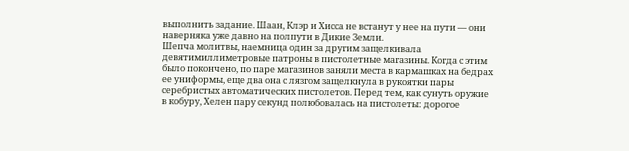выполнить задание. Шаан, Клэр и Хисса не встанут у нее на пути — они наверняка уже давно на полпути в Дикие Земли.
Шепча молитвы, наемница один за другим защелкивала девятимиллиметровые патроны в пистолетные магазины. Когда с этим было покончено, по паре магазинов заняли места в кармашках на бедрах ее униформы, еще два она с лязгом защелкнула в рукоятки пары серебристых автоматических пистолетов. Перед тем, как сунуть оружие в кобуру, Хелен пару секунд полюбовалась на пистолеты: дорогое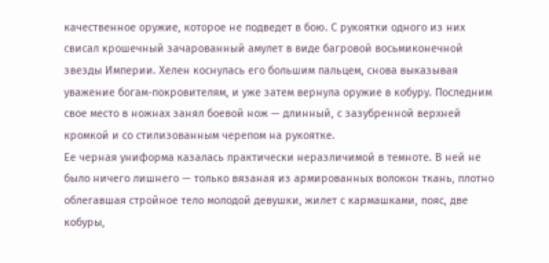качественное оружие, которое не подведет в бою. С рукоятки одного из них свисал крошечный зачарованный амулет в виде багровой восьмиконечной звезды Империи. Хелен коснулась его большим пальцем, снова выказывая уважение богам-покровителям, и уже затем вернула оружие в кобуру. Последним свое место в ножнах занял боевой нож — длинный, с зазубренной верхней кромкой и со стилизованным черепом на рукоятке.
Ее черная униформа казалась практически неразличимой в темноте. В ней не было ничего лишнего — только вязаная из армированных волокон ткань, плотно облегавшая стройное тело молодой девушки, жилет с кармашками, пояс, две кобуры,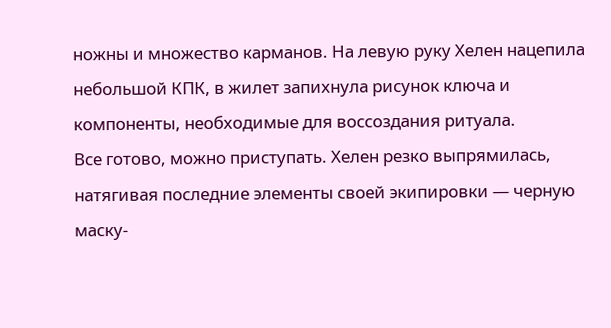ножны и множество карманов. На левую руку Хелен нацепила небольшой КПК, в жилет запихнула рисунок ключа и компоненты, необходимые для воссоздания ритуала.
Все готово, можно приступать. Хелен резко выпрямилась, натягивая последние элементы своей экипировки — черную маску-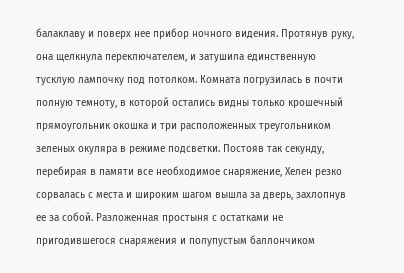балаклаву и поверх нее прибор ночного видения. Протянув руку, она щелкнула переключателем, и затушила единственную тусклую лампочку под потолком. Комната погрузилась в почти полную темноту, в которой остались видны только крошечный прямоугольник окошка и три расположенных треугольником зеленых окуляра в режиме подсветки. Постояв так секунду, перебирая в памяти все необходимое снаряжение, Хелен резко сорвалась с места и широким шагом вышла за дверь, захлопнув ее за собой. Разложенная простыня с остатками не пригодившегося снаряжения и полупустым баллончиком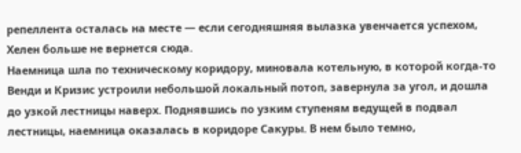репеллента осталась на месте — если сегодняшняя вылазка увенчается успехом, Хелен больше не вернется сюда.
Наемница шла по техническому коридору, миновала котельную, в которой когда-то Венди и Кризис устроили небольшой локальный потоп, завернула за угол, и дошла до узкой лестницы наверх. Поднявшись по узким ступеням ведущей в подвал лестницы, наемница оказалась в коридоре Сакуры. В нем было темно,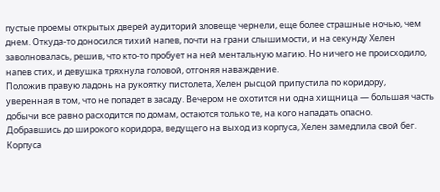пустые проемы открытых дверей аудиторий зловеще чернели, еще более страшные ночью, чем днем. Откуда-то доносился тихий напев, почти на грани слышимости, и на секунду Хелен заволновалась, решив, что кто-то пробует на ней ментальную магию. Но ничего не происходило, напев стих, и девушка тряхнула головой, отгоняя наваждение.
Положив правую ладонь на рукоятку пистолета, Хелен рысцой припустила по коридору, уверенная в том, что не попадет в засаду. Вечером не охотится ни одна хищница — большая часть добычи все равно расходится по домам, остаются только те, на кого нападать опасно.
Добравшись до широкого коридора, ведущего на выход из корпуса, Хелен замедлила свой бег. Корпуса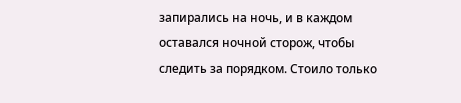запирались на ночь, и в каждом оставался ночной сторож, чтобы следить за порядком. Стоило только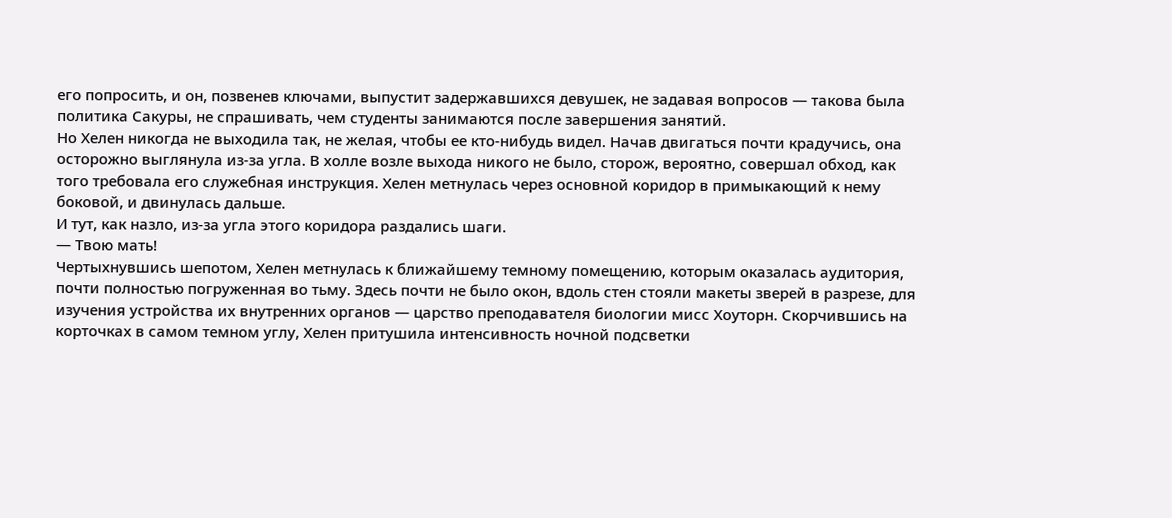его попросить, и он, позвенев ключами, выпустит задержавшихся девушек, не задавая вопросов — такова была политика Сакуры, не спрашивать, чем студенты занимаются после завершения занятий.
Но Хелен никогда не выходила так, не желая, чтобы ее кто-нибудь видел. Начав двигаться почти крадучись, она осторожно выглянула из-за угла. В холле возле выхода никого не было, сторож, вероятно, совершал обход, как того требовала его служебная инструкция. Хелен метнулась через основной коридор в примыкающий к нему боковой, и двинулась дальше.
И тут, как назло, из-за угла этого коридора раздались шаги.
— Твою мать!
Чертыхнувшись шепотом, Хелен метнулась к ближайшему темному помещению, которым оказалась аудитория, почти полностью погруженная во тьму. Здесь почти не было окон, вдоль стен стояли макеты зверей в разрезе, для изучения устройства их внутренних органов — царство преподавателя биологии мисс Хоуторн. Скорчившись на корточках в самом темном углу, Хелен притушила интенсивность ночной подсветки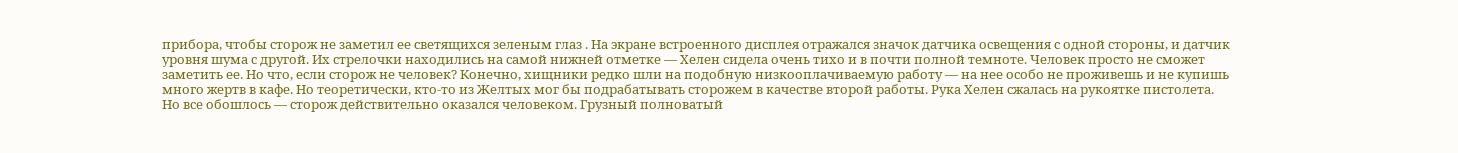прибора, чтобы сторож не заметил ее светящихся зеленым глаз . На экране встроенного дисплея отражался значок датчика освещения с одной стороны, и датчик уровня шума с другой. Их стрелочки находились на самой нижней отметке — Хелен сидела очень тихо и в почти полной темноте. Человек просто не сможет заметить ее. Но что, если сторож не человек? Конечно, хищники редко шли на подобную низкооплачиваемую работу — на нее особо не проживешь и не купишь много жертв в кафе. Но теоретически, кто-то из Желтых мог бы подрабатывать сторожем в качестве второй работы. Рука Хелен сжалась на рукоятке пистолета.
Но все обошлось — сторож действительно оказался человеком. Грузный полноватый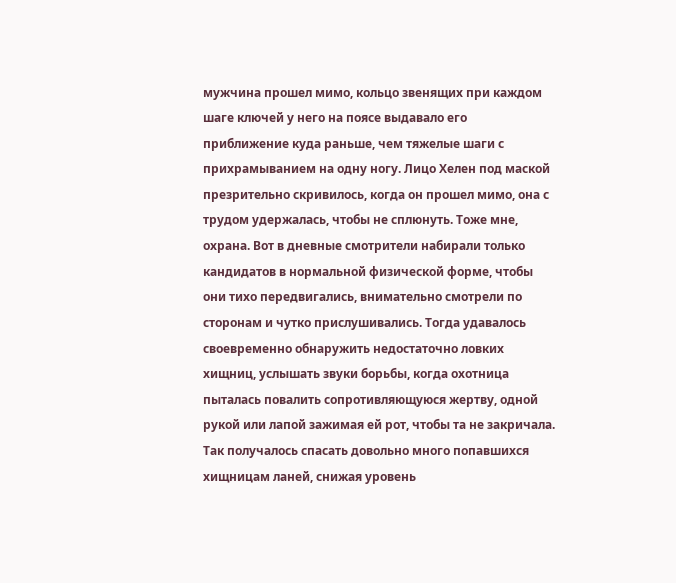мужчина прошел мимо, кольцо звенящих при каждом шаге ключей у него на поясе выдавало его приближение куда раньше, чем тяжелые шаги с прихрамыванием на одну ногу. Лицо Хелен под маской презрительно скривилось, когда он прошел мимо, она с трудом удержалась, чтобы не сплюнуть. Тоже мне, охрана. Вот в дневные смотрители набирали только кандидатов в нормальной физической форме, чтобы они тихо передвигались, внимательно смотрели по сторонам и чутко прислушивались. Тогда удавалось своевременно обнаружить недостаточно ловких хищниц, услышать звуки борьбы, когда охотница пыталась повалить сопротивляющуюся жертву, одной рукой или лапой зажимая ей рот, чтобы та не закричала. Так получалось спасать довольно много попавшихся хищницам ланей, снижая уровень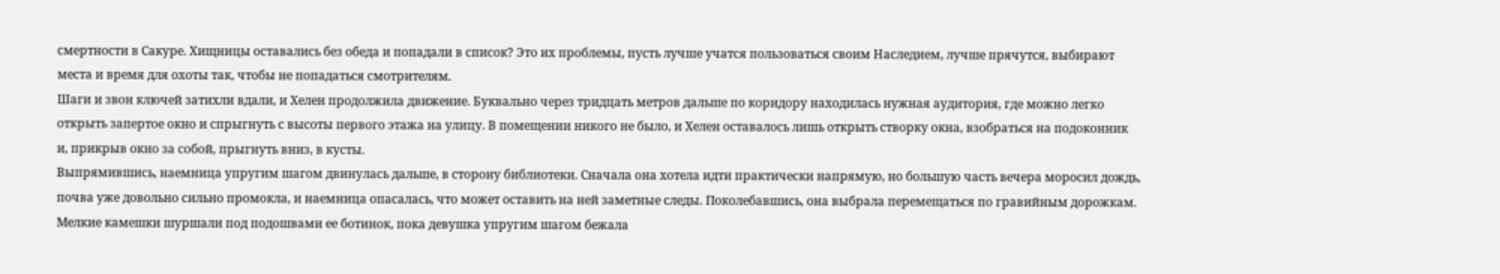смертности в Сакуре. Хищницы оставались без обеда и попадали в список? Это их проблемы, пусть лучше учатся пользоваться своим Наследием, лучше прячутся, выбирают места и время для охоты так, чтобы не попадаться смотрителям.
Шаги и звон ключей затихли вдали, и Хелен продолжила движение. Буквально через тридцать метров дальше по коридору находилась нужная аудитория, где можно легко открыть запертое окно и спрыгнуть с высоты первого этажа на улицу. В помещении никого не было, и Хелен оставалось лишь открыть створку окна, взобраться на подоконник и, прикрыв окно за собой, прыгнуть вниз, в кусты.
Выпрямившись, наемница упругим шагом двинулась дальше, в сторону библиотеки. Сначала она хотела идти практически напрямую, но большую часть вечера моросил дождь, почва уже довольно сильно промокла, и наемница опасалась, что может оставить на ней заметные следы. Поколебавшись, она выбрала перемещаться по гравийным дорожкам. Мелкие камешки шуршали под подошвами ее ботинок, пока девушка упругим шагом бежала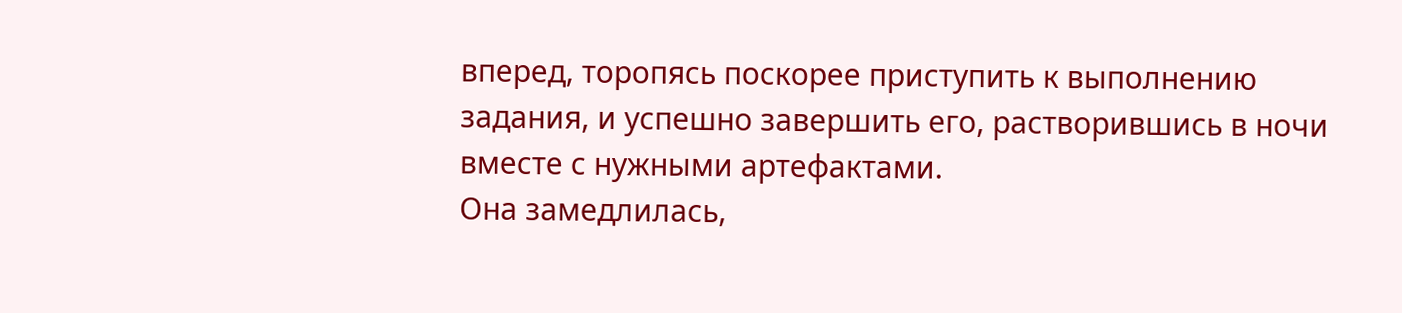вперед, торопясь поскорее приступить к выполнению задания, и успешно завершить его, растворившись в ночи вместе с нужными артефактами.
Она замедлилась,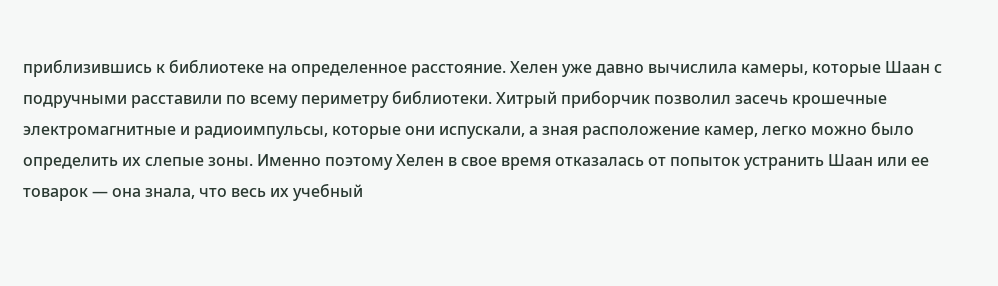приблизившись к библиотеке на определенное расстояние. Хелен уже давно вычислила камеры, которые Шаан с подручными расставили по всему периметру библиотеки. Хитрый приборчик позволил засечь крошечные электромагнитные и радиоимпульсы, которые они испускали, а зная расположение камер, легко можно было определить их слепые зоны. Именно поэтому Хелен в свое время отказалась от попыток устранить Шаан или ее товарок — она знала, что весь их учебный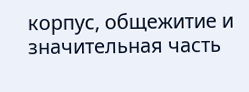корпус, общежитие и значительная часть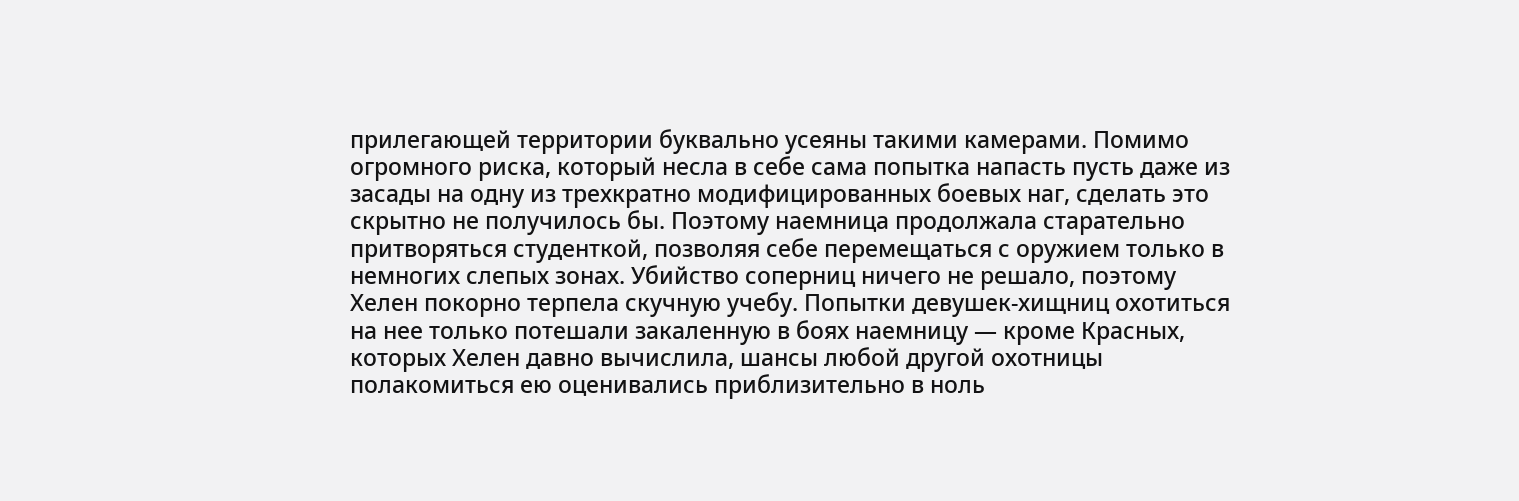прилегающей территории буквально усеяны такими камерами. Помимо огромного риска, который несла в себе сама попытка напасть пусть даже из засады на одну из трехкратно модифицированных боевых наг, сделать это скрытно не получилось бы. Поэтому наемница продолжала старательно притворяться студенткой, позволяя себе перемещаться с оружием только в немногих слепых зонах. Убийство соперниц ничего не решало, поэтому Хелен покорно терпела скучную учебу. Попытки девушек-хищниц охотиться на нее только потешали закаленную в боях наемницу — кроме Красных, которых Хелен давно вычислила, шансы любой другой охотницы полакомиться ею оценивались приблизительно в ноль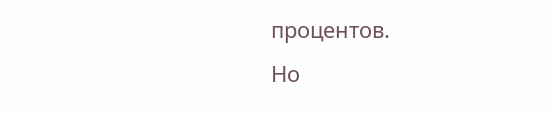процентов.
Но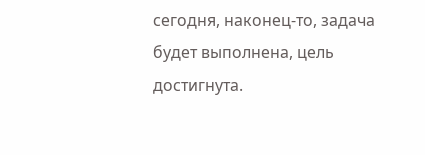сегодня, наконец-то, задача будет выполнена, цель достигнута.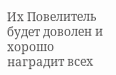Их Повелитель будет доволен и хорошо наградит всех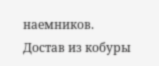наемников.
Достав из кобуры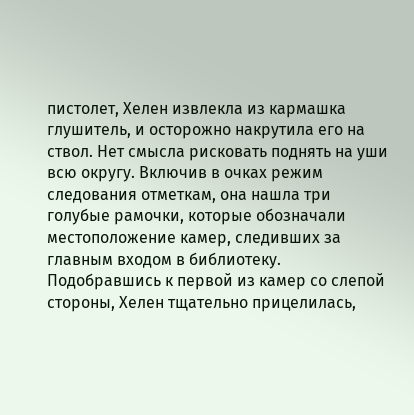пистолет, Хелен извлекла из кармашка глушитель, и осторожно накрутила его на ствол. Нет смысла рисковать поднять на уши всю округу. Включив в очках режим следования отметкам, она нашла три голубые рамочки, которые обозначали местоположение камер, следивших за главным входом в библиотеку.
Подобравшись к первой из камер со слепой стороны, Хелен тщательно прицелилась,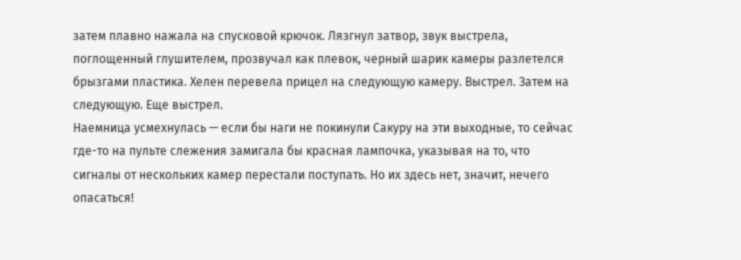затем плавно нажала на спусковой крючок. Лязгнул затвор, звук выстрела, поглощенный глушителем, прозвучал как плевок, черный шарик камеры разлетелся брызгами пластика. Хелен перевела прицел на следующую камеру. Выстрел. Затем на следующую. Еще выстрел.
Наемница усмехнулась — если бы наги не покинули Сакуру на эти выходные, то сейчас где-то на пульте слежения замигала бы красная лампочка, указывая на то, что сигналы от нескольких камер перестали поступать. Но их здесь нет, значит, нечего опасаться!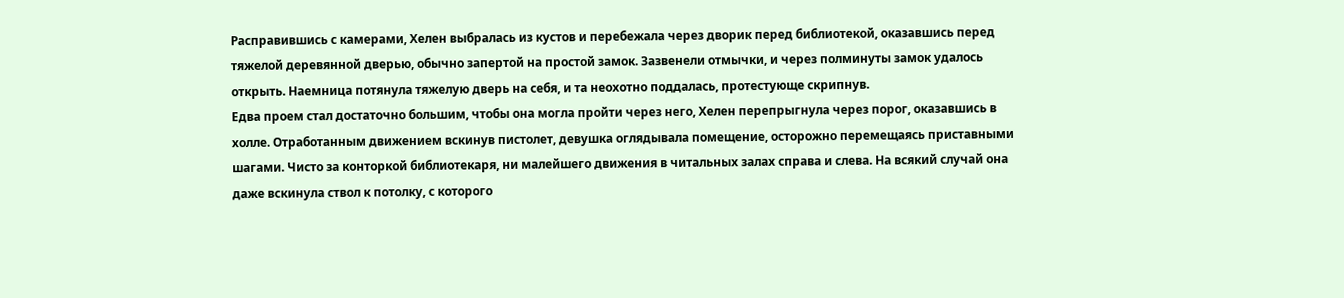Расправившись с камерами, Хелен выбралась из кустов и перебежала через дворик перед библиотекой, оказавшись перед тяжелой деревянной дверью, обычно запертой на простой замок. Зазвенели отмычки, и через полминуты замок удалось открыть. Наемница потянула тяжелую дверь на себя, и та неохотно поддалась, протестующе скрипнув.
Едва проем стал достаточно большим, чтобы она могла пройти через него, Хелен перепрыгнула через порог, оказавшись в холле. Отработанным движением вскинув пистолет, девушка оглядывала помещение, осторожно перемещаясь приставными шагами. Чисто за конторкой библиотекаря, ни малейшего движения в читальных залах справа и слева. На всякий случай она даже вскинула ствол к потолку, с которого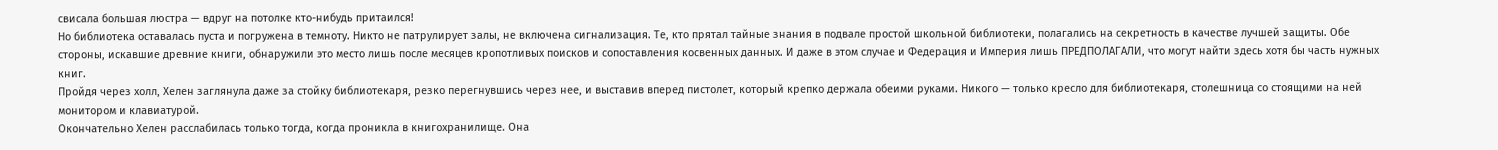свисала большая люстра — вдруг на потолке кто-нибудь притаился!
Но библиотека оставалась пуста и погружена в темноту. Никто не патрулирует залы, не включена сигнализация. Те, кто прятал тайные знания в подвале простой школьной библиотеки, полагались на секретность в качестве лучшей защиты. Обе стороны, искавшие древние книги, обнаружили это место лишь после месяцев кропотливых поисков и сопоставления косвенных данных. И даже в этом случае и Федерация и Империя лишь ПРЕДПОЛАГАЛИ, что могут найти здесь хотя бы часть нужных книг.
Пройдя через холл, Хелен заглянула даже за стойку библиотекаря, резко перегнувшись через нее, и выставив вперед пистолет, который крепко держала обеими руками. Никого — только кресло для библиотекаря, столешница со стоящими на ней монитором и клавиатурой.
Окончательно Хелен расслабилась только тогда, когда проникла в книгохранилище. Она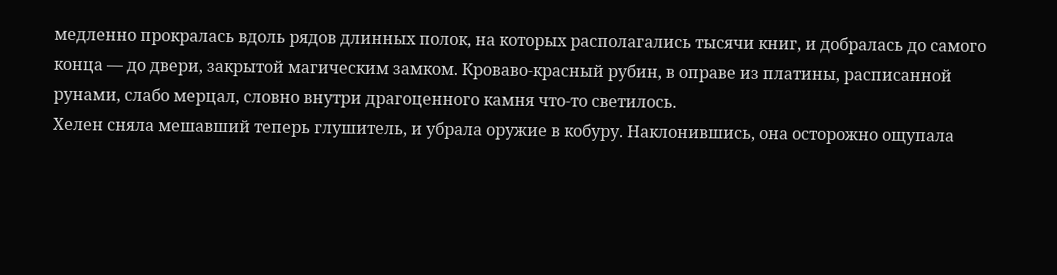медленно прокралась вдоль рядов длинных полок, на которых располагались тысячи книг, и добралась до самого конца — до двери, закрытой магическим замком. Кроваво-красный рубин, в оправе из платины, расписанной рунами, слабо мерцал, словно внутри драгоценного камня что-то светилось.
Хелен сняла мешавший теперь глушитель, и убрала оружие в кобуру. Наклонившись, она осторожно ощупала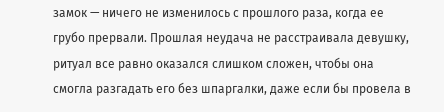замок — ничего не изменилось с прошлого раза, когда ее грубо прервали. Прошлая неудача не расстраивала девушку, ритуал все равно оказался слишком сложен, чтобы она смогла разгадать его без шпаргалки, даже если бы провела в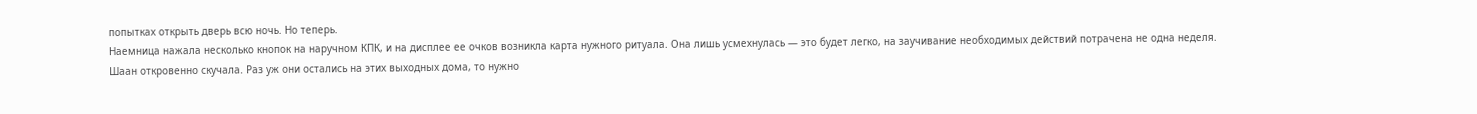попытках открыть дверь всю ночь. Но теперь.
Наемница нажала несколько кнопок на наручном КПК, и на дисплее ее очков возникла карта нужного ритуала. Она лишь усмехнулась — это будет легко, на заучивание необходимых действий потрачена не одна неделя.
Шаан откровенно скучала. Раз уж они остались на этих выходных дома, то нужно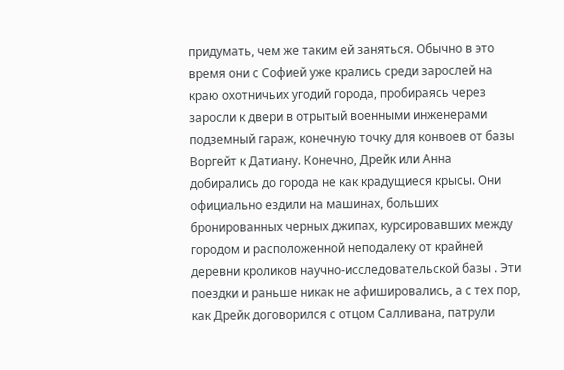придумать, чем же таким ей заняться. Обычно в это время они с Софией уже крались среди зарослей на краю охотничьих угодий города, пробираясь через заросли к двери в отрытый военными инженерами подземный гараж, конечную точку для конвоев от базы Воргейт к Датиану. Конечно, Дрейк или Анна добирались до города не как крадущиеся крысы. Они официально ездили на машинах, больших бронированных черных джипах, курсировавших между городом и расположенной неподалеку от крайней деревни кроликов научно-исследовательской базы . Эти поездки и раньше никак не афишировались, а с тех пор, как Дрейк договорился с отцом Салливана, патрули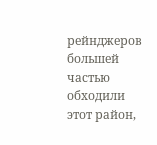рейнджеров большей частью обходили этот район,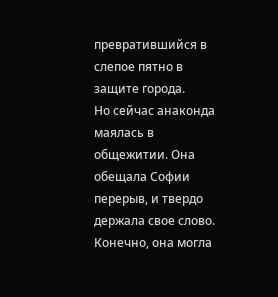превратившийся в слепое пятно в защите города.
Но сейчас анаконда маялась в общежитии. Она обещала Софии перерыв, и твердо держала свое слово. Конечно, она могла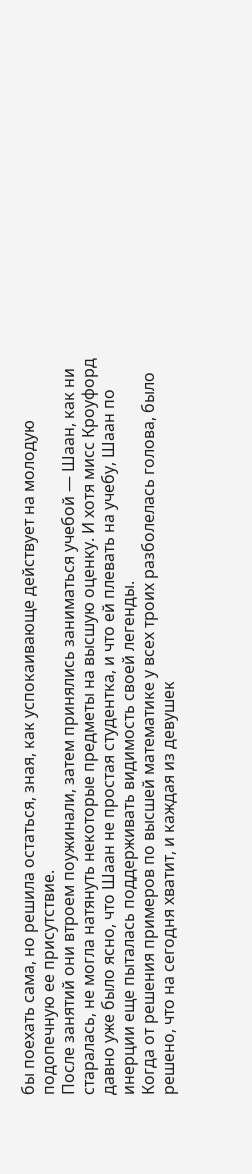бы поехать сама, но решила остаться, зная, как успокаивающе действует на молодую подопечную ее присутствие.
После занятий они втроем поужинали, затем принялись заниматься учебой — Шаан, как ни старалась, не могла натянуть некоторые предметы на высшую оценку. И хотя мисс Кроуфорд давно уже было ясно, что Шаан не простая студентка, и что ей плевать на учебу, Шаан по инерции еще пыталась поддерживать видимость своей легенды.
Когда от решения примеров по высшей математике у всех троих разболелась голова, было решено, что на сегодня хватит, и каждая из девушек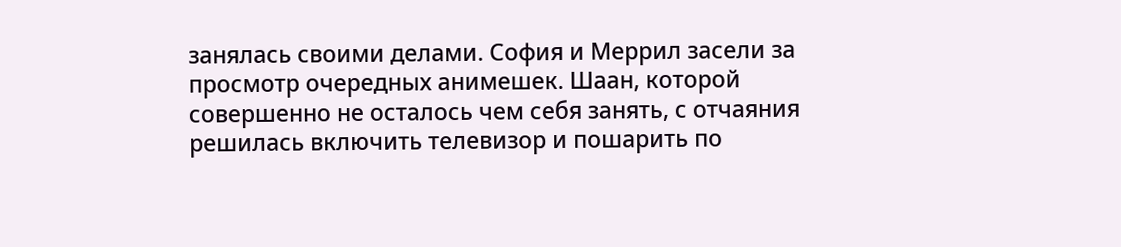занялась своими делами. София и Меррил засели за просмотр очередных анимешек. Шаан, которой совершенно не осталось чем себя занять, с отчаяния решилась включить телевизор и пошарить по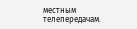местным телепередачам.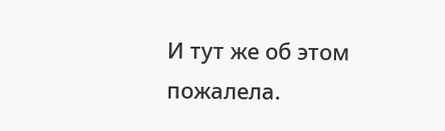И тут же об этом пожалела.